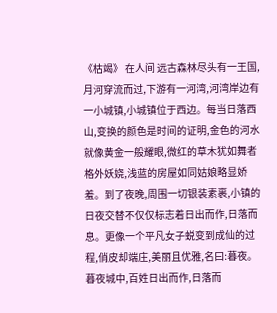《枯竭》 在人间 远古森林尽头有一王国,月河穿流而过,下游有一河湾,河湾岸边有一小城镇,小城镇位于西边。每当日落西山,变换的颜色是时间的证明,金色的河水就像黄金一般耀眼,微红的草木犹如舞者格外妖娆,浅蓝的房屋如同姑娘略显娇羞。到了夜晚,周围一切银装素裹,小镇的日夜交替不仅仅标志着日出而作,日落而息。更像一个平凡女子蜕变到成仙的过程,俏皮却端庄,美丽且优雅,名曰:暮夜。 暮夜城中,百姓日出而作,日落而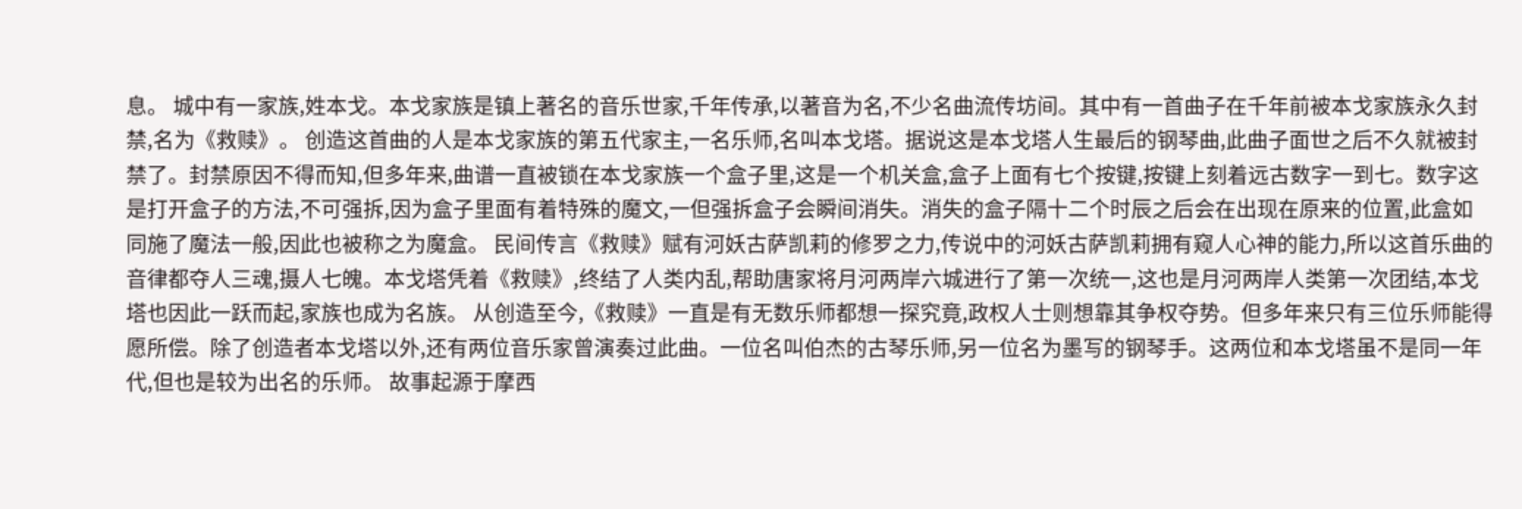息。 城中有一家族,姓本戈。本戈家族是镇上著名的音乐世家,千年传承,以著音为名,不少名曲流传坊间。其中有一首曲子在千年前被本戈家族永久封禁,名为《救赎》。 创造这首曲的人是本戈家族的第五代家主,一名乐师,名叫本戈塔。据说这是本戈塔人生最后的钢琴曲,此曲子面世之后不久就被封禁了。封禁原因不得而知,但多年来,曲谱一直被锁在本戈家族一个盒子里,这是一个机关盒,盒子上面有七个按键,按键上刻着远古数字一到七。数字这是打开盒子的方法,不可强拆,因为盒子里面有着特殊的魔文,一但强拆盒子会瞬间消失。消失的盒子隔十二个时辰之后会在出现在原来的位置,此盒如同施了魔法一般,因此也被称之为魔盒。 民间传言《救赎》赋有河妖古萨凯莉的修罗之力,传说中的河妖古萨凯莉拥有窥人心神的能力,所以这首乐曲的音律都夺人三魂,摄人七魄。本戈塔凭着《救赎》,终结了人类内乱,帮助唐家将月河两岸六城进行了第一次统一,这也是月河两岸人类第一次团结,本戈塔也因此一跃而起,家族也成为名族。 从创造至今,《救赎》一直是有无数乐师都想一探究竟,政权人士则想靠其争权夺势。但多年来只有三位乐师能得愿所偿。除了创造者本戈塔以外,还有两位音乐家曾演奏过此曲。一位名叫伯杰的古琴乐师,另一位名为墨写的钢琴手。这两位和本戈塔虽不是同一年代,但也是较为出名的乐师。 故事起源于摩西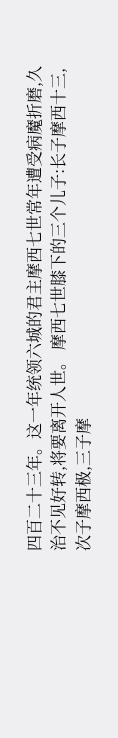四百二十三年。这一年统领六城的君主摩西七世常年遭受病魔折磨,久治不见好转,将要离开人世。 摩西七世膝下的三个儿子:长子摩西十三,次子摩西极,三子摩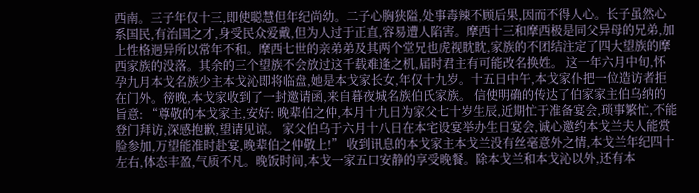西南。三子年仅十三,即使聪慧但年纪尚幼。二子心胸狭隘,处事毒辣不顾后果,因而不得人心。长子虽然心系国民,有治国之才,身受民众爱戴,但为人过于正直,容易遭人陷害。摩西十三和摩西极是同父异母的兄弟,加上性格迥异所以常年不和。摩西七世的亲弟弟及其两个堂兄也虎视眈眈,家族的不团结注定了四大望族的摩西家族的没落。其余的三个望族不会放过这千载难逢之机,届时君主有可能改名换姓。 这一年六月中旬,怀孕九月本戈名族少主本戈沁即将临盘,她是本戈家长女,年仅十九岁。十五日中午,本戈家仆把一位造访者拒在门外。徬晚,本戈家收到了一封邀请函,来自暮夜城名族伯氏家族。 信使明确的传达了伯家家主伯乌纳的旨意: “尊敬的本戈家主,安好: 晚辈伯之仲,本月十九日为家父七十岁生辰,近期忙于准备宴会,琐事繁忙,不能登门拜访,深感抱歉,望请见谅。 家父伯乌于六月十八日在本宅设宴举办生日宴会,诚心邀约本戈兰夫人能赏脸参加,万望能准时赴宴,晚辈伯之仲敬上!” 收到讯息的本戈家主本戈兰没有丝毫意外之情,本戈兰年纪四十左右,体态丰盈,气质不凡。晚饭时间,本戈一家五口安静的享受晚餐。除本戈兰和本戈沁以外,还有本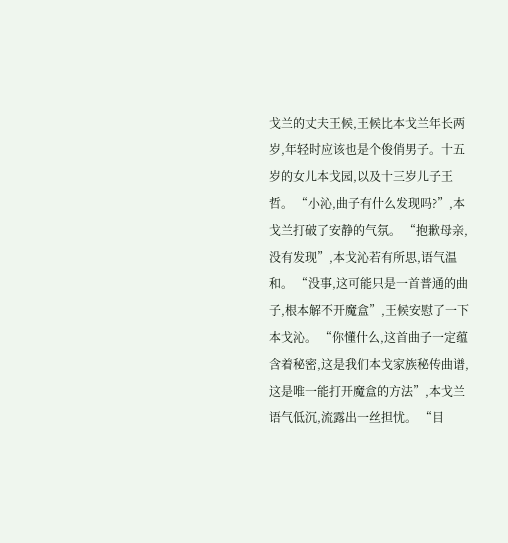戈兰的丈夫王候,王候比本戈兰年长两岁,年轻时应该也是个俊俏男子。十五岁的女儿本戈园,以及十三岁儿子王哲。 “小沁,曲子有什么发现吗?”,本戈兰打破了安静的气氛。 “抱歉母亲,没有发现”,本戈沁若有所思,语气温和。 “没事,这可能只是一首普通的曲子,根本解不开魔盒”,王候安慰了一下本戈沁。 “你懂什么,这首曲子一定蕴含着秘密,这是我们本戈家族秘传曲谱,这是唯一能打开魔盒的方法”,本戈兰语气低沉,流露出一丝担忧。 “目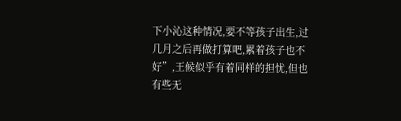下小沁这种情况,要不等孩子出生,过几月之后再做打算吧,累着孩子也不好”,王候似乎有着同样的担忧,但也有些无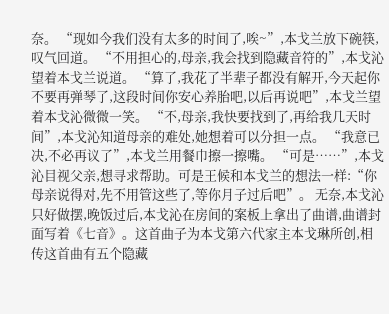奈。 “现如今我们没有太多的时间了,唉~”,本戈兰放下碗筷,叹气回道。 “不用担心的,母亲,我会找到隐藏音符的”,本戈沁望着本戈兰说道。 “算了,我花了半辈子都没有解开,今天起你不要再弹琴了,这段时间你安心养胎吧,以后再说吧”,本戈兰望着本戈沁微微一笑。 “不,母亲,我快要找到了,再给我几天时间”,本戈沁知道母亲的难处,她想着可以分担一点。 “我意已决,不必再议了”,本戈兰用餐巾擦一擦嘴。 “可是……”,本戈沁目视父亲,想寻求帮助。可是王候和本戈兰的想法一样:“你母亲说得对,先不用管这些了,等你月子过后吧”。 无奈,本戈沁只好做摆,晚饭过后,本戈沁在房间的案板上拿出了曲谱,曲谱封面写着《七音》。这首曲子为本戈第六代家主本戈琳所创,相传这首曲有五个隐藏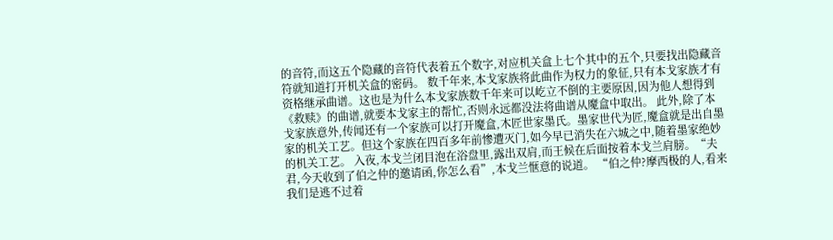的音符,而这五个隐藏的音符代表着五个数字,对应机关盒上七个其中的五个,只要找出隐藏音符就知道打开机关盒的密码。 数千年来,本戈家族将此曲作为权力的象征,只有本戈家族才有资格继承曲谱。这也是为什么本戈家族数千年来可以屹立不倒的主要原因,因为他人想得到《救赎》的曲谱,就要本戈家主的帮忙,否则永远都没法将曲谱从魔盒中取出。 此外,除了本戈家族意外,传闻还有一个家族可以打开魔盒,木匠世家墨氏。墨家世代为匠,魔盒就是出自墨家的机关工艺。但这个家族在四百多年前惨遭灭门,如今早已消失在六城之中,随着墨家绝妙的机关工艺。 入夜,本戈兰闭目泡在浴盘里,露出双肩,而王候在后面按着本戈兰肩膀。“夫君,今天收到了伯之仲的邀请函,你怎么看”,本戈兰惬意的说道。 “伯之仲?摩西极的人,看来我们是逃不过着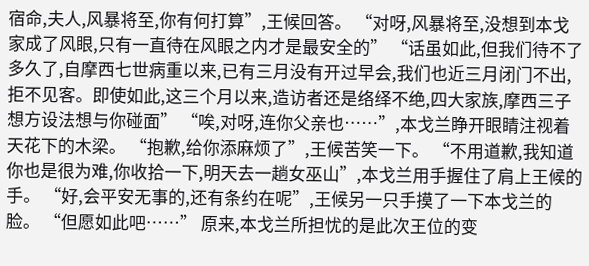宿命,夫人,风暴将至,你有何打算”,王候回答。 “对呀,风暴将至,没想到本戈家成了风眼,只有一直待在风眼之内才是最安全的” “话虽如此,但我们待不了多久了,自摩西七世病重以来,已有三月没有开过早会,我们也近三月闭门不出,拒不见客。即使如此,这三个月以来,造访者还是络绎不绝,四大家族,摩西三子想方设法想与你碰面” “唉,对呀,连你父亲也……”,本戈兰睁开眼睛注视着天花下的木梁。 “抱歉,给你添麻烦了”,王候苦笑一下。 “不用道歉,我知道你也是很为难,你收拾一下,明天去一趟女巫山”,本戈兰用手握住了肩上王候的手。 “好,会平安无事的,还有条约在呢”,王候另一只手摸了一下本戈兰的脸。 “但愿如此吧……” 原来,本戈兰所担忧的是此次王位的变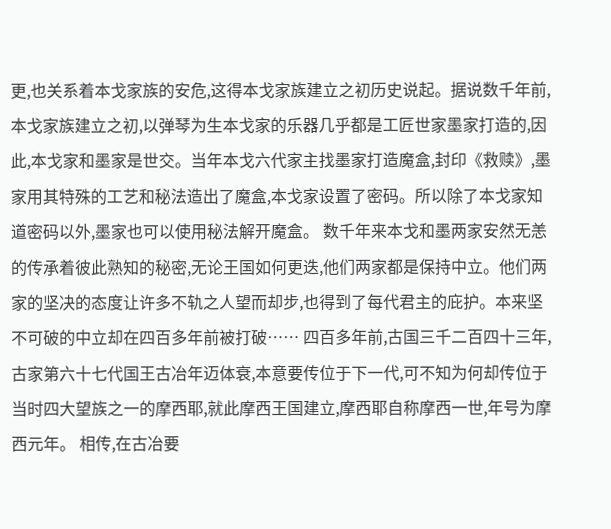更,也关系着本戈家族的安危,这得本戈家族建立之初历史说起。据说数千年前,本戈家族建立之初,以弹琴为生本戈家的乐器几乎都是工匠世家墨家打造的,因此,本戈家和墨家是世交。当年本戈六代家主找墨家打造魔盒,封印《救赎》,墨家用其特殊的工艺和秘法造出了魔盒,本戈家设置了密码。所以除了本戈家知道密码以外,墨家也可以使用秘法解开魔盒。 数千年来本戈和墨两家安然无恙的传承着彼此熟知的秘密,无论王国如何更迭,他们两家都是保持中立。他们两家的坚决的态度让许多不轨之人望而却步,也得到了每代君主的庇护。本来坚不可破的中立却在四百多年前被打破…… 四百多年前,古国三千二百四十三年,古家第六十七代国王古冶年迈体衰,本意要传位于下一代,可不知为何却传位于当时四大望族之一的摩西耶,就此摩西王国建立,摩西耶自称摩西一世,年号为摩西元年。 相传,在古冶要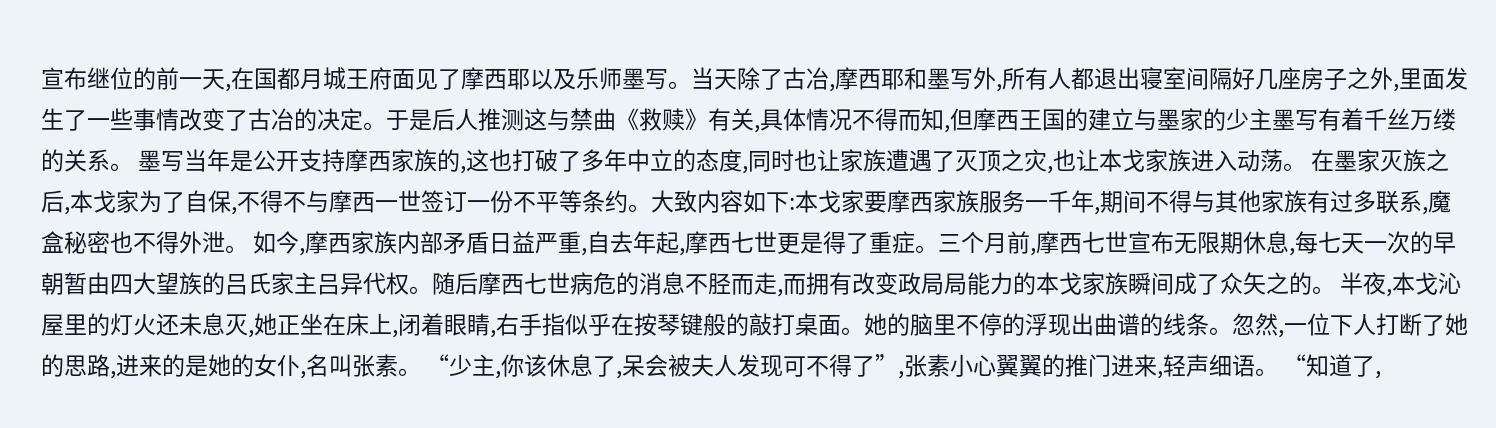宣布继位的前一天,在国都月城王府面见了摩西耶以及乐师墨写。当天除了古冶,摩西耶和墨写外,所有人都退出寝室间隔好几座房子之外,里面发生了一些事情改变了古冶的决定。于是后人推测这与禁曲《救赎》有关,具体情况不得而知,但摩西王国的建立与墨家的少主墨写有着千丝万缕的关系。 墨写当年是公开支持摩西家族的,这也打破了多年中立的态度,同时也让家族遭遇了灭顶之灾,也让本戈家族进入动荡。 在墨家灭族之后,本戈家为了自保,不得不与摩西一世签订一份不平等条约。大致内容如下:本戈家要摩西家族服务一千年,期间不得与其他家族有过多联系,魔盒秘密也不得外泄。 如今,摩西家族内部矛盾日益严重,自去年起,摩西七世更是得了重症。三个月前,摩西七世宣布无限期休息,每七天一次的早朝暂由四大望族的吕氏家主吕异代权。随后摩西七世病危的消息不胫而走,而拥有改变政局局能力的本戈家族瞬间成了众矢之的。 半夜,本戈沁屋里的灯火还未息灭,她正坐在床上,闭着眼睛,右手指似乎在按琴键般的敲打桌面。她的脑里不停的浮现出曲谱的线条。忽然,一位下人打断了她的思路,进来的是她的女仆,名叫张素。 “少主,你该休息了,呆会被夫人发现可不得了”,张素小心翼翼的推门进来,轻声细语。 “知道了,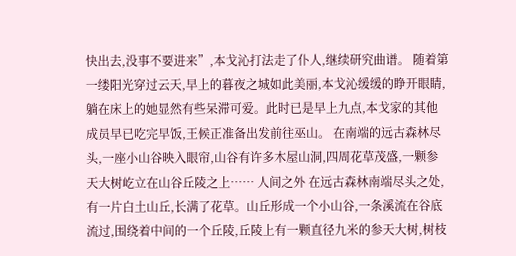快出去,没事不要进来”,本戈沁打法走了仆人,继续研究曲谱。 随着第一缕阳光穿过云天,早上的暮夜之城如此美丽,本戈沁缓缓的睁开眼睛,躺在床上的她显然有些呆滞可爱。此时已是早上九点,本戈家的其他成员早已吃完早饭,王候正准备出发前往巫山。 在南端的远古森林尽头,一座小山谷映入眼帘,山谷有许多木屋山洞,四周花草茂盛,一颗参天大树屹立在山谷丘陵之上…… 人间之外 在远古森林南端尽头之处,有一片白土山丘,长满了花草。山丘形成一个小山谷,一条溪流在谷底流过,围绕着中间的一个丘陵,丘陵上有一颗直径九米的参天大树,树枝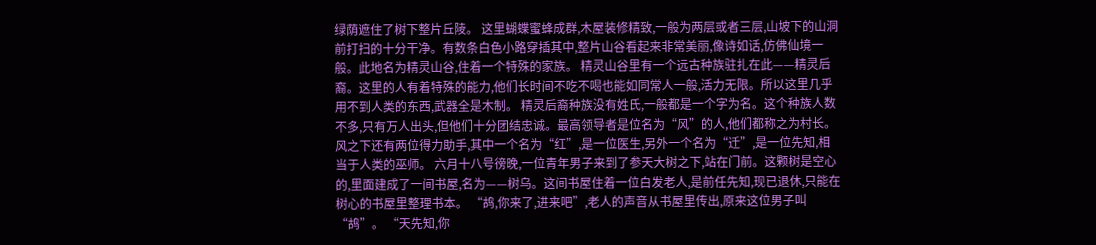绿荫遮住了树下整片丘陵。 这里蝴蝶蜜蜂成群,木屋装修精致,一般为两层或者三层,山坡下的山洞前打扫的十分干净。有数条白色小路穿插其中,整片山谷看起来非常美丽,像诗如话,仿佛仙境一般。此地名为精灵山谷,住着一个特殊的家族。 精灵山谷里有一个远古种族驻扎在此——精灵后裔。这里的人有着特殊的能力,他们长时间不吃不喝也能如同常人一般,活力无限。所以这里几乎用不到人类的东西,武器全是木制。 精灵后裔种族没有姓氏,一般都是一个字为名。这个种族人数不多,只有万人出头,但他们十分团结忠诚。最高领导者是位名为“风”的人,他们都称之为村长。风之下还有两位得力助手,其中一个名为“红”,是一位医生,另外一个名为“迁”,是一位先知,相当于人类的巫师。 六月十八号徬晚,一位青年男子来到了参天大树之下,站在门前。这颗树是空心的,里面建成了一间书屋,名为——树乌。这间书屋住着一位白发老人,是前任先知,现已退休,只能在树心的书屋里整理书本。 “鸪,你来了,进来吧”,老人的声音从书屋里传出,原来这位男子叫“鸪”。 “天先知,你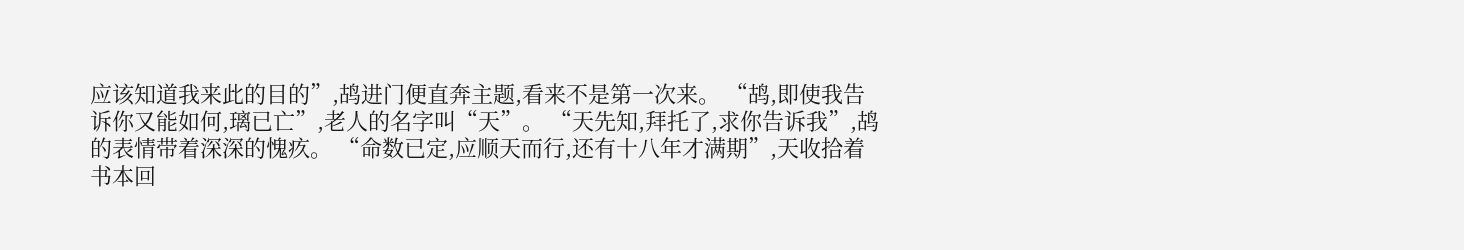应该知道我来此的目的”,鸪进门便直奔主题,看来不是第一次来。 “鸪,即使我告诉你又能如何,璃已亡”,老人的名字叫“天”。 “天先知,拜托了,求你告诉我”,鸪的表情带着深深的愧疚。 “命数已定,应顺天而行,还有十八年才满期”,天收拾着书本回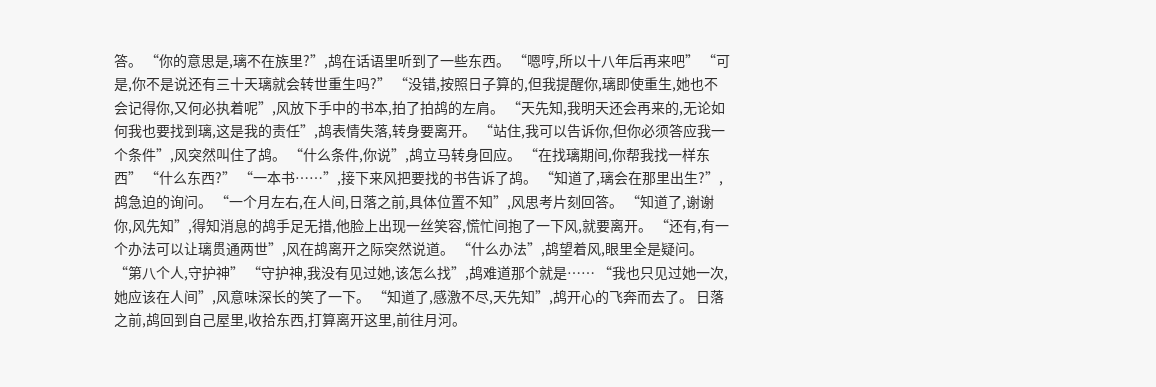答。 “你的意思是,璃不在族里?”,鸪在话语里听到了一些东西。 “嗯哼,所以十八年后再来吧” “可是,你不是说还有三十天璃就会转世重生吗?” “没错,按照日子算的,但我提醒你,璃即使重生,她也不会记得你,又何必执着呢”,风放下手中的书本,拍了拍鸪的左肩。 “天先知,我明天还会再来的,无论如何我也要找到璃,这是我的责任”,鸪表情失落,转身要离开。 “站住,我可以告诉你,但你必须答应我一个条件”,风突然叫住了鸪。 “什么条件,你说”,鸪立马转身回应。 “在找璃期间,你帮我找一样东西” “什么东西?” “一本书……”,接下来风把要找的书告诉了鸪。 “知道了,璃会在那里出生?”,鸪急迫的询问。 “一个月左右,在人间,日落之前,具体位置不知”,风思考片刻回答。 “知道了,谢谢你,风先知”,得知消息的鸪手足无措,他脸上出现一丝笑容,慌忙间抱了一下风,就要离开。 “还有,有一个办法可以让璃贯通两世”,风在鸪离开之际突然说道。 “什么办法”,鸪望着风,眼里全是疑问。 “第八个人,守护神” “守护神,我没有见过她,该怎么找”,鸪难道那个就是…… “我也只见过她一次,她应该在人间”,风意味深长的笑了一下。 “知道了,感激不尽,天先知”,鸪开心的飞奔而去了。 日落之前,鸪回到自己屋里,收拾东西,打算离开这里,前往月河。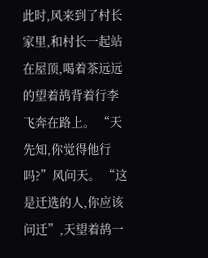此时,风来到了村长家里,和村长一起站在屋顶,喝着茶远远的望着鸪背着行李飞奔在路上。 “天先知,你觉得他行吗?”风问天。 “这是迁选的人,你应该问迁”,天望着鸪一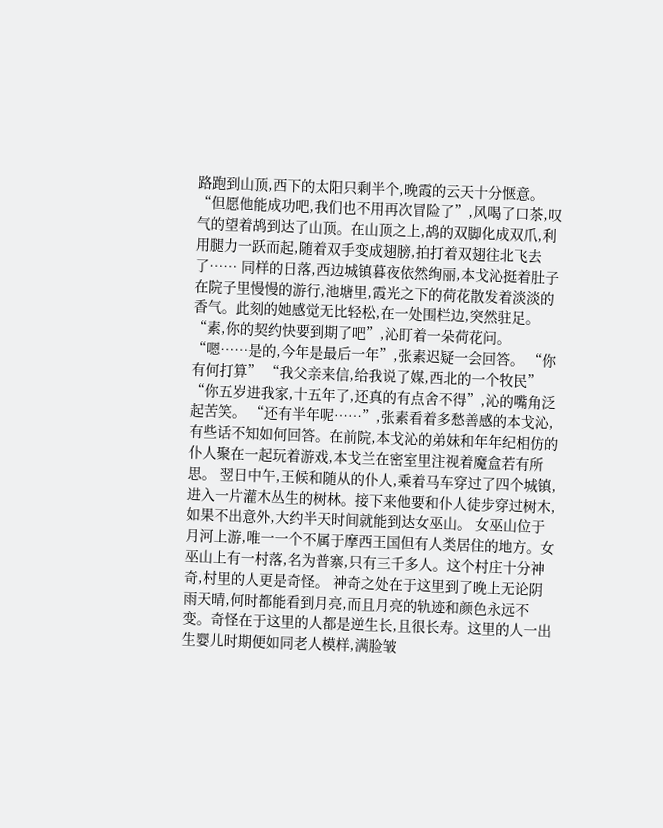路跑到山顶,西下的太阳只剩半个,晚霞的云天十分惬意。 “但愿他能成功吧,我们也不用再次冒险了”,风喝了口茶,叹气的望着鸪到达了山顶。在山顶之上,鸪的双脚化成双爪,利用腿力一跃而起,随着双手变成翅膀,拍打着双翅往北飞去了…… 同样的日落,西边城镇暮夜依然绚丽,本戈沁挺着肚子在院子里慢慢的游行,池塘里,霞光之下的荷花散发着淡淡的香气。此刻的她感觉无比轻松,在一处围栏边,突然驻足。 “素,你的契约快要到期了吧”,沁盯着一朵荷花问。 “嗯……是的,今年是最后一年”,张素迟疑一会回答。 “你有何打算” “我父亲来信,给我说了媒,西北的一个牧民” “你五岁进我家,十五年了,还真的有点舍不得”,沁的嘴角泛起苦笑。 “还有半年呢……”,张素看着多愁善感的本戈沁,有些话不知如何回答。在前院,本戈沁的弟妹和年年纪相仿的仆人聚在一起玩着游戏,本戈兰在密室里注视着魔盒若有所思。 翌日中午,王候和随从的仆人,乘着马车穿过了四个城镇,进入一片灌木丛生的树林。接下来他要和仆人徒步穿过树木,如果不出意外,大约半天时间就能到达女巫山。 女巫山位于月河上游,唯一一个不属于摩西王国但有人类居住的地方。女巫山上有一村落,名为普寨,只有三千多人。这个村庄十分神奇,村里的人更是奇怪。 神奇之处在于这里到了晚上无论阴雨天晴,何时都能看到月亮,而且月亮的轨迹和颜色永远不变。奇怪在于这里的人都是逆生长,且很长寿。这里的人一出生婴儿时期便如同老人模样,满脸皱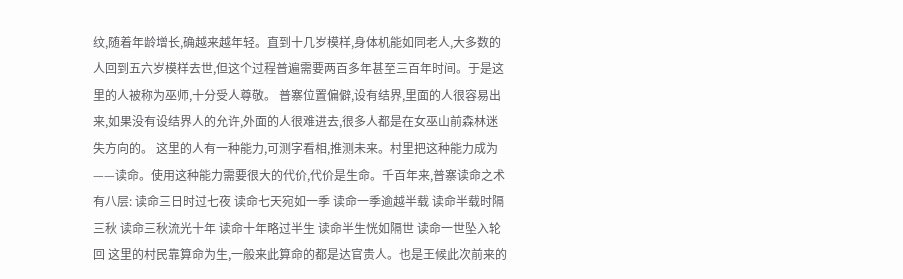纹,随着年龄增长,确越来越年轻。直到十几岁模样,身体机能如同老人,大多数的人回到五六岁模样去世,但这个过程普遍需要两百多年甚至三百年时间。于是这里的人被称为巫师,十分受人尊敬。 普寨位置偏僻,设有结界,里面的人很容易出来,如果没有设结界人的允许,外面的人很难进去,很多人都是在女巫山前森林迷失方向的。 这里的人有一种能力,可测字看相,推测未来。村里把这种能力成为——读命。使用这种能力需要很大的代价,代价是生命。千百年来,普寨读命之术有八层: 读命三日时过七夜 读命七天宛如一季 读命一季逾越半载 读命半载时隔三秋 读命三秋流光十年 读命十年略过半生 读命半生恍如隔世 读命一世坠入轮回 这里的村民靠算命为生,一般来此算命的都是达官贵人。也是王候此次前来的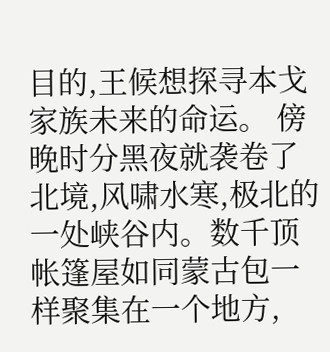目的,王候想探寻本戈家族未来的命运。 傍晚时分黑夜就袭卷了北境,风啸水寒,极北的一处峡谷内。数千顶帐篷屋如同蒙古包一样聚集在一个地方,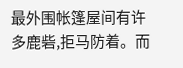最外围帐篷屋间有许多鹿砦,拒马防着。而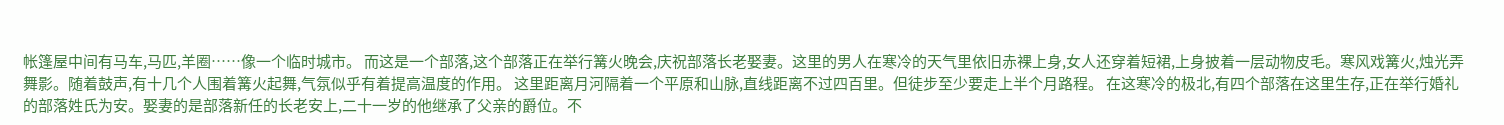帐篷屋中间有马车,马匹,羊圈……像一个临时城市。 而这是一个部落,这个部落正在举行篝火晚会,庆祝部落长老娶妻。这里的男人在寒冷的天气里依旧赤裸上身,女人还穿着短裙,上身披着一层动物皮毛。寒风戏篝火,烛光弄舞影。随着鼓声,有十几个人围着篝火起舞,气氛似乎有着提高温度的作用。 这里距离月河隔着一个平原和山脉,直线距离不过四百里。但徒步至少要走上半个月路程。 在这寒冷的极北,有四个部落在这里生存,正在举行婚礼的部落姓氏为安。娶妻的是部落新任的长老安上,二十一岁的他继承了父亲的爵位。不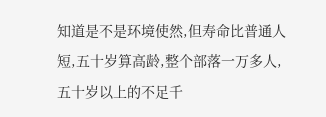知道是不是环境使然,但寿命比普通人短,五十岁算高龄,整个部落一万多人,五十岁以上的不足千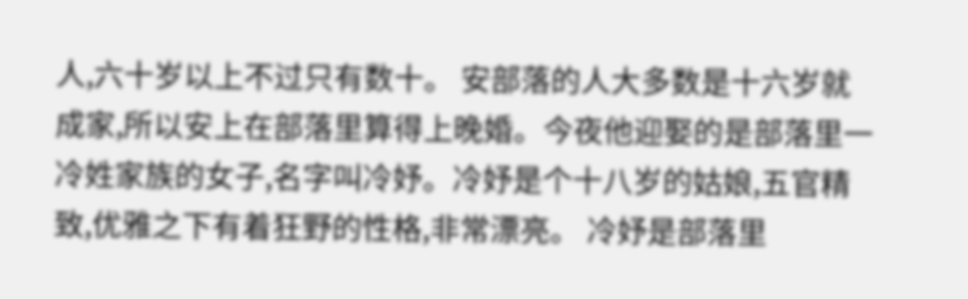人,六十岁以上不过只有数十。 安部落的人大多数是十六岁就成家,所以安上在部落里算得上晚婚。今夜他迎娶的是部落里一冷姓家族的女子,名字叫冷妤。冷妤是个十八岁的姑娘,五官精致,优雅之下有着狂野的性格,非常漂亮。 冷妤是部落里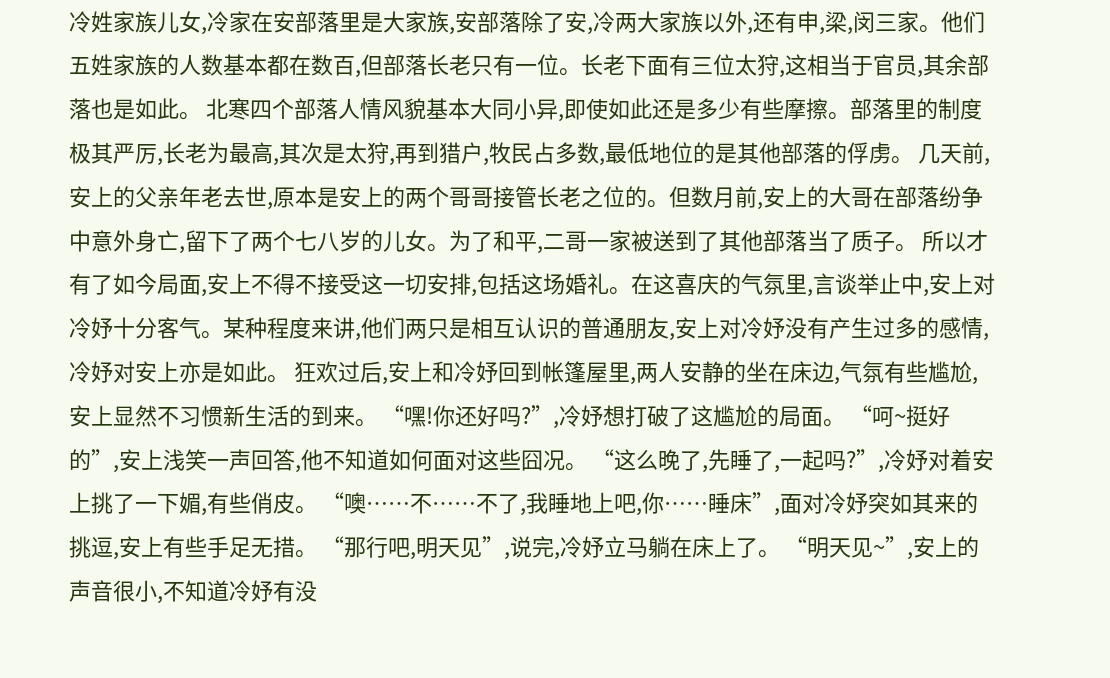冷姓家族儿女,冷家在安部落里是大家族,安部落除了安,冷两大家族以外,还有申,梁,闵三家。他们五姓家族的人数基本都在数百,但部落长老只有一位。长老下面有三位太狩,这相当于官员,其余部落也是如此。 北寒四个部落人情风貌基本大同小异,即使如此还是多少有些摩擦。部落里的制度极其严厉,长老为最高,其次是太狩,再到猎户,牧民占多数,最低地位的是其他部落的俘虏。 几天前,安上的父亲年老去世,原本是安上的两个哥哥接管长老之位的。但数月前,安上的大哥在部落纷争中意外身亡,留下了两个七八岁的儿女。为了和平,二哥一家被送到了其他部落当了质子。 所以才有了如今局面,安上不得不接受这一切安排,包括这场婚礼。在这喜庆的气氛里,言谈举止中,安上对冷妤十分客气。某种程度来讲,他们两只是相互认识的普通朋友,安上对冷妤没有产生过多的感情,冷妤对安上亦是如此。 狂欢过后,安上和冷妤回到帐篷屋里,两人安静的坐在床边,气氛有些尴尬,安上显然不习惯新生活的到来。 “嘿!你还好吗?”,冷妤想打破了这尴尬的局面。 “呵~挺好的”,安上浅笑一声回答,他不知道如何面对这些囧况。 “这么晚了,先睡了,一起吗?”,冷妤对着安上挑了一下媚,有些俏皮。 “噢……不……不了,我睡地上吧,你……睡床”,面对冷妤突如其来的挑逗,安上有些手足无措。 “那行吧,明天见”,说完,冷妤立马躺在床上了。 “明天见~”,安上的声音很小,不知道冷妤有没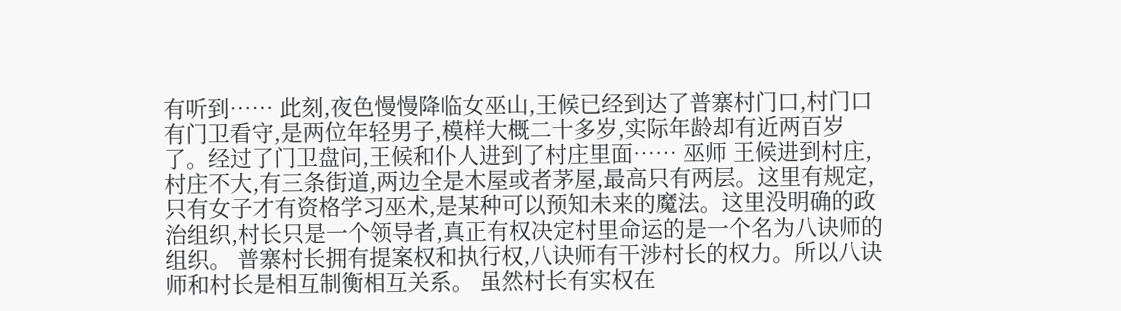有听到…… 此刻,夜色慢慢降临女巫山,王候已经到达了普寨村门口,村门口有门卫看守,是两位年轻男子,模样大概二十多岁,实际年龄却有近两百岁了。经过了门卫盘问,王候和仆人进到了村庄里面…… 巫师 王候进到村庄,村庄不大,有三条街道,两边全是木屋或者茅屋,最高只有两层。这里有规定,只有女子才有资格学习巫术,是某种可以预知未来的魔法。这里没明确的政治组织,村长只是一个领导者,真正有权决定村里命运的是一个名为八诀师的组织。 普寨村长拥有提案权和执行权,八诀师有干涉村长的权力。所以八诀师和村长是相互制衡相互关系。 虽然村长有实权在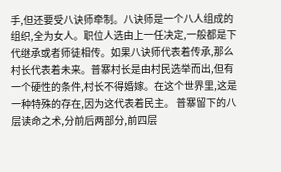手,但还要受八诀师牵制。八诀师是一个八人组成的组织,全为女人。职位人选由上一任决定,一般都是下代继承或者师徒相传。如果八诀师代表着传承,那么村长代表着未来。普寨村长是由村民选举而出,但有一个硬性的条件,村长不得婚嫁。在这个世界里,这是一种特殊的存在,因为这代表着民主。 普寨留下的八层读命之术,分前后两部分,前四层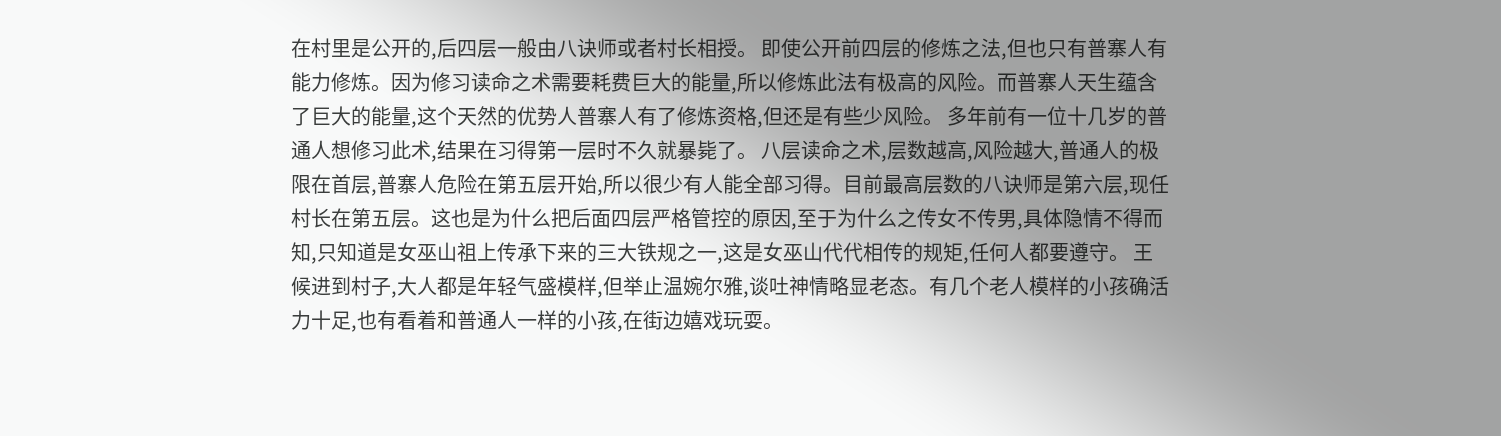在村里是公开的,后四层一般由八诀师或者村长相授。 即使公开前四层的修炼之法,但也只有普寨人有能力修炼。因为修习读命之术需要耗费巨大的能量,所以修炼此法有极高的风险。而普寨人天生蕴含了巨大的能量,这个天然的优势人普寨人有了修炼资格,但还是有些少风险。 多年前有一位十几岁的普通人想修习此术,结果在习得第一层时不久就暴毙了。 八层读命之术,层数越高,风险越大,普通人的极限在首层,普寨人危险在第五层开始,所以很少有人能全部习得。目前最高层数的八诀师是第六层,现任村长在第五层。这也是为什么把后面四层严格管控的原因,至于为什么之传女不传男,具体隐情不得而知,只知道是女巫山祖上传承下来的三大铁规之一,这是女巫山代代相传的规矩,任何人都要遵守。 王候进到村子,大人都是年轻气盛模样,但举止温婉尔雅,谈吐神情略显老态。有几个老人模样的小孩确活力十足,也有看着和普通人一样的小孩,在街边嬉戏玩耍。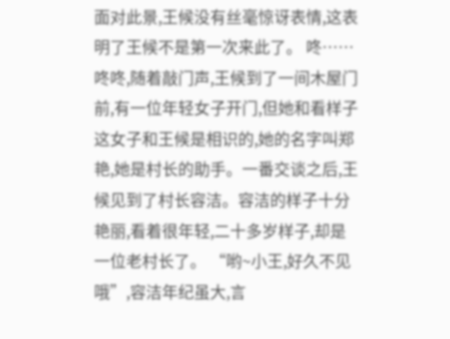面对此景,王候没有丝毫惊讶表情,这表明了王候不是第一次来此了。 咚……咚咚,随着敲门声,王候到了一间木屋门前,有一位年轻女子开门,但她和看样子这女子和王候是相识的,她的名字叫郑艳,她是村长的助手。一番交谈之后,王候见到了村长容洁。容洁的样子十分艳丽,看着很年轻,二十多岁样子,却是一位老村长了。 “哟~小王,好久不见哦”,容洁年纪虽大,言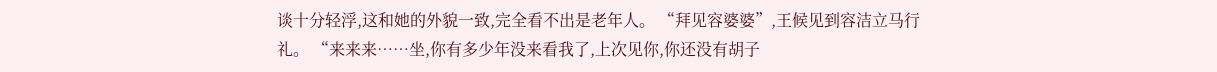谈十分轻浮,这和她的外貌一致,完全看不出是老年人。 “拜见容婆婆”,王候见到容洁立马行礼。 “来来来……坐,你有多少年没来看我了,上次见你,你还没有胡子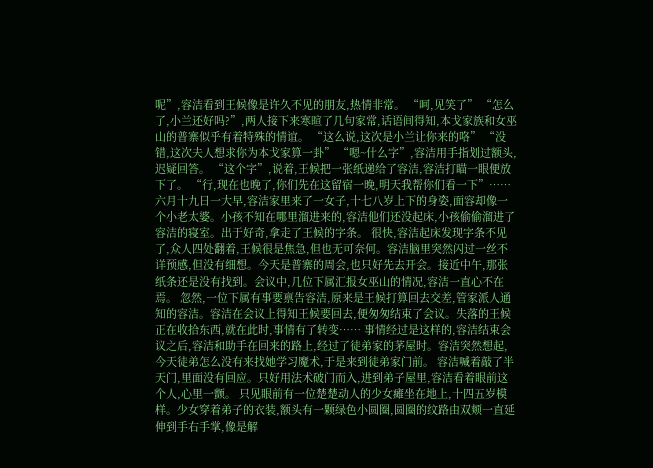呢”,容洁看到王候像是许久不见的朋友,热情非常。 “呵,见笑了” “怎么了,小兰还好吗?”,两人接下来寒暄了几句家常,话语间得知,本戈家族和女巫山的普寨似乎有着特殊的情谊。 “这么说,这次是小兰让你来的咯” “没错,这次夫人想求你为本戈家算一卦” “嗯~什么字”,容洁用手指划过额头,迟疑回答。 “这个字”,说着,王候把一张纸递给了容洁,容洁打瞄一眼便放下了。 “行,现在也晚了,你们先在这留宿一晚,明天我帮你们看一下”…… 六月十九日一大早,容洁家里来了一女子,十七八岁上下的身姿,面容却像一个小老太婆。小孩不知在哪里溜进来的,容洁他们还没起床,小孩偷偷溜进了容洁的寝室。出于好奇,拿走了王候的字条。 很快,容洁起床发现字条不见了,众人四处翻着,王候很是焦急,但也无可奈何。容洁脑里突然闪过一丝不详预感,但没有细想。今天是普寨的周会,也只好先去开会。接近中午,那张纸条还是没有找到。会议中,几位下属汇报女巫山的情况,容洁一直心不在焉。 忽然,一位下属有事要禀告容洁,原来是王候打算回去交差,管家派人通知的容洁。容洁在会议上得知王候要回去,便匆匆结束了会议。失落的王候正在收拾东西,就在此时,事情有了转变…… 事情经过是这样的,容洁结束会议之后,容洁和助手在回来的路上,经过了徒弟家的茅屋时。容洁突然想起,今天徒弟怎么没有来找她学习魔术,于是来到徒弟家门前。 容洁喊着敲了半天门,里面没有回应。只好用法术破门而入,进到弟子屋里,容洁看着眼前这个人,心里一颤。 只见眼前有一位楚楚动人的少女瘫坐在地上,十四五岁模样。少女穿着弟子的衣装,额头有一颗绿色小圆圈,圆圈的纹路由双颊一直延伸到手右手掌,像是解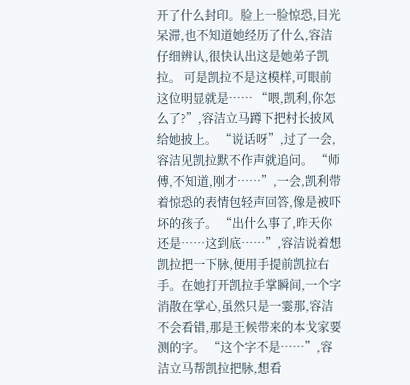开了什么封印。脸上一脸惊恐,目光呆滞,也不知道她经历了什么,容洁仔细辨认,很快认出这是她弟子凯拉。 可是凯拉不是这模样,可眼前这位明显就是…… “喂,凯利,你怎么了?”,容洁立马蹲下把村长披风给她披上。 “说话呀”,过了一会,容洁见凯拉默不作声就追问。 “师傅,不知道,刚才……”,一会,凯利带着惊恐的表情包轻声回答,像是被吓坏的孩子。 “出什么事了,昨天你还是……这到底……”,容洁说着想凯拉把一下脉,便用手提前凯拉右手。在她打开凯拉手掌瞬间,一个字消散在掌心,虽然只是一霎那,容洁不会看错,那是王候带来的本戈家要测的字。 “这个字不是……”,容洁立马帮凯拉把脉,想看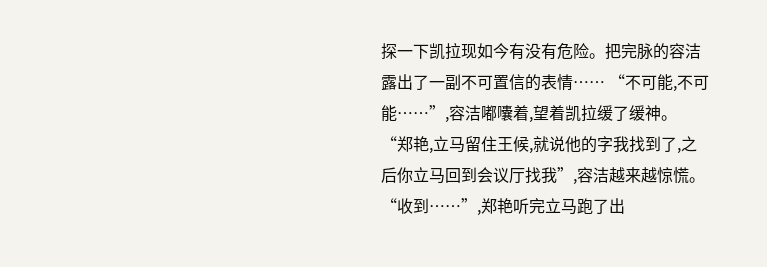探一下凯拉现如今有没有危险。把完脉的容洁露出了一副不可置信的表情…… “不可能,不可能……”,容洁嘟囔着,望着凯拉缓了缓神。 “郑艳,立马留住王候,就说他的字我找到了,之后你立马回到会议厅找我”,容洁越来越惊慌。 “收到……”,郑艳听完立马跑了出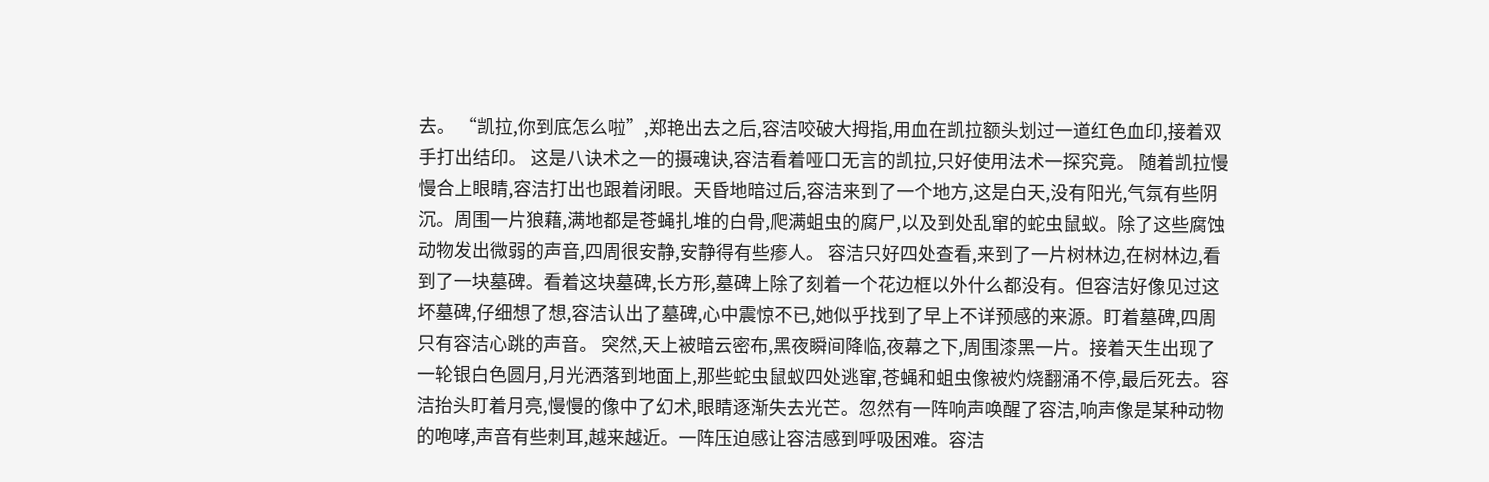去。 “凯拉,你到底怎么啦”,郑艳出去之后,容洁咬破大拇指,用血在凯拉额头划过一道红色血印,接着双手打出结印。 这是八诀术之一的摄魂诀,容洁看着哑口无言的凯拉,只好使用法术一探究竟。 随着凯拉慢慢合上眼睛,容洁打出也跟着闭眼。天昏地暗过后,容洁来到了一个地方,这是白天,没有阳光,气氛有些阴沉。周围一片狼藉,满地都是苍蝇扎堆的白骨,爬满蛆虫的腐尸,以及到处乱窜的蛇虫鼠蚁。除了这些腐蚀动物发出微弱的声音,四周很安静,安静得有些瘆人。 容洁只好四处查看,来到了一片树林边,在树林边,看到了一块墓碑。看着这块墓碑,长方形,墓碑上除了刻着一个花边框以外什么都没有。但容洁好像见过这坏墓碑,仔细想了想,容洁认出了墓碑,心中震惊不已,她似乎找到了早上不详预感的来源。盯着墓碑,四周只有容洁心跳的声音。 突然,天上被暗云密布,黑夜瞬间降临,夜幕之下,周围漆黑一片。接着天生出现了一轮银白色圆月,月光洒落到地面上,那些蛇虫鼠蚁四处逃窜,苍蝇和蛆虫像被灼烧翻涌不停,最后死去。容洁抬头盯着月亮,慢慢的像中了幻术,眼睛逐渐失去光芒。忽然有一阵响声唤醒了容洁,响声像是某种动物的咆哮,声音有些刺耳,越来越近。一阵压迫感让容洁感到呼吸困难。容洁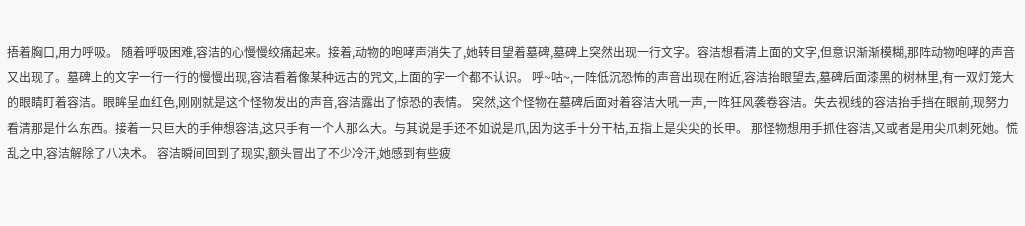捂着胸口,用力呼吸。 随着呼吸困难,容洁的心慢慢绞痛起来。接着,动物的咆哮声消失了,她转目望着墓碑,墓碑上突然出现一行文字。容洁想看清上面的文字,但意识渐渐模糊,那阵动物咆哮的声音又出现了。墓碑上的文字一行一行的慢慢出现,容洁看着像某种远古的咒文,上面的字一个都不认识。 呼~咕~,一阵低沉恐怖的声音出现在附近,容洁抬眼望去,墓碑后面漆黑的树林里,有一双灯笼大的眼睛盯着容洁。眼眸呈血红色,刚刚就是这个怪物发出的声音,容洁露出了惊恐的表情。 突然,这个怪物在墓碑后面对着容洁大吼一声,一阵狂风袭卷容洁。失去视线的容洁抬手挡在眼前,现努力看清那是什么东西。接着一只巨大的手伸想容洁,这只手有一个人那么大。与其说是手还不如说是爪,因为这手十分干枯,五指上是尖尖的长甲。 那怪物想用手抓住容洁,又或者是用尖爪刺死她。慌乱之中,容洁解除了八决术。 容洁瞬间回到了现实,额头冒出了不少冷汗,她感到有些疲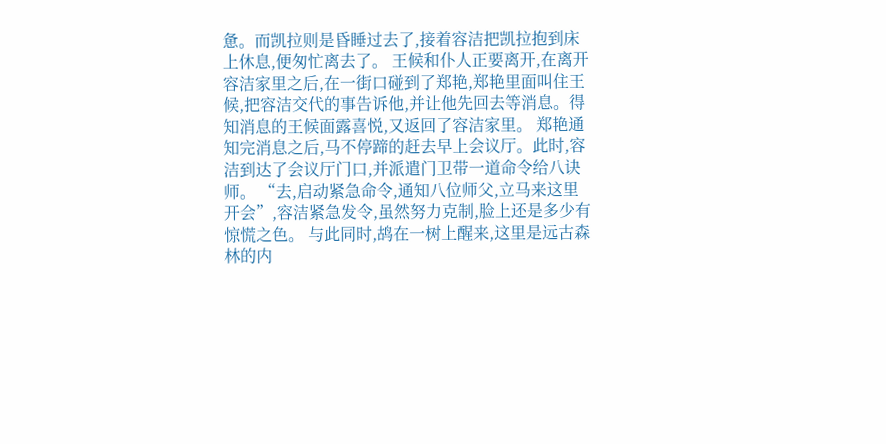惫。而凯拉则是昏睡过去了,接着容洁把凯拉抱到床上休息,便匆忙离去了。 王候和仆人正要离开,在离开容洁家里之后,在一街口碰到了郑艳,郑艳里面叫住王候,把容洁交代的事告诉他,并让他先回去等消息。得知消息的王候面露喜悦,又返回了容洁家里。 郑艳通知完消息之后,马不停蹄的赶去早上会议厅。此时,容洁到达了会议厅门口,并派遣门卫带一道命令给八诀师。 “去,启动紧急命令,通知八位师父,立马来这里开会”,容洁紧急发令,虽然努力克制,脸上还是多少有惊慌之色。 与此同时,鸪在一树上醒来,这里是远古森林的内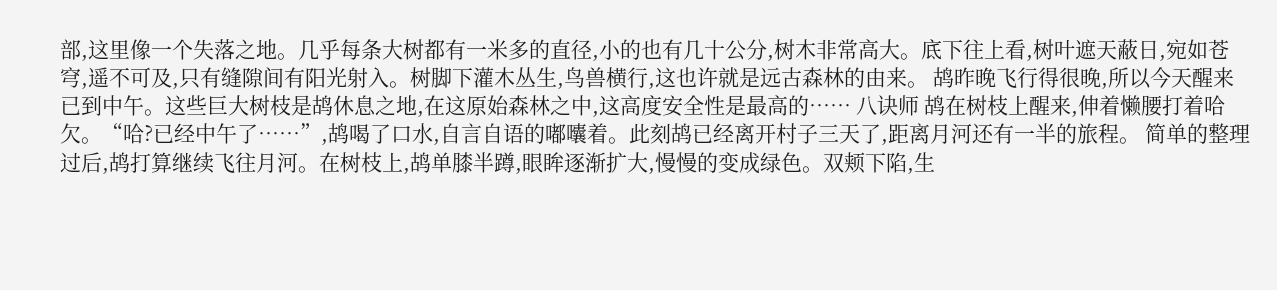部,这里像一个失落之地。几乎每条大树都有一米多的直径,小的也有几十公分,树木非常高大。底下往上看,树叶遮天蔽日,宛如苍穹,遥不可及,只有缝隙间有阳光射入。树脚下灌木丛生,鸟兽横行,这也许就是远古森林的由来。 鸪昨晚飞行得很晚,所以今天醒来已到中午。这些巨大树枝是鸪休息之地,在这原始森林之中,这高度安全性是最高的…… 八诀师 鸪在树枝上醒来,伸着懒腰打着哈欠。“哈?已经中午了……”,鸪喝了口水,自言自语的嘟囔着。此刻鸪已经离开村子三天了,距离月河还有一半的旅程。 简单的整理过后,鸪打算继续飞往月河。在树枝上,鸪单膝半蹲,眼眸逐渐扩大,慢慢的变成绿色。双颊下陷,生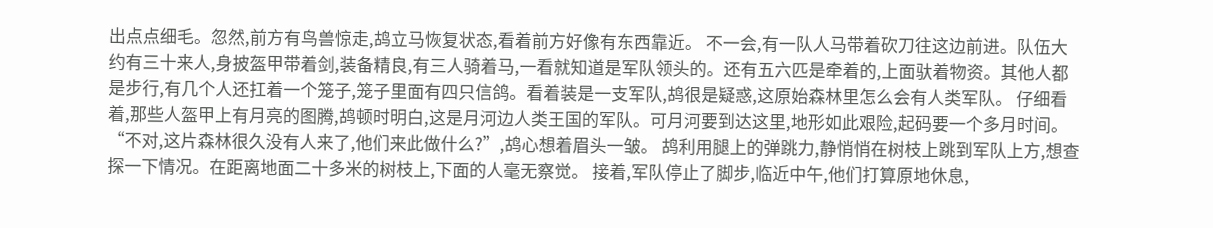出点点细毛。忽然,前方有鸟兽惊走,鸪立马恢复状态,看着前方好像有东西靠近。 不一会,有一队人马带着砍刀往这边前进。队伍大约有三十来人,身披盔甲带着剑,装备精良,有三人骑着马,一看就知道是军队领头的。还有五六匹是牵着的,上面驮着物资。其他人都是步行,有几个人还扛着一个笼子,笼子里面有四只信鸽。看着装是一支军队,鸪很是疑惑,这原始森林里怎么会有人类军队。 仔细看着,那些人盔甲上有月亮的图腾,鸪顿时明白,这是月河边人类王国的军队。可月河要到达这里,地形如此艰险,起码要一个多月时间。“不对,这片森林很久没有人来了,他们来此做什么?”,鸪心想着眉头一皱。 鸪利用腿上的弹跳力,静悄悄在树枝上跳到军队上方,想查探一下情况。在距离地面二十多米的树枝上,下面的人毫无察觉。 接着,军队停止了脚步,临近中午,他们打算原地休息,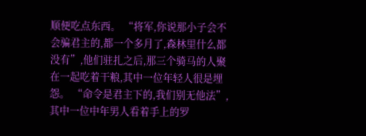顺便吃点东西。 “将军,你说那小子会不会骗君主的,都一个多月了,森林里什么都没有”,他们驻扎之后,那三个骑马的人聚在一起吃着干粮,其中一位年轻人很是埋怨。 “命令是君主下的,我们别无他法”,其中一位中年男人看着手上的罗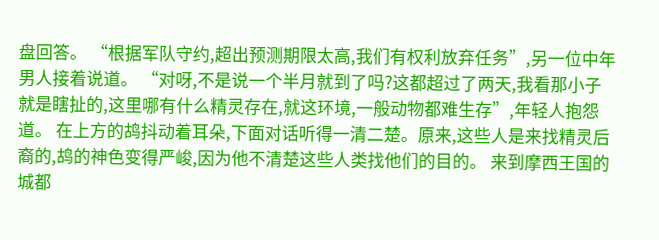盘回答。 “根据军队守约,超出预测期限太高,我们有权利放弃任务”,另一位中年男人接着说道。 “对呀,不是说一个半月就到了吗?这都超过了两天,我看那小子就是瞎扯的,这里哪有什么精灵存在,就这环境,一般动物都难生存”,年轻人抱怨道。 在上方的鸪抖动着耳朵,下面对话听得一清二楚。原来,这些人是来找精灵后裔的,鸪的神色变得严峻,因为他不清楚这些人类找他们的目的。 来到摩西王国的城都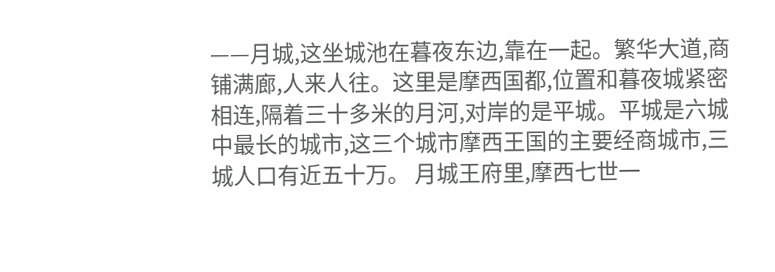——月城,这坐城池在暮夜东边,靠在一起。繁华大道,商铺满廊,人来人往。这里是摩西国都,位置和暮夜城紧密相连,隔着三十多米的月河,对岸的是平城。平城是六城中最长的城市,这三个城市摩西王国的主要经商城市,三城人口有近五十万。 月城王府里,摩西七世一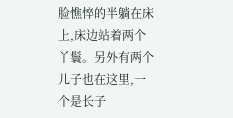脸憔悴的半躺在床上,床边站着两个丫鬟。另外有两个儿子也在这里,一个是长子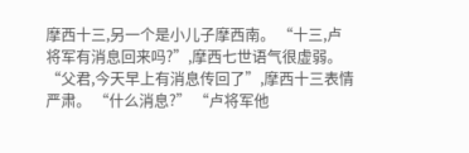摩西十三,另一个是小儿子摩西南。 “十三,卢将军有消息回来吗?”,摩西七世语气很虚弱。 “父君,今天早上有消息传回了”,摩西十三表情严肃。 “什么消息?” “卢将军他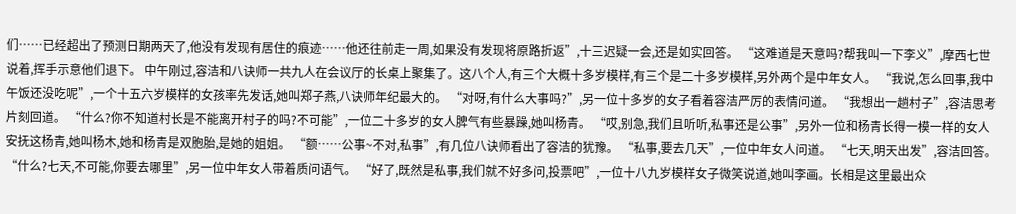们……已经超出了预测日期两天了,他没有发现有居住的痕迹……他还往前走一周,如果没有发现将原路折返”,十三迟疑一会,还是如实回答。 “这难道是天意吗?帮我叫一下李义”,摩西七世说着,挥手示意他们退下。 中午刚过,容洁和八诀师一共九人在会议厅的长桌上聚集了。这八个人,有三个大概十多岁模样,有三个是二十多岁模样,另外两个是中年女人。 “我说,怎么回事,我中午饭还没吃呢”,一个十五六岁模样的女孩率先发话,她叫郑子燕,八诀师年纪最大的。 “对呀,有什么大事吗?”,另一位十多岁的女子看着容洁严厉的表情问道。 “我想出一趟村子”,容洁思考片刻回道。 “什么?你不知道村长是不能离开村子的吗?不可能”,一位二十多岁的女人脾气有些暴躁,她叫杨青。 “哎,别急,我们且听听,私事还是公事”,另外一位和杨青长得一模一样的女人安抚这杨青,她叫杨木,她和杨青是双胞胎,是她的姐姐。 “额……公事~不对,私事”,有几位八诀师看出了容洁的犹豫。 “私事,要去几天”,一位中年女人问道。 “七天,明天出发”,容洁回答。 “什么?七天,不可能,你要去哪里”,另一位中年女人带着质问语气。 “好了,既然是私事,我们就不好多问,投票吧”,一位十八九岁模样女子微笑说道,她叫李画。长相是这里最出众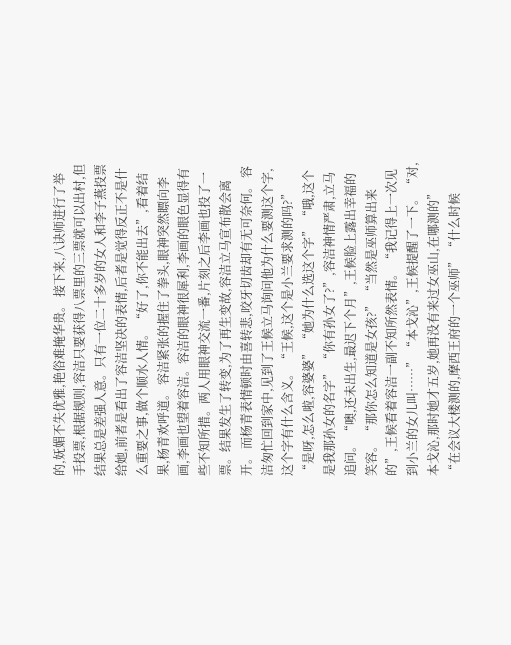的,妩媚不失优雅,艳俗难掩华贵。 接下来,八诀师进行了举手投票,根据规则,容洁只要获得八票里的三票就可以出村,但结果总是差强人意。只有一位二十多岁的女人和李子燕投票给她,前者是看出了容洁坚决的表情,后者是觉得反正不是什么重要之事,做个顺水人情。 “好了,你不能出去”,看着结果,杨青欢呼道。 容洁紧张的握住了拳头,眼神突然瞟向李画,李画也望着容洁。容洁的眼神很犀利,李画的眼色显得有些不知所措。两人用眼神交流一番,片刻之后李画也投了一票。结果发生了转变,为了再生变故,容洁立马宣布散会离开。 而杨青表情顿时由喜转悲,咬牙切齿却有无可奈何。 容洁匆忙回到家中,见到了王候立马询问他为什么要测这个字,这个字有什么含义。 “王候,这个是小兰要求测的吗?” “是呀,怎么啦,容婆婆” “她为什么选这个字” “哦,这个是我那孙女的名字” “你有孙女了?”,容洁神情严肃,立马追问。 “噢,还未出生,最迟下个月”,王候脸上露出幸福的笑容。 “那你怎么知道是女孩?” “当然是巫师算出来的”,王候看着容洁一副不知所然表情。 “我记得上一次见到小兰的女儿叫……” “本戈沁”,王候提醒了一下。 “对,本戈沁,那时她才五岁,她再没有来过女巫山,在哪测的” “在会议大楼测的,摩西王府的一个巫师” “什么时候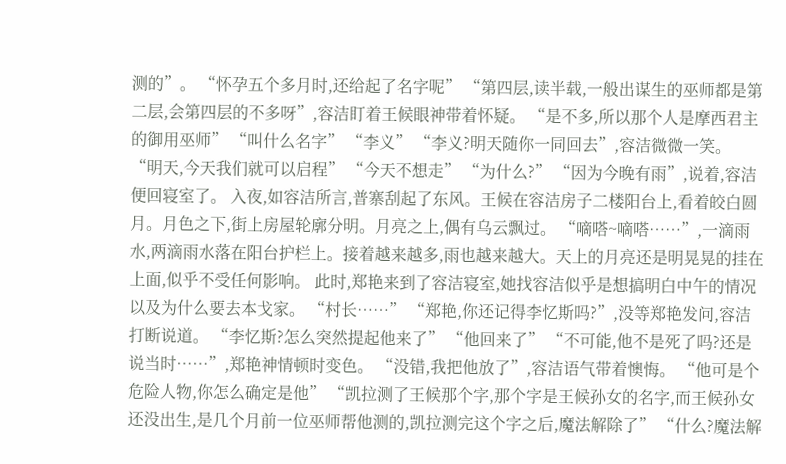测的”。 “怀孕五个多月时,还给起了名字呢” “第四层,读半载,一般出谋生的巫师都是第二层,会第四层的不多呀”,容洁盯着王候眼神带着怀疑。 “是不多,所以那个人是摩西君主的御用巫师” “叫什么名字” “李义” “李义?明天随你一同回去”,容洁微微一笑。 “明天,今天我们就可以启程” “今天不想走” “为什么?” “因为今晚有雨”,说着,容洁便回寝室了。 入夜,如容洁所言,普寨刮起了东风。王候在容洁房子二楼阳台上,看着皎白圆月。月色之下,街上房屋轮廓分明。月亮之上,偶有乌云飘过。 “嘀嗒~嘀嗒……”,一滴雨水,两滴雨水落在阳台护栏上。接着越来越多,雨也越来越大。天上的月亮还是明晃晃的挂在上面,似乎不受任何影响。 此时,郑艳来到了容洁寝室,她找容洁似乎是想搞明白中午的情况以及为什么要去本戈家。 “村长……” “郑艳,你还记得李忆斯吗?”,没等郑艳发问,容洁打断说道。 “李忆斯?怎么突然提起他来了” “他回来了” “不可能,他不是死了吗?还是说当时……”,郑艳神情顿时变色。 “没错,我把他放了”,容洁语气带着懊悔。 “他可是个危险人物,你怎么确定是他” “凯拉测了王候那个字,那个字是王候孙女的名字,而王候孙女还没出生,是几个月前一位巫师帮他测的,凯拉测完这个字之后,魔法解除了” “什么?魔法解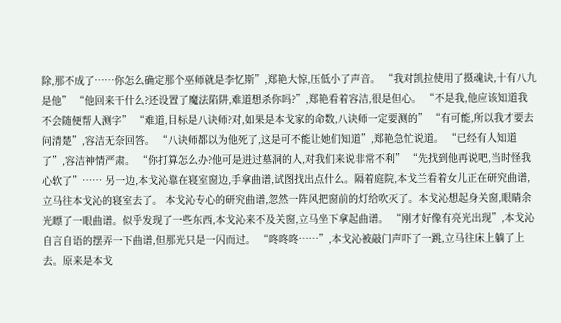除,那不成了……你怎么确定那个巫师就是李忆斯”,郑艳大惊,压低小了声音。 “我对凯拉使用了摄魂诀,十有八九是他” “他回来干什么?还设置了魔法陷阱,难道想杀你吗?”,郑艳看着容洁,很是但心。 “不是我,他应该知道我不会随便帮人测字” “难道,目标是八诀师?对,如果是本戈家的命数,八诀师一定要测的” “有可能,所以我才要去问清楚”,容洁无奈回答。 “八诀师都以为他死了,这是可不能让她们知道”,郑艳急忙说道。 “已经有人知道了”,容洁神情严肃。 “你打算怎么办?他可是进过墓洞的人,对我们来说非常不利” “先找到他再说吧,当时怪我心软了”…… 另一边,本戈沁靠在寝室窗边,手拿曲谱,试图找出点什么。隔着庭院,本戈兰看着女儿正在研究曲谱,立马往本戈沁的寝室去了。 本戈沁专心的研究曲谱,忽然一阵风把窗前的灯给吹灭了。本戈沁想起身关窗,眼睛余光瞟了一眼曲谱。似乎发现了一些东西,本戈沁来不及关窗,立马坐下拿起曲谱。 “刚才好像有亮光出现”,本戈沁自言自语的摆弄一下曲谱,但那光只是一闪而过。 “咚咚咚……”,本戈沁被敲门声吓了一跳,立马往床上躺了上去。原来是本戈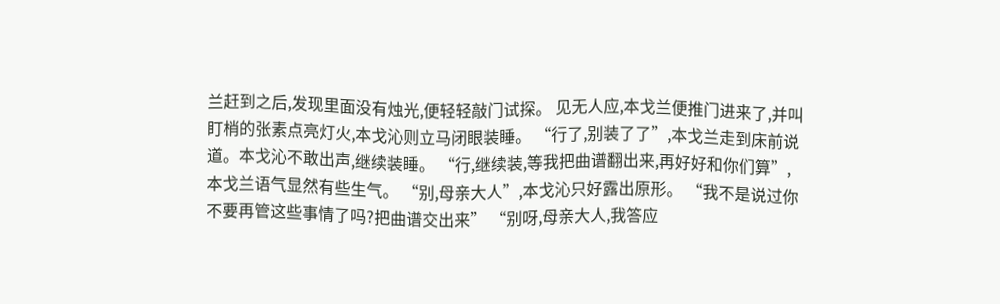兰赶到之后,发现里面没有烛光,便轻轻敲门试探。 见无人应,本戈兰便推门进来了,并叫盯梢的张素点亮灯火,本戈沁则立马闭眼装睡。 “行了,别装了了”,本戈兰走到床前说道。本戈沁不敢出声,继续装睡。 “行,继续装,等我把曲谱翻出来,再好好和你们算”,本戈兰语气显然有些生气。 “别,母亲大人”,本戈沁只好露出原形。 “我不是说过你不要再管这些事情了吗?把曲谱交出来” “别呀,母亲大人,我答应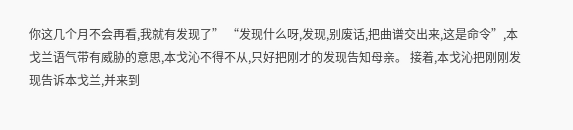你这几个月不会再看,我就有发现了” “发现什么呀,发现,别废话,把曲谱交出来,这是命令”,本戈兰语气带有威胁的意思,本戈沁不得不从,只好把刚才的发现告知母亲。 接着,本戈沁把刚刚发现告诉本戈兰,并来到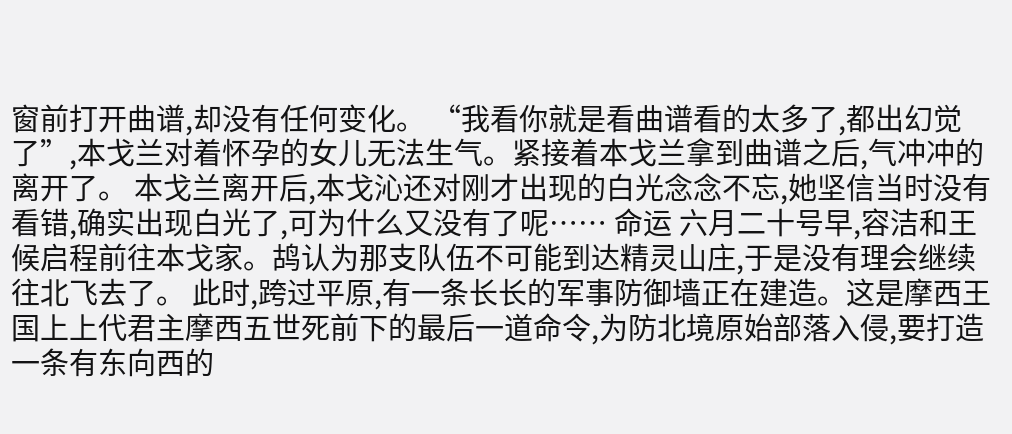窗前打开曲谱,却没有任何变化。 “我看你就是看曲谱看的太多了,都出幻觉了”,本戈兰对着怀孕的女儿无法生气。紧接着本戈兰拿到曲谱之后,气冲冲的离开了。 本戈兰离开后,本戈沁还对刚才出现的白光念念不忘,她坚信当时没有看错,确实出现白光了,可为什么又没有了呢…… 命运 六月二十号早,容洁和王候启程前往本戈家。鸪认为那支队伍不可能到达精灵山庄,于是没有理会继续往北飞去了。 此时,跨过平原,有一条长长的军事防御墙正在建造。这是摩西王国上上代君主摩西五世死前下的最后一道命令,为防北境原始部落入侵,要打造一条有东向西的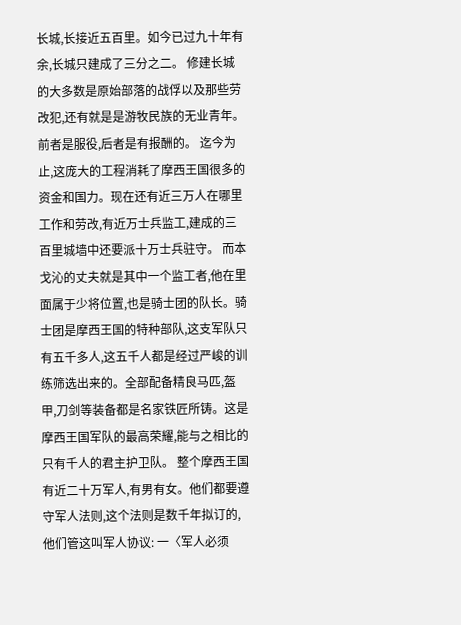长城,长接近五百里。如今已过九十年有余,长城只建成了三分之二。 修建长城的大多数是原始部落的战俘以及那些劳改犯,还有就是是游牧民族的无业青年。前者是服役,后者是有报酬的。 迄今为止,这庞大的工程消耗了摩西王国很多的资金和国力。现在还有近三万人在哪里工作和劳改,有近万士兵监工,建成的三百里城墙中还要派十万士兵驻守。 而本戈沁的丈夫就是其中一个监工者,他在里面属于少将位置,也是骑士团的队长。骑士团是摩西王国的特种部队,这支军队只有五千多人,这五千人都是经过严峻的训练筛选出来的。全部配备精良马匹,盔甲,刀剑等装备都是名家铁匠所铸。这是摩西王国军队的最高荣耀,能与之相比的只有千人的君主护卫队。 整个摩西王国有近二十万军人,有男有女。他们都要遵守军人法则,这个法则是数千年拟订的,他们管这叫军人协议: 一〈军人必须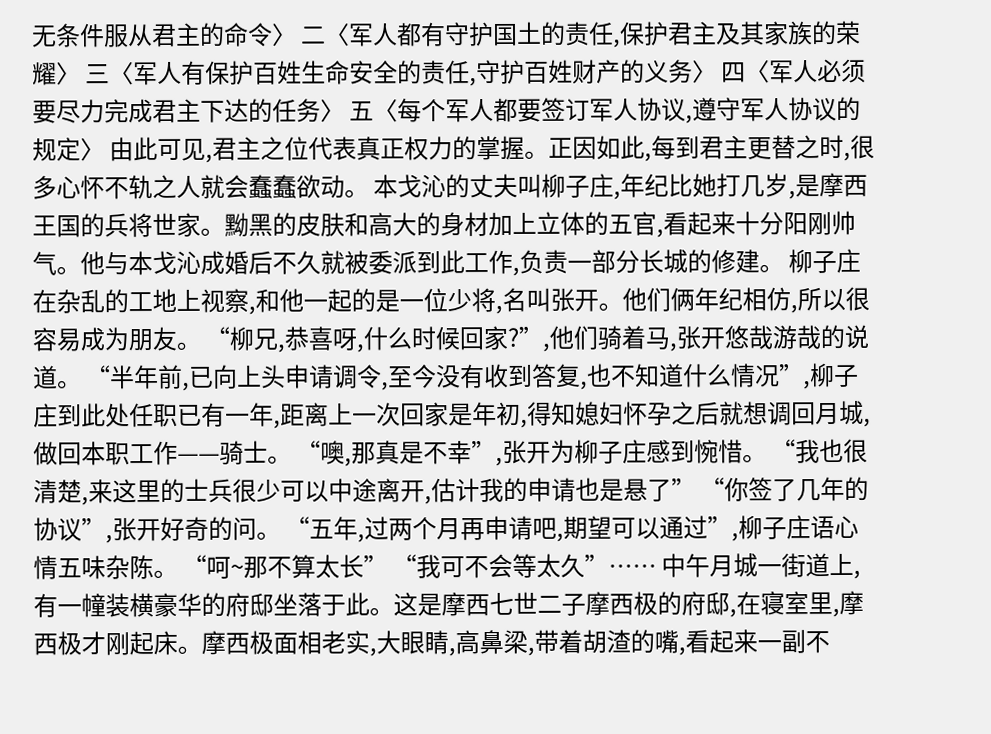无条件服从君主的命令〉 二〈军人都有守护国土的责任,保护君主及其家族的荣耀〉 三〈军人有保护百姓生命安全的责任,守护百姓财产的义务〉 四〈军人必须要尽力完成君主下达的任务〉 五〈每个军人都要签订军人协议,遵守军人协议的规定〉 由此可见,君主之位代表真正权力的掌握。正因如此,每到君主更替之时,很多心怀不轨之人就会蠢蠢欲动。 本戈沁的丈夫叫柳子庄,年纪比她打几岁,是摩西王国的兵将世家。黝黑的皮肤和高大的身材加上立体的五官,看起来十分阳刚帅气。他与本戈沁成婚后不久就被委派到此工作,负责一部分长城的修建。 柳子庄在杂乱的工地上视察,和他一起的是一位少将,名叫张开。他们俩年纪相仿,所以很容易成为朋友。 “柳兄,恭喜呀,什么时候回家?”,他们骑着马,张开悠哉游哉的说道。 “半年前,已向上头申请调令,至今没有收到答复,也不知道什么情况”,柳子庄到此处任职已有一年,距离上一次回家是年初,得知媳妇怀孕之后就想调回月城,做回本职工作——骑士。 “噢,那真是不幸”,张开为柳子庄感到惋惜。 “我也很清楚,来这里的士兵很少可以中途离开,估计我的申请也是悬了” “你签了几年的协议”,张开好奇的问。 “五年,过两个月再申请吧,期望可以通过”,柳子庄语心情五味杂陈。 “呵~那不算太长” “我可不会等太久”…… 中午月城一街道上,有一幢装横豪华的府邸坐落于此。这是摩西七世二子摩西极的府邸,在寝室里,摩西极才刚起床。摩西极面相老实,大眼睛,高鼻梁,带着胡渣的嘴,看起来一副不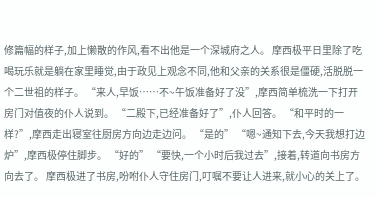修篇幅的样子,加上懒散的作风,看不出他是一个深城府之人。 摩西极平日里除了吃喝玩乐就是躺在家里睡觉,由于政见上观念不同,他和父亲的关系很是僵硬,活脱脱一个二世祖的样子。 “来人,早饭……不~午饭准备好了没”,摩西简单梳洗一下打开房门对值夜的仆人说到。 “二殿下,已经准备好了”,仆人回答。 “和平时的一样?”,摩西走出寝室往厨房方向边走边问。 “是的” “嗯~通知下去,今天我想打边炉”,摩西极停住脚步。 “好的” “要快,一个小时后我过去”,接着,转道向书房方向去了。 摩西极进了书房,吩咐仆人守住房门,叮嘱不要让人进来,就小心的关上了。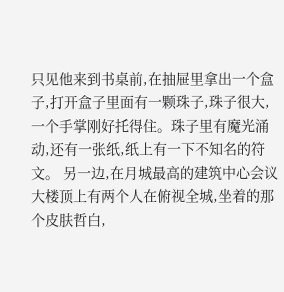只见他来到书桌前,在抽屉里拿出一个盒子,打开盒子里面有一颗珠子,珠子很大,一个手掌刚好托得住。珠子里有魔光涌动,还有一张纸,纸上有一下不知名的符文。 另一边,在月城最高的建筑中心会议大楼顶上有两个人在俯视全城,坐着的那个皮肤哲白,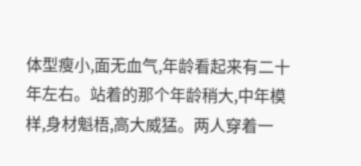体型瘦小,面无血气,年龄看起来有二十年左右。站着的那个年龄稍大,中年模样,身材魁梧,高大威猛。两人穿着一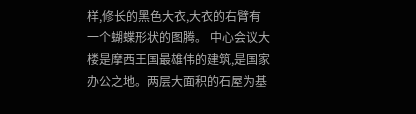样,修长的黑色大衣,大衣的右臂有一个蝴蝶形状的图腾。 中心会议大楼是摩西王国最雄伟的建筑,是国家办公之地。两层大面积的石屋为基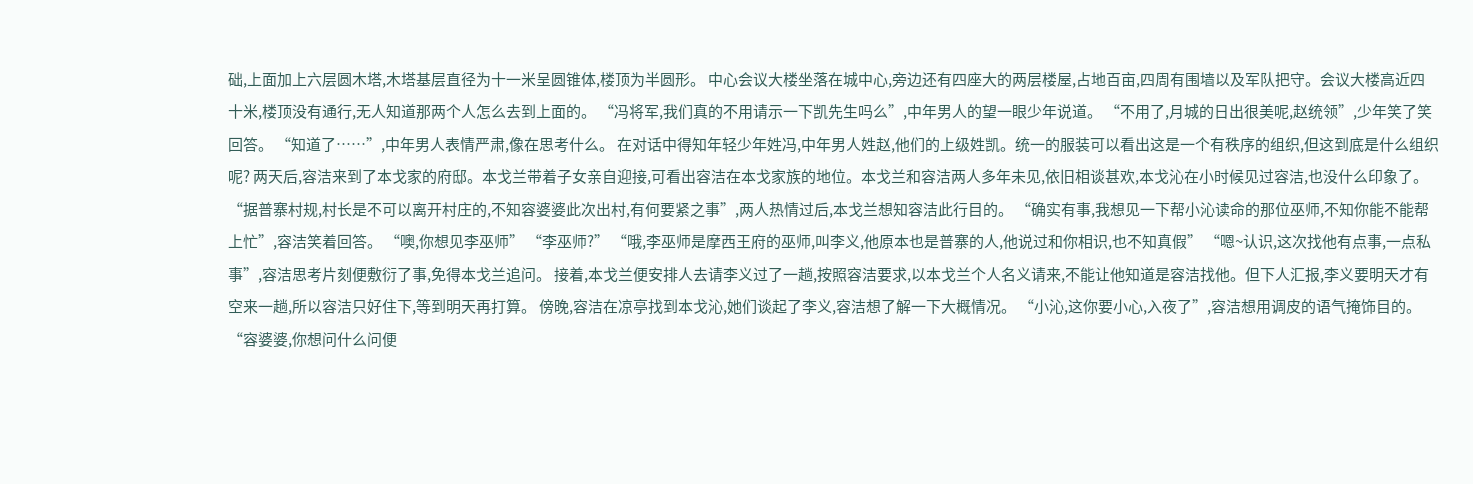础,上面加上六层圆木塔,木塔基层直径为十一米呈圆锥体,楼顶为半圆形。 中心会议大楼坐落在城中心,旁边还有四座大的两层楼屋,占地百亩,四周有围墙以及军队把守。会议大楼高近四十米,楼顶没有通行,无人知道那两个人怎么去到上面的。 “冯将军,我们真的不用请示一下凯先生吗么”,中年男人的望一眼少年说道。 “不用了,月城的日出很美呢,赵统领”,少年笑了笑回答。 “知道了……”,中年男人表情严肃,像在思考什么。 在对话中得知年轻少年姓冯,中年男人姓赵,他们的上级姓凯。统一的服装可以看出这是一个有秩序的组织,但这到底是什么组织呢? 两天后,容洁来到了本戈家的府邸。本戈兰带着子女亲自迎接,可看出容洁在本戈家族的地位。本戈兰和容洁两人多年未见,依旧相谈甚欢,本戈沁在小时候见过容洁,也没什么印象了。 “据普寨村规,村长是不可以离开村庄的,不知容婆婆此次出村,有何要紧之事”,两人热情过后,本戈兰想知容洁此行目的。 “确实有事,我想见一下帮小沁读命的那位巫师,不知你能不能帮上忙”,容洁笑着回答。 “噢,你想见李巫师” “李巫师?” “哦,李巫师是摩西王府的巫师,叫李义,他原本也是普寨的人,他说过和你相识,也不知真假” “嗯~认识,这次找他有点事,一点私事”,容洁思考片刻便敷衍了事,免得本戈兰追问。 接着,本戈兰便安排人去请李义过了一趟,按照容洁要求,以本戈兰个人名义请来,不能让他知道是容洁找他。但下人汇报,李义要明天才有空来一趟,所以容洁只好住下,等到明天再打算。 傍晚,容洁在凉亭找到本戈沁,她们谈起了李义,容洁想了解一下大概情况。 “小沁,这你要小心,入夜了”,容洁想用调皮的语气掩饰目的。 “容婆婆,你想问什么问便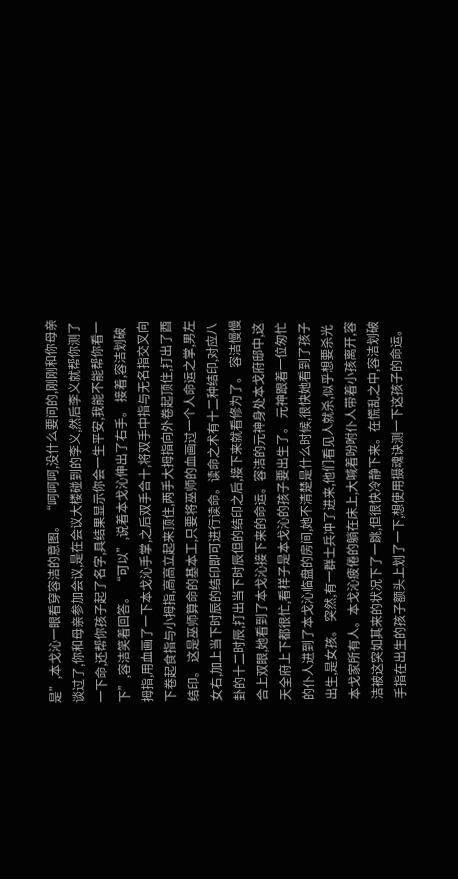是”,本戈沁一眼看穿容洁的意图。 “呵呵呵,没什么要问的,刚刚和你母亲谈过了,你和母亲参加会议,是在会议大楼碰到的李义,然后李义就帮你测了一下命,还帮你孩子起了名字,具结果显示你会一生平安,我能不能帮你看一下”,容洁笑着回答。 “可以”,说着本戈沁伸出了右手。 接着,容洁划破拇指,用血画了一下本戈沁手掌,之后双手合十,将双手中指与无名指交叉向下卷起食指与小拇指,高高立起来顶住,两手大拇指向外卷起顶住,打出了酉结印。 这是巫师算命的基本工,只要将巫师的血画过一个人命运之掌,男左女右,加上当下时辰的结印即可进行读命。读命之术有十二种结印,对应八卦的十二时辰,打出当下时辰但的结印之后,接下来就看修为了。 容洁慢慢合上双眼,她看到了本戈沁接下来的命运。容洁的元神身处本戈府邸中,这天全府上下都很忙,看样子是本戈沁的孩子要出生了。 元神跟着一位匆忙的仆人进到了本戈沁临盘的房间,她不清楚是什么时候,很快她看到了孩子出生,是女孩。 突然,有一群士兵冲了进来,他们看见人就杀,似乎想要杀光本戈家所有人。本戈沁疲倦的躺在床上,大喊着吩咐仆人带着小孩离开,容洁被这突如其来的状况下了一跳,但很快冷静下来。在慌乱之中,容洁划破手指在出生的孩子额头上划了一下,想使用摄魂诀测一下这孩子的命运。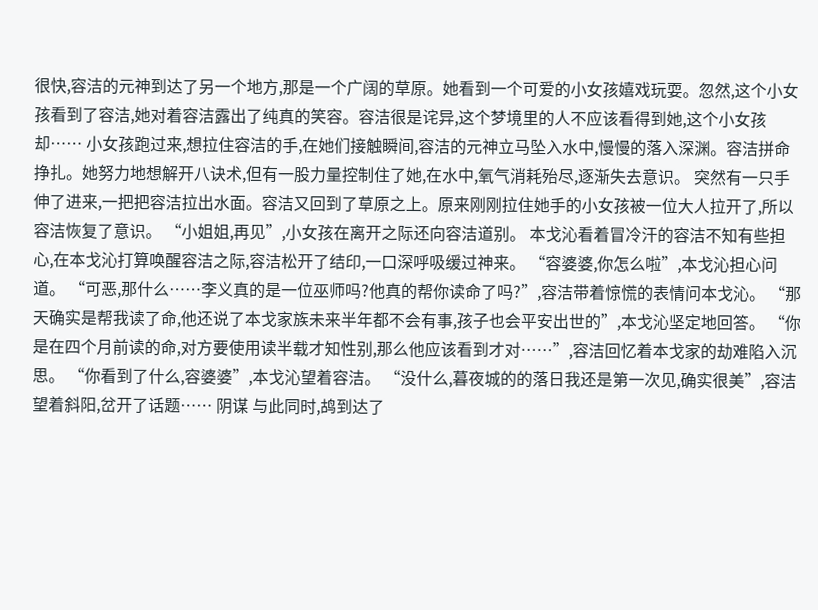很快,容洁的元神到达了另一个地方,那是一个广阔的草原。她看到一个可爱的小女孩嬉戏玩耍。忽然,这个小女孩看到了容洁,她对着容洁露出了纯真的笑容。容洁很是诧异,这个梦境里的人不应该看得到她,这个小女孩却…… 小女孩跑过来,想拉住容洁的手,在她们接触瞬间,容洁的元神立马坠入水中,慢慢的落入深渊。容洁拼命挣扎。她努力地想解开八诀术,但有一股力量控制住了她,在水中,氧气消耗殆尽,逐渐失去意识。 突然有一只手伸了进来,一把把容洁拉出水面。容洁又回到了草原之上。原来刚刚拉住她手的小女孩被一位大人拉开了,所以容洁恢复了意识。 “小姐姐,再见”,小女孩在离开之际还向容洁道别。 本戈沁看着冒冷汗的容洁不知有些担心,在本戈沁打算唤醒容洁之际,容洁松开了结印,一口深呼吸缓过神来。 “容婆婆,你怎么啦”,本戈沁担心问道。 “可恶,那什么……李义真的是一位巫师吗?他真的帮你读命了吗?”,容洁带着惊慌的表情问本戈沁。 “那天确实是帮我读了命,他还说了本戈家族未来半年都不会有事,孩子也会平安出世的”,本戈沁坚定地回答。 “你是在四个月前读的命,对方要使用读半载才知性别,那么他应该看到才对……”,容洁回忆着本戈家的劫难陷入沉思。 “你看到了什么,容婆婆”,本戈沁望着容洁。 “没什么,暮夜城的的落日我还是第一次见,确实很美”,容洁望着斜阳,岔开了话题…… 阴谋 与此同时,鸪到达了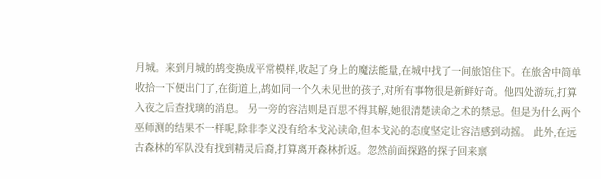月城。来到月城的鸪变换成平常模样,收起了身上的魔法能量,在城中找了一间旅馆住下。在旅舍中简单收拾一下便出门了,在街道上,鸪如同一个久未见世的孩子,对所有事物很是新鲜好奇。他四处游玩,打算入夜之后查找璃的消息。 另一旁的容洁则是百思不得其解,她很清楚读命之术的禁忌。但是为什么两个巫师测的结果不一样呢,除非李义没有给本戈沁读命,但本戈沁的态度坚定让容洁感到动摇。 此外,在远古森林的军队没有找到精灵后裔,打算离开森林折返。忽然前面探路的探子回来禀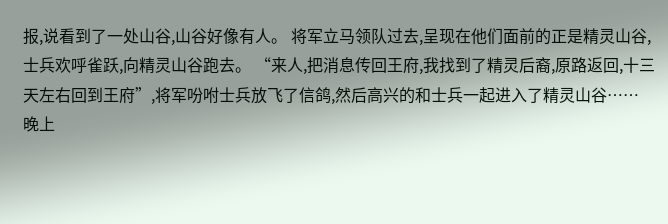报,说看到了一处山谷,山谷好像有人。 将军立马领队过去,呈现在他们面前的正是精灵山谷,士兵欢呼雀跃,向精灵山谷跑去。 “来人,把消息传回王府,我找到了精灵后裔,原路返回,十三天左右回到王府”,将军吩咐士兵放飞了信鸽,然后高兴的和士兵一起进入了精灵山谷…… 晚上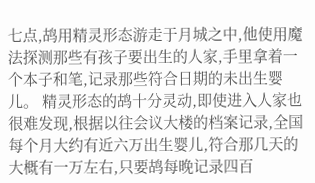七点,鸪用精灵形态游走于月城之中,他使用魔法探测那些有孩子要出生的人家,手里拿着一个本子和笔,记录那些符合日期的未出生婴儿。 精灵形态的鸪十分灵动,即使进入人家也很难发现,根据以往会议大楼的档案记录,全国每个月大约有近六万出生婴儿,符合那几天的大概有一万左右,只要鸪每晚记录四百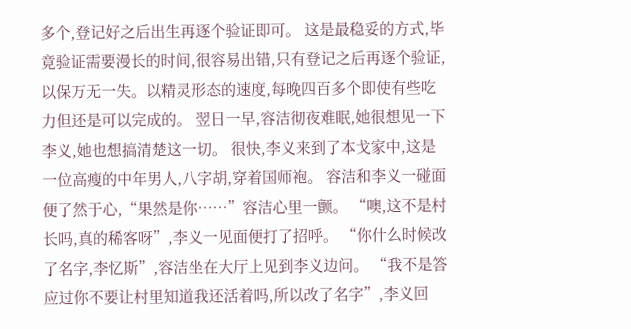多个,登记好之后出生再逐个验证即可。 这是最稳妥的方式,毕竟验证需要漫长的时间,很容易出错,只有登记之后再逐个验证,以保万无一失。以精灵形态的速度,每晚四百多个即使有些吃力但还是可以完成的。 翌日一早,容洁彻夜难眠,她很想见一下李义,她也想搞清楚这一切。 很快,李义来到了本戈家中,这是一位高瘦的中年男人,八字胡,穿着国师袍。 容洁和李义一碰面便了然于心,“果然是你……”容洁心里一颤。 “噢,这不是村长吗,真的稀客呀”,李义一见面便打了招呼。 “你什么时候改了名字,李忆斯”,容洁坐在大厅上见到李义边问。 “我不是答应过你不要让村里知道我还活着吗,所以改了名字”,李义回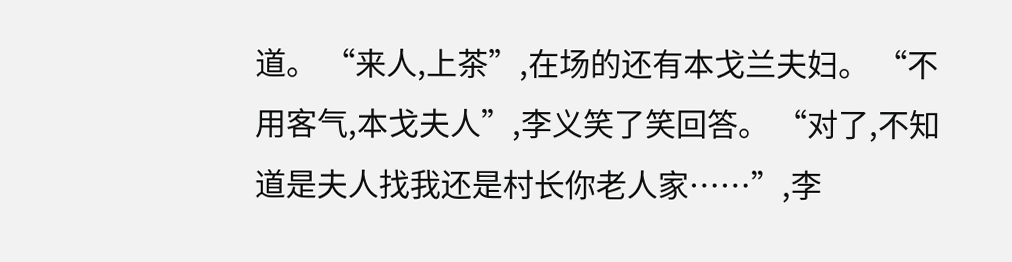道。 “来人,上茶”,在场的还有本戈兰夫妇。 “不用客气,本戈夫人”,李义笑了笑回答。 “对了,不知道是夫人找我还是村长你老人家……”,李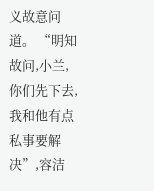义故意问道。 “明知故问,小兰,你们先下去,我和他有点私事要解决”,容洁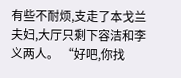有些不耐烦,支走了本戈兰夫妇,大厅只剩下容洁和李义两人。 “好吧,你找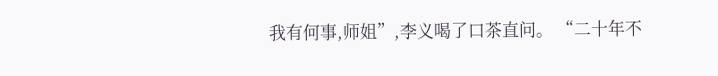我有何事,师姐”,李义喝了口茶直问。 “二十年不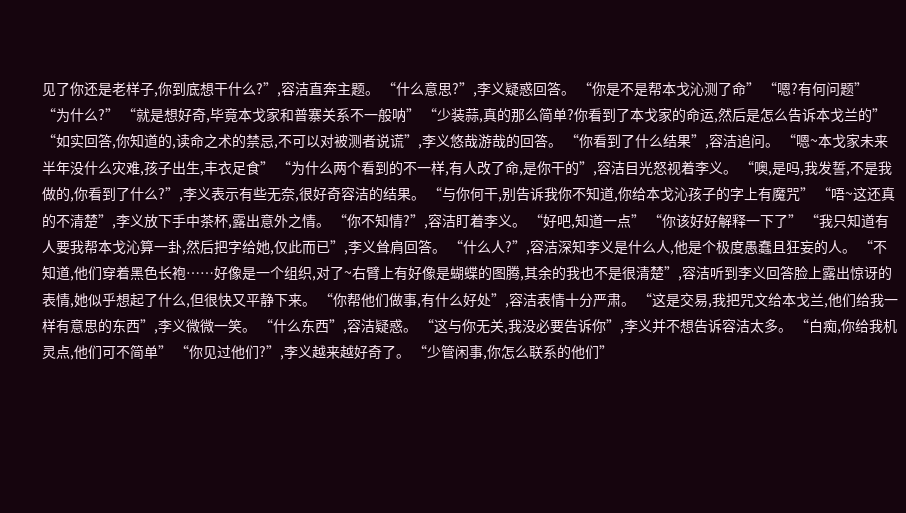见了你还是老样子,你到底想干什么?”,容洁直奔主题。 “什么意思?”,李义疑惑回答。 “你是不是帮本戈沁测了命” “嗯?有何问题” “为什么?” “就是想好奇,毕竟本戈家和普寨关系不一般呐” “少装蒜,真的那么简单?你看到了本戈家的命运,然后是怎么告诉本戈兰的” “如实回答,你知道的,读命之术的禁忌,不可以对被测者说谎”,李义悠哉游哉的回答。 “你看到了什么结果”,容洁追问。 “嗯~本戈家未来半年没什么灾难,孩子出生,丰衣足食” “为什么两个看到的不一样,有人改了命,是你干的”,容洁目光怒视着李义。 “噢,是吗,我发誓,不是我做的,你看到了什么?”,李义表示有些无奈,很好奇容洁的结果。 “与你何干,别告诉我你不知道,你给本戈沁孩子的字上有魔咒” “唔~这还真的不清楚”,李义放下手中茶杯,露出意外之情。 “你不知情?”,容洁盯着李义。 “好吧,知道一点” “你该好好解释一下了” “我只知道有人要我帮本戈沁算一卦,然后把字给她,仅此而已”,李义耸肩回答。 “什么人?”,容洁深知李义是什么人,他是个极度愚蠢且狂妄的人。 “不知道,他们穿着黑色长袍……好像是一个组织,对了~右臂上有好像是蝴蝶的图腾,其余的我也不是很清楚”,容洁听到李义回答脸上露出惊讶的表情,她似乎想起了什么,但很快又平静下来。 “你帮他们做事,有什么好处”,容洁表情十分严肃。 “这是交易,我把咒文给本戈兰,他们给我一样有意思的东西”,李义微微一笑。 “什么东西”,容洁疑惑。 “这与你无关,我没必要告诉你”,李义并不想告诉容洁太多。 “白痴,你给我机灵点,他们可不简单” “你见过他们?”,李义越来越好奇了。 “少管闲事,你怎么联系的他们”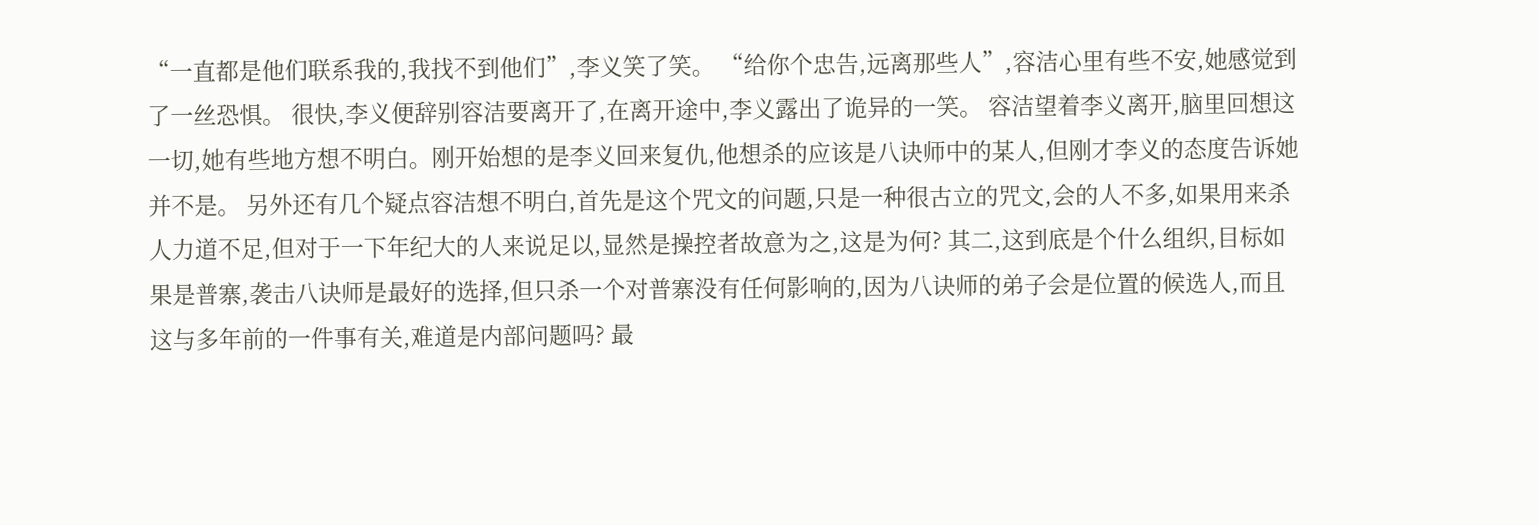“一直都是他们联系我的,我找不到他们”,李义笑了笑。 “给你个忠告,远离那些人”,容洁心里有些不安,她感觉到了一丝恐惧。 很快,李义便辞别容洁要离开了,在离开途中,李义露出了诡异的一笑。 容洁望着李义离开,脑里回想这一切,她有些地方想不明白。刚开始想的是李义回来复仇,他想杀的应该是八诀师中的某人,但刚才李义的态度告诉她并不是。 另外还有几个疑点容洁想不明白,首先是这个咒文的问题,只是一种很古立的咒文,会的人不多,如果用来杀人力道不足,但对于一下年纪大的人来说足以,显然是操控者故意为之,这是为何? 其二,这到底是个什么组织,目标如果是普寨,袭击八诀师是最好的选择,但只杀一个对普寨没有任何影响的,因为八诀师的弟子会是位置的候选人,而且这与多年前的一件事有关,难道是内部问题吗? 最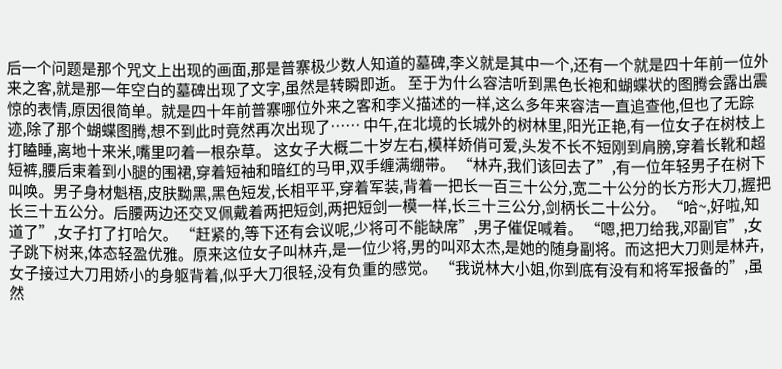后一个问题是那个咒文上出现的画面,那是普寨极少数人知道的墓碑,李义就是其中一个,还有一个就是四十年前一位外来之客,就是那一年空白的墓碑出现了文字,虽然是转瞬即逝。 至于为什么容洁听到黑色长袍和蝴蝶状的图腾会露出震惊的表情,原因很简单。就是四十年前普寨哪位外来之客和李义描述的一样,这么多年来容洁一直追查他,但也了无踪迹,除了那个蝴蝶图腾,想不到此时竟然再次出现了…… 中午,在北境的长城外的树林里,阳光正艳,有一位女子在树枝上打瞌睡,离地十来米,嘴里叼着一根杂草。 这女子大概二十岁左右,模样娇俏可爱,头发不长不短刚到肩膀,穿着长靴和超短裤,腰后束着到小腿的围裙,穿着短袖和暗红的马甲,双手缠满绷带。 “林卉,我们该回去了”,有一位年轻男子在树下叫唤。男子身材魁梧,皮肤黝黑,黑色短发,长相平平,穿着军装,背着一把长一百三十公分,宽二十公分的长方形大刀,握把长三十五公分。后腰两边还交叉佩戴着两把短剑,两把短剑一模一样,长三十三公分,剑柄长二十公分。 “哈~,好啦,知道了”,女子打了打哈欠。 “赶紧的,等下还有会议呢,少将可不能缺席”,男子催促喊着。 “嗯,把刀给我,邓副官”,女子跳下树来,体态轻盈优雅。原来这位女子叫林卉,是一位少将,男的叫邓太杰,是她的随身副将。而这把大刀则是林卉,女子接过大刀用娇小的身躯背着,似乎大刀很轻,没有负重的感觉。 “我说林大小姐,你到底有没有和将军报备的”,虽然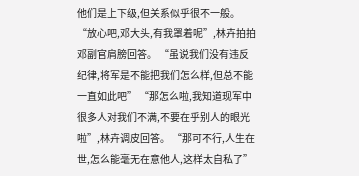他们是上下级,但关系似乎很不一般。 “放心吧,邓大头,有我罩着呢”,林卉拍拍邓副官肩膀回答。 “虽说我们没有违反纪律,将军是不能把我们怎么样,但总不能一直如此吧” “那怎么啦,我知道现军中很多人对我们不满,不要在乎别人的眼光啦”,林卉调皮回答。 “那可不行,人生在世,怎么能毫无在意他人,这样太自私了”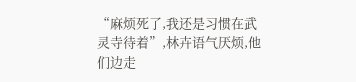“麻烦死了,我还是习惯在武灵寺待着”,林卉语气厌烦,他们边走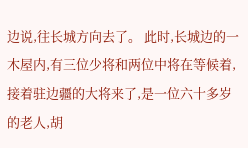边说,往长城方向去了。 此时,长城边的一木屋内,有三位少将和两位中将在等候着,接着驻边疆的大将来了,是一位六十多岁的老人,胡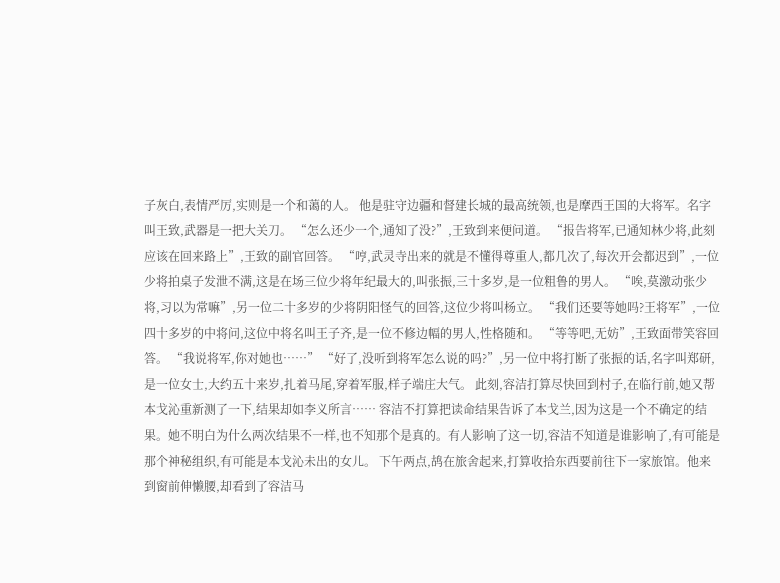子灰白,表情严厉,实则是一个和蔼的人。 他是驻守边疆和督建长城的最高统领,也是摩西王国的大将军。名字叫王致,武器是一把大关刀。 “怎么还少一个,通知了没?”,王致到来便问道。 “报告将军,已通知林少将,此刻应该在回来路上”,王致的副官回答。 “哼,武灵寺出来的就是不懂得尊重人,都几次了,每次开会都迟到”,一位少将拍桌子发泄不满,这是在场三位少将年纪最大的,叫张振,三十多岁,是一位粗鲁的男人。 “唉,莫激动张少将,习以为常嘛”,另一位二十多岁的少将阴阳怪气的回答,这位少将叫杨立。 “我们还要等她吗?王将军”,一位四十多岁的中将问,这位中将名叫王子齐,是一位不修边幅的男人,性格随和。 “等等吧,无妨”,王致面带笑容回答。 “我说将军,你对她也……” “好了,没听到将军怎么说的吗?”,另一位中将打断了张振的话,名字叫郑研,是一位女士,大约五十来岁,扎着马尾,穿着军服,样子端庄大气。 此刻,容洁打算尽快回到村子,在临行前,她又帮本戈沁重新测了一下,结果却如李义所言…… 容洁不打算把读命结果告诉了本戈兰,因为这是一个不确定的结果。她不明白为什么两次结果不一样,也不知那个是真的。有人影响了这一切,容洁不知道是谁影响了,有可能是那个神秘组织,有可能是本戈沁未出的女儿。 下午两点,鸪在旅舍起来,打算收拾东西要前往下一家旅馆。他来到窗前伸懒腰,却看到了容洁马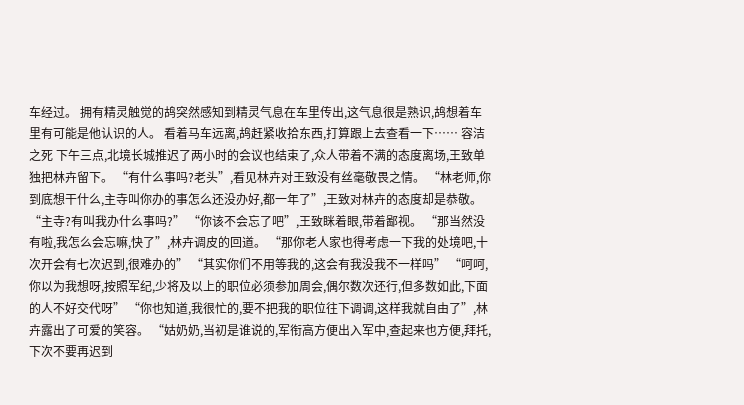车经过。 拥有精灵触觉的鸪突然感知到精灵气息在车里传出,这气息很是熟识,鸪想着车里有可能是他认识的人。 看着马车远离,鸪赶紧收拾东西,打算跟上去查看一下…… 容洁之死 下午三点,北境长城推迟了两小时的会议也结束了,众人带着不满的态度离场,王致单独把林卉留下。 “有什么事吗?老头”,看见林卉对王致没有丝毫敬畏之情。 “林老师,你到底想干什么,主寺叫你办的事怎么还没办好,都一年了”,王致对林卉的态度却是恭敬。 “主寺?有叫我办什么事吗?” “你该不会忘了吧”,王致眯着眼,带着鄙视。 “那当然没有啦,我怎么会忘嘛,快了”,林卉调皮的回道。 “那你老人家也得考虑一下我的处境吧,十次开会有七次迟到,很难办的” “其实你们不用等我的,这会有我没我不一样吗” “呵呵,你以为我想呀,按照军纪,少将及以上的职位必须参加周会,偶尔数次还行,但多数如此,下面的人不好交代呀” “你也知道,我很忙的,要不把我的职位往下调调,这样我就自由了”,林卉露出了可爱的笑容。 “姑奶奶,当初是谁说的,军衔高方便出入军中,查起来也方便,拜托,下次不要再迟到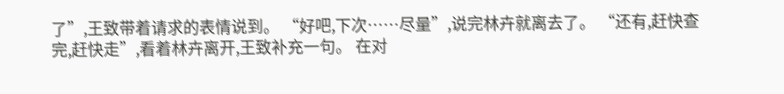了”,王致带着请求的表情说到。 “好吧,下次……尽量”,说完林卉就离去了。 “还有,赶快查完,赶快走”,看着林卉离开,王致补充一句。 在对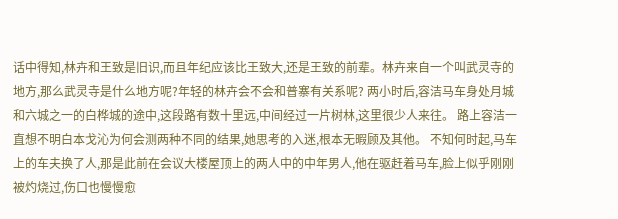话中得知,林卉和王致是旧识,而且年纪应该比王致大,还是王致的前辈。林卉来自一个叫武灵寺的地方,那么武灵寺是什么地方呢?年轻的林卉会不会和普寨有关系呢? 两小时后,容洁马车身处月城和六城之一的白桦城的途中,这段路有数十里远,中间经过一片树林,这里很少人来往。 路上容洁一直想不明白本戈沁为何会测两种不同的结果,她思考的入迷,根本无暇顾及其他。 不知何时起,马车上的车夫换了人,那是此前在会议大楼屋顶上的两人中的中年男人,他在驱赶着马车,脸上似乎刚刚被灼烧过,伤口也慢慢愈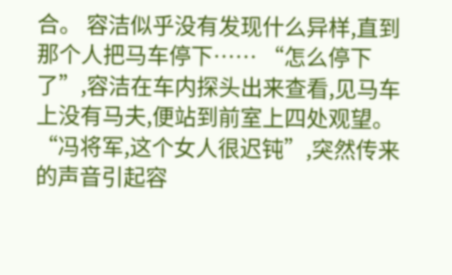合。 容洁似乎没有发现什么异样,直到那个人把马车停下…… “怎么停下了”,容洁在车内探头出来查看,见马车上没有马夫,便站到前室上四处观望。 “冯将军,这个女人很迟钝”,突然传来的声音引起容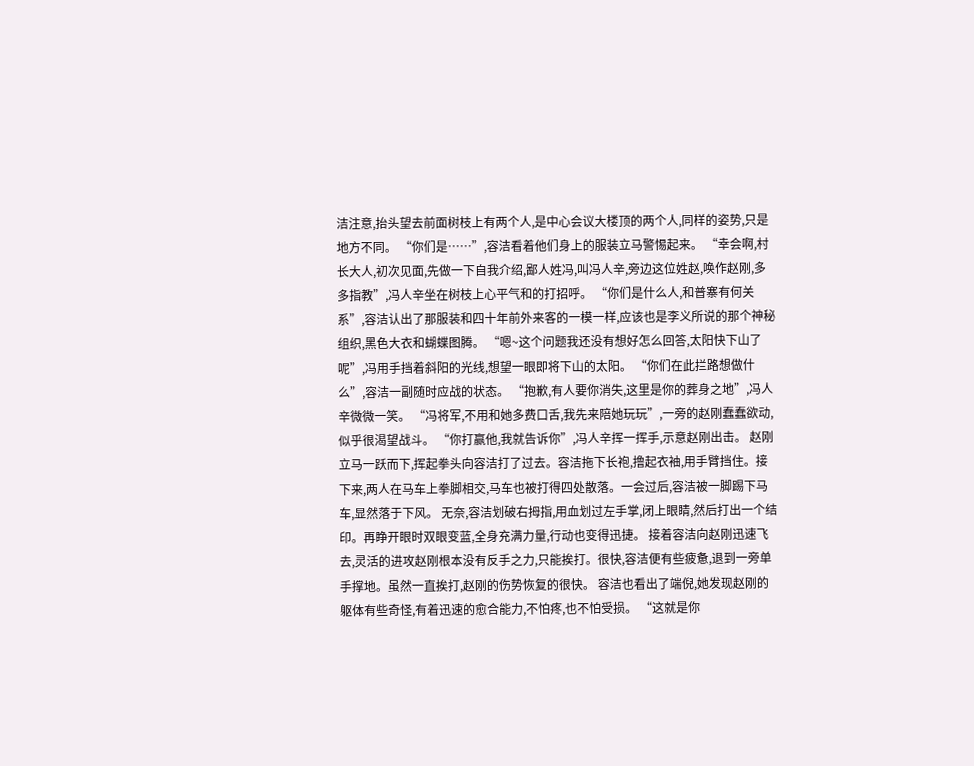洁注意,抬头望去前面树枝上有两个人,是中心会议大楼顶的两个人,同样的姿势,只是地方不同。 “你们是……”,容洁看着他们身上的服装立马警惕起来。 “幸会啊,村长大人,初次见面,先做一下自我介绍,鄙人姓冯,叫冯人辛,旁边这位姓赵,唤作赵刚,多多指教”,冯人辛坐在树枝上心平气和的打招呼。 “你们是什么人,和普寨有何关系”,容洁认出了那服装和四十年前外来客的一模一样,应该也是李义所说的那个神秘组织,黑色大衣和蝴蝶图腾。 “嗯~这个问题我还没有想好怎么回答,太阳快下山了呢”,冯用手挡着斜阳的光线,想望一眼即将下山的太阳。 “你们在此拦路想做什么”,容洁一副随时应战的状态。 “抱歉,有人要你消失,这里是你的葬身之地”,冯人辛微微一笑。 “冯将军,不用和她多费口舌,我先来陪她玩玩”,一旁的赵刚蠢蠢欲动,似乎很渴望战斗。 “你打赢他,我就告诉你”,冯人辛挥一挥手,示意赵刚出击。 赵刚立马一跃而下,挥起拳头向容洁打了过去。容洁拖下长袍,撸起衣袖,用手臂挡住。接下来,两人在马车上拳脚相交,马车也被打得四处散落。一会过后,容洁被一脚踢下马车,显然落于下风。 无奈,容洁划破右拇指,用血划过左手掌,闭上眼睛,然后打出一个结印。再睁开眼时双眼变蓝,全身充满力量,行动也变得迅捷。 接着容洁向赵刚迅速飞去,灵活的进攻赵刚根本没有反手之力,只能挨打。很快,容洁便有些疲惫,退到一旁单手撑地。虽然一直挨打,赵刚的伤势恢复的很快。 容洁也看出了端倪,她发现赵刚的躯体有些奇怪,有着迅速的愈合能力,不怕疼,也不怕受损。 “这就是你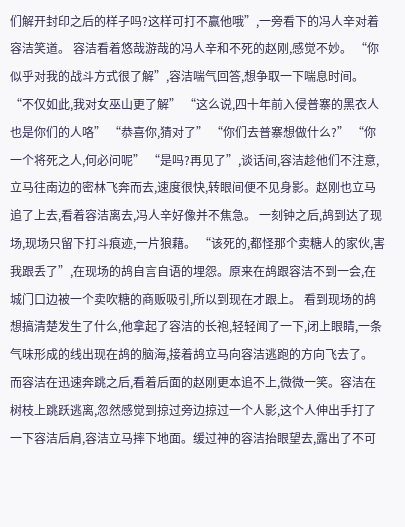们解开封印之后的样子吗?这样可打不赢他哦”,一旁看下的冯人辛对着容洁笑道。 容洁看着悠哉游哉的冯人辛和不死的赵刚,感觉不妙。 “你似乎对我的战斗方式很了解”,容洁喘气回答,想争取一下喘息时间。 “不仅如此,我对女巫山更了解” “这么说,四十年前入侵普寨的黑衣人也是你们的人咯” “恭喜你,猜对了” “你们去普寨想做什么?” “你一个将死之人,何必问呢” “是吗?再见了”,谈话间,容洁趁他们不注意,立马往南边的密林飞奔而去,速度很快,转眼间便不见身影。赵刚也立马追了上去,看着容洁离去,冯人辛好像并不焦急。 一刻钟之后,鸪到达了现场,现场只留下打斗痕迹,一片狼藉。 “该死的,都怪那个卖糖人的家伙,害我跟丢了”,在现场的鸪自言自语的埋怨。原来在鸪跟容洁不到一会,在城门口边被一个卖吹糖的商贩吸引,所以到现在才跟上。 看到现场的鸪想搞清楚发生了什么,他拿起了容洁的长袍,轻轻闻了一下,闭上眼睛,一条气味形成的线出现在鸪的脑海,接着鸪立马向容洁逃跑的方向飞去了。 而容洁在迅速奔跳之后,看着后面的赵刚更本追不上,微微一笑。容洁在树枝上跳跃逃离,忽然感觉到掠过旁边掠过一个人影,这个人伸出手打了一下容洁后肩,容洁立马摔下地面。缓过神的容洁抬眼望去,露出了不可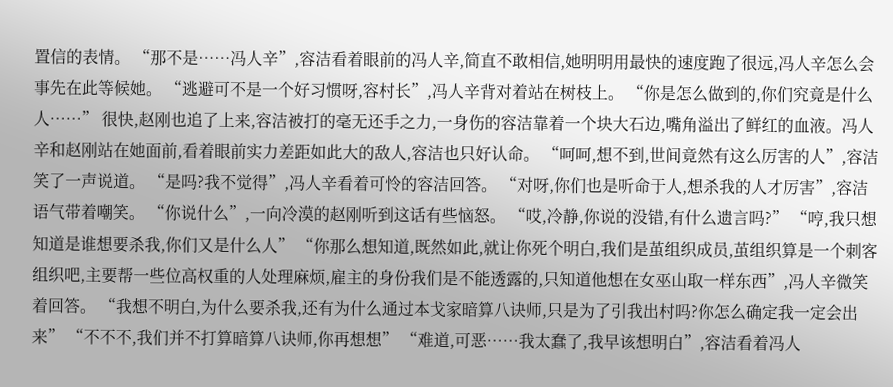置信的表情。 “那不是……冯人辛”,容洁看着眼前的冯人辛,简直不敢相信,她明明用最快的速度跑了很远,冯人辛怎么会事先在此等候她。 “逃避可不是一个好习惯呀,容村长”,冯人辛背对着站在树枝上。 “你是怎么做到的,你们究竟是什么人……” 很快,赵刚也追了上来,容洁被打的毫无还手之力,一身伤的容洁靠着一个块大石边,嘴角溢出了鲜红的血液。冯人辛和赵刚站在她面前,看着眼前实力差距如此大的敌人,容洁也只好认命。 “呵呵,想不到,世间竟然有这么厉害的人”,容洁笑了一声说道。 “是吗?我不觉得”,冯人辛看着可怜的容洁回答。 “对呀,你们也是听命于人,想杀我的人才厉害”,容洁语气带着嘲笑。 “你说什么”,一向冷漠的赵刚听到这话有些恼怒。 “哎,冷静,你说的没错,有什么遗言吗?” “哼,我只想知道是谁想要杀我,你们又是什么人” “你那么想知道,既然如此,就让你死个明白,我们是茧组织成员,茧组织算是一个刺客组织吧,主要帮一些位高权重的人处理麻烦,雇主的身份我们是不能透露的,只知道他想在女巫山取一样东西”,冯人辛微笑着回答。 “我想不明白,为什么要杀我,还有为什么通过本戈家暗算八诀师,只是为了引我出村吗?你怎么确定我一定会出来” “不不不,我们并不打算暗算八诀师,你再想想” “难道,可恶……我太蠢了,我早该想明白”,容洁看着冯人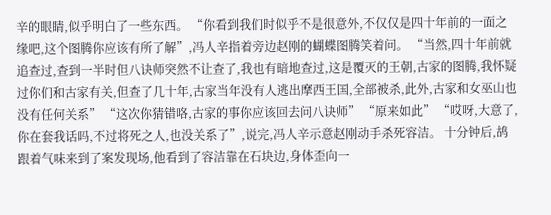辛的眼睛,似乎明白了一些东西。 “你看到我们时似乎不是很意外,不仅仅是四十年前的一面之缘吧,这个图腾你应该有所了解”,冯人辛指着旁边赵刚的蝴蝶图腾笑着问。 “当然,四十年前就追查过,查到一半时但八诀师突然不让查了,我也有暗地查过,这是覆灭的王朝,古家的图腾,我怀疑过你们和古家有关,但查了几十年,古家当年没有人逃出摩西王国,全部被杀,此外,古家和女巫山也没有任何关系” “这次你猜错咯,古家的事你应该回去问八诀师” “原来如此” “哎呀,大意了,你在套我话吗,不过将死之人,也没关系了”,说完,冯人辛示意赵刚动手杀死容洁。 十分钟后,鸪跟着气味来到了案发现场,他看到了容洁靠在石块边,身体歪向一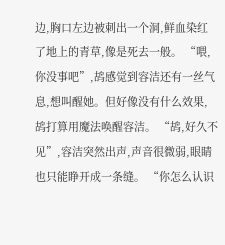边,胸口左边被刺出一个洞,鲜血染红了地上的青草,像是死去一般。 “喂,你没事吧”,鸪感觉到容洁还有一丝气息,想叫醒她。但好像没有什么效果,鸪打算用魔法唤醒容洁。 “鸪,好久不见”,容洁突然出声,声音很微弱,眼睛也只能睁开成一条缝。 “你怎么认识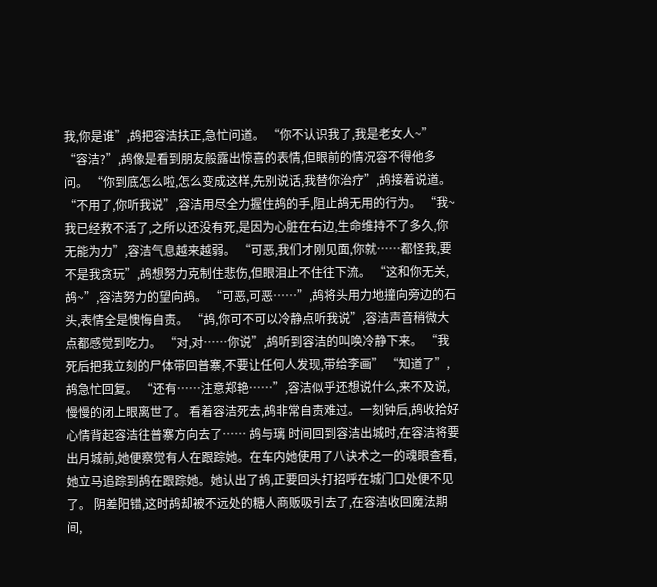我,你是谁”,鸪把容洁扶正,急忙问道。 “你不认识我了,我是老女人~” “容洁?”,鸪像是看到朋友般露出惊喜的表情,但眼前的情况容不得他多问。 “你到底怎么啦,怎么变成这样,先别说话,我替你治疗”,鸪接着说道。 “不用了,你听我说”,容洁用尽全力握住鸪的手,阻止鸪无用的行为。 “我~我已经救不活了,之所以还没有死,是因为心脏在右边,生命维持不了多久,你无能为力”,容洁气息越来越弱。 “可恶,我们才刚见面,你就……都怪我,要不是我贪玩”,鸪想努力克制住悲伤,但眼泪止不住往下流。 “这和你无关,鸪~”,容洁努力的望向鸪。 “可恶,可恶……”,鸪将头用力地撞向旁边的石头,表情全是懊悔自责。 “鸪,你可不可以冷静点听我说”,容洁声音稍微大点都感觉到吃力。 “对,对……你说”,鸪听到容洁的叫唤冷静下来。 “我死后把我立刻的尸体带回普寨,不要让任何人发现,带给李画” “知道了”,鸪急忙回复。 “还有……注意郑艳……”,容洁似乎还想说什么,来不及说,慢慢的闭上眼离世了。 看着容洁死去,鸪非常自责难过。一刻钟后,鸪收拾好心情背起容洁往普寨方向去了…… 鸪与璃 时间回到容洁出城时,在容洁将要出月城前,她便察觉有人在跟踪她。在车内她使用了八诀术之一的魂眼查看,她立马追踪到鸪在跟踪她。她认出了鸪,正要回头打招呼在城门口处便不见了。 阴差阳错,这时鸪却被不远处的糖人商贩吸引去了,在容洁收回魔法期间,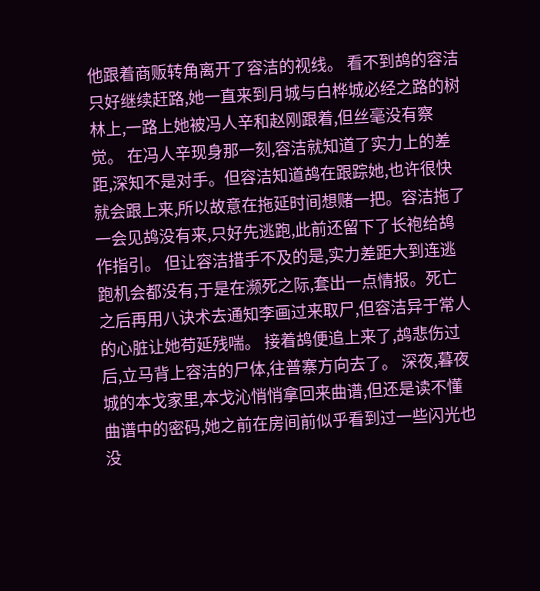他跟着商贩转角离开了容洁的视线。 看不到鸪的容洁只好继续赶路,她一直来到月城与白桦城必经之路的树林上,一路上她被冯人辛和赵刚跟着,但丝毫没有察觉。 在冯人辛现身那一刻,容洁就知道了实力上的差距,深知不是对手。但容洁知道鸪在跟踪她,也许很快就会跟上来,所以故意在拖延时间想赌一把。容洁拖了一会见鸪没有来,只好先逃跑,此前还留下了长袍给鸪作指引。 但让容洁措手不及的是,实力差距大到连逃跑机会都没有,于是在濒死之际,套出一点情报。死亡之后再用八诀术去通知李画过来取尸,但容洁异于常人的心脏让她苟延残喘。 接着鸪便追上来了,鸪悲伤过后,立马背上容洁的尸体,往普寨方向去了。 深夜,暮夜城的本戈家里,本戈沁悄悄拿回来曲谱,但还是读不懂曲谱中的密码,她之前在房间前似乎看到过一些闪光也没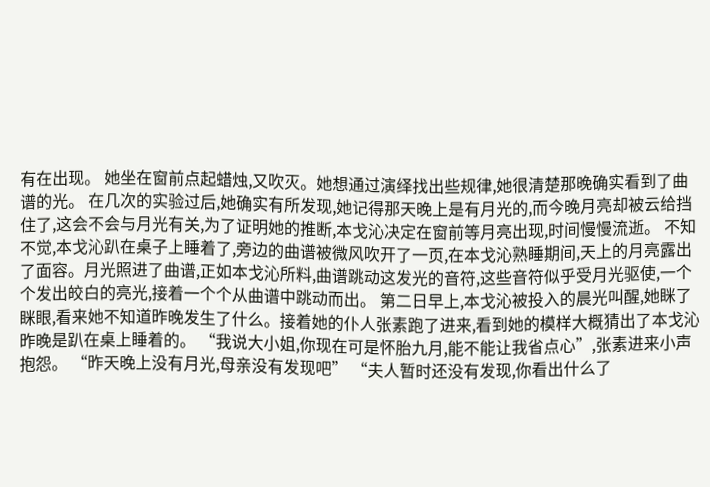有在出现。 她坐在窗前点起蜡烛,又吹灭。她想通过演绎找出些规律,她很清楚那晚确实看到了曲谱的光。 在几次的实验过后,她确实有所发现,她记得那天晚上是有月光的,而今晚月亮却被云给挡住了,这会不会与月光有关,为了证明她的推断,本戈沁决定在窗前等月亮出现,时间慢慢流逝。 不知不觉,本戈沁趴在桌子上睡着了,旁边的曲谱被微风吹开了一页,在本戈沁熟睡期间,天上的月亮露出了面容。月光照进了曲谱,正如本戈沁所料,曲谱跳动这发光的音符,这些音符似乎受月光驱使,一个个发出皎白的亮光,接着一个个从曲谱中跳动而出。 第二日早上,本戈沁被投入的晨光叫醒,她眯了眯眼,看来她不知道昨晚发生了什么。接着她的仆人张素跑了进来,看到她的模样大概猜出了本戈沁昨晚是趴在桌上睡着的。 “我说大小姐,你现在可是怀胎九月,能不能让我省点心”,张素进来小声抱怨。 “昨天晚上没有月光,母亲没有发现吧” “夫人暂时还没有发现,你看出什么了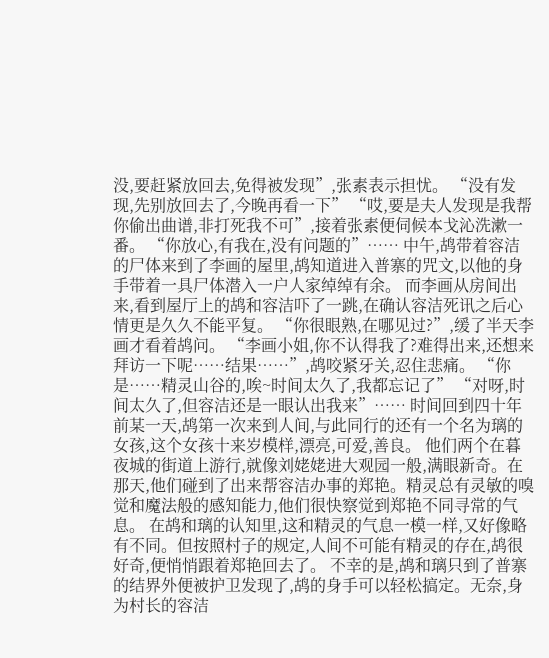没,要赶紧放回去,免得被发现”,张素表示担忧。 “没有发现,先别放回去了,今晚再看一下” “哎,要是夫人发现是我帮你偷出曲谱,非打死我不可”,接着张素便伺候本戈沁洗漱一番。 “你放心,有我在,没有问题的”…… 中午,鸪带着容洁的尸体来到了李画的屋里,鸪知道进入普寨的咒文,以他的身手带着一具尸体潜入一户人家绰绰有余。 而李画从房间出来,看到屋厅上的鸪和容洁吓了一跳,在确认容洁死讯之后心情更是久久不能平复。 “你很眼熟,在哪见过?”,缓了半天李画才看着鸪问。 “李画小姐,你不认得我了?难得出来,还想来拜访一下呢……结果……”,鸪咬紧牙关,忍住悲痛。 “你是……精灵山谷的,唉~时间太久了,我都忘记了” “对呀,时间太久了,但容洁还是一眼认出我来”…… 时间回到四十年前某一天,鸪第一次来到人间,与此同行的还有一个名为璃的女孩,这个女孩十来岁模样,漂亮,可爱,善良。 他们两个在暮夜城的街道上游行,就像刘姥姥进大观园一般,满眼新奇。在那天,他们碰到了出来帮容洁办事的郑艳。精灵总有灵敏的嗅觉和魔法般的感知能力,他们很快察觉到郑艳不同寻常的气息。 在鸪和璃的认知里,这和精灵的气息一模一样,又好像略有不同。但按照村子的规定,人间不可能有精灵的存在,鸪很好奇,便悄悄跟着郑艳回去了。 不幸的是,鸪和璃只到了普寨的结界外便被护卫发现了,鸪的身手可以轻松搞定。无奈,身为村长的容洁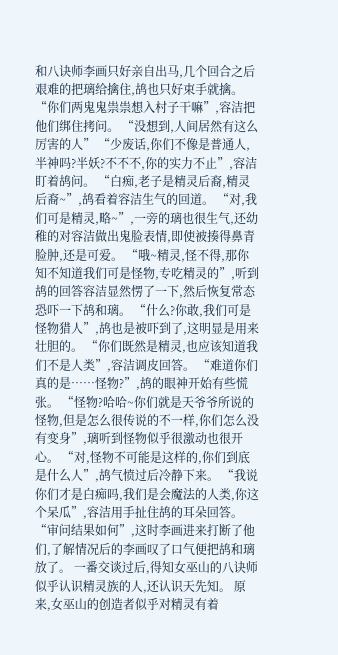和八诀师李画只好亲自出马,几个回合之后艰难的把璃给擒住,鸪也只好束手就擒。 “你们两鬼鬼祟祟想入村子干嘛”,容洁把他们绑住拷问。 “没想到,人间居然有这么厉害的人” “少废话,你们不像是普通人,半神吗?半妖?不不不,你的实力不止”,容洁盯着鸪问。 “白痴,老子是精灵后裔,精灵后裔~”,鸪看着容洁生气的回道。 “对,我们可是精灵,略~”,一旁的璃也很生气,还幼稚的对容洁做出鬼脸表情,即使被揍得鼻青脸肿,还是可爱。 “哦~精灵,怪不得,那你知不知道我们可是怪物,专吃精灵的”,听到鸪的回答容洁显然愣了一下,然后恢复常态恐吓一下鸪和璃。 “什么?你敢,我们可是怪物猎人”,鸪也是被吓到了,这明显是用来壮胆的。 “你们既然是精灵,也应该知道我们不是人类”,容洁调皮回答。 “难道你们真的是……怪物?”,鸪的眼神开始有些慌张。 “怪物?哈哈~你们就是天爷爷所说的怪物,但是怎么很传说的不一样,你们怎么没有变身”,璃听到怪物似乎很激动也很开心。 “对,怪物不可能是这样的,你们到底是什么人”,鸪气愤过后冷静下来。 “我说你们才是白痴吗,我们是会魔法的人类,你这个呆瓜”,容洁用手扯住鸪的耳朵回答。 “审问结果如何”,这时李画进来打断了他们,了解情况后的李画叹了口气便把鸪和璃放了。 一番交谈过后,得知女巫山的八诀师似乎认识精灵族的人,还认识天先知。 原来,女巫山的创造者似乎对精灵有着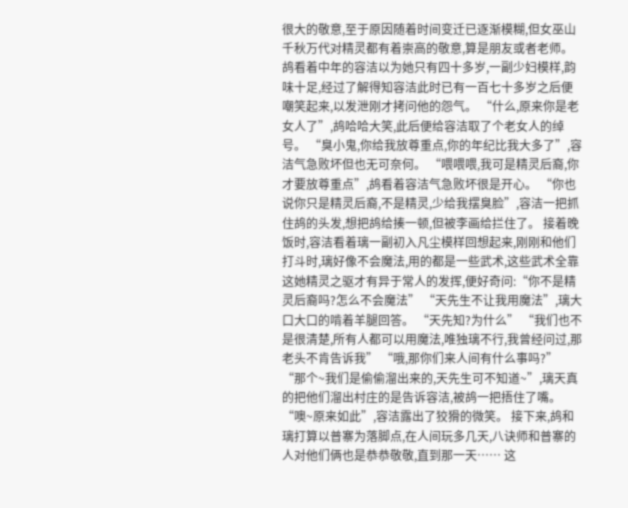很大的敬意,至于原因随着时间变迁已逐渐模糊,但女巫山千秋万代对精灵都有着崇高的敬意,算是朋友或者老师。 鸪看着中年的容洁以为她只有四十多岁,一副少妇模样,韵味十足,经过了解得知容洁此时已有一百七十多岁之后便嘲笑起来,以发泄刚才拷问他的怨气。 “什么,原来你是老女人了”,鸪哈哈大笑,此后便给容洁取了个老女人的绰号。 “臭小鬼,你给我放尊重点,你的年纪比我大多了”,容洁气急败坏但也无可奈何。 “喂喂喂,我可是精灵后裔,你才要放尊重点”,鸪看着容洁气急败坏很是开心。 “你也说你只是精灵后裔,不是精灵,少给我摆臭脸”,容洁一把抓住鸪的头发,想把鸪给揍一顿,但被李画给拦住了。 接着晚饭时,容洁看着璃一副初入凡尘模样回想起来,刚刚和他们打斗时,璃好像不会魔法,用的都是一些武术,这些武术全靠这她精灵之驱才有异于常人的发挥,便好奇问:“你不是精灵后裔吗?怎么不会魔法” “天先生不让我用魔法”,璃大口大口的啃着羊腿回答。 “天先知?为什么” “我们也不是很清楚,所有人都可以用魔法,唯独璃不行,我曾经问过,那老头不肯告诉我” “哦,那你们来人间有什么事吗?” “那个~我们是偷偷溜出来的,天先生可不知道~”,璃天真的把他们溜出村庄的是告诉容洁,被鸪一把捂住了嘴。 “噢~原来如此”,容洁露出了狡猾的微笑。 接下来,鸪和璃打算以普寨为落脚点,在人间玩多几天,八诀师和普寨的人对他们俩也是恭恭敬敬,直到那一天…… 这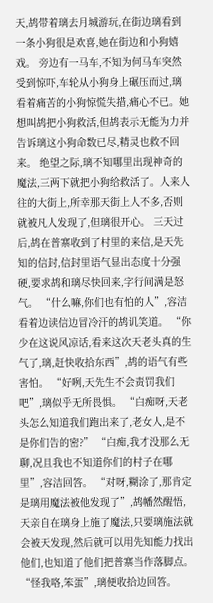天,鸪带着璃去月城游玩,在街边璃看到一条小狗很是欢喜,她在街边和小狗嬉戏。 旁边有一马车,不知为何马车突然受到惊吓,车轮从小狗身上碾压而过,璃看着痛苦的小狗惊慌失措,痛心不已。她想叫鸪把小狗救活,但鸪表示无能为力并告诉璃这小狗命数已尽,精灵也救不回来。 绝望之际,璃不知哪里出现神奇的魔法,三两下就把小狗给救活了。人来人往的大街上,所幸那天街上人不多,否则就被凡人发现了,但璃很开心。 三天过后,鸪在普寨收到了村里的来信,是天先知的信封,信封里语气显出态度十分强硬,要求鸪和璃尽快回来,字行间满是怒气。 “什么嘛,你们也有怕的人”,容洁看着边读信边冒冷汗的鸪讥笑道。 “你少在这说风凉话,看来这次天老头真的生气了,璃,赶快收拾东西”,鸪的语气有些害怕。 “好咧,天先生不会责罚我们吧”,璃似乎无所畏惧。 “白痴呀,天老头怎么知道我们跑出来了,老女人,是不是你们告的密?” “白痴,我才没那么无聊,况且我也不知道你们的村子在哪里”,容洁回答。 “对呀,糊涂了,那肯定是璃用魔法被他发现了”,鸪幡然醒悟,天亲自在璃身上施了魔法,只要璃施法就会被天发现,然后就可以用先知能力找出他们,也知道了他们把普寨当作落脚点。 “怪我咯,笨蛋”,璃便收拾边回答。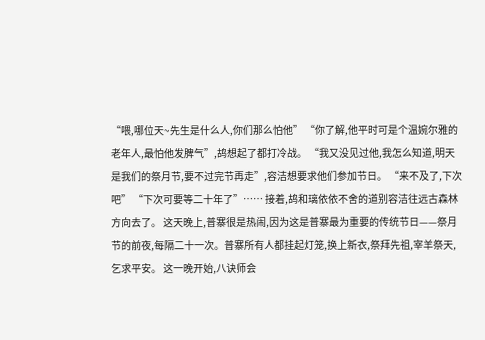“喂,哪位天~先生是什么人,你们那么怕他” “你了解,他平时可是个温婉尔雅的老年人,最怕他发脾气”,鸪想起了都打冷战。 “我又没见过他,我怎么知道,明天是我们的祭月节,要不过完节再走”,容洁想要求他们参加节日。 “来不及了,下次吧” “下次可要等二十年了”…… 接着,鸪和璃依依不舍的道别容洁往远古森林方向去了。 这天晚上,普寨很是热闹,因为这是普寨最为重要的传统节日——祭月节的前夜,每隔二十一次。普寨所有人都挂起灯笼,换上新衣,祭拜先祖,宰羊祭天,乞求平安。 这一晚开始,八诀师会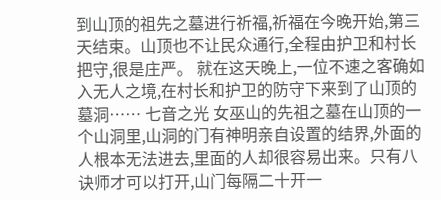到山顶的祖先之墓进行祈福,祈福在今晚开始,第三天结束。山顶也不让民众通行,全程由护卫和村长把守,很是庄严。 就在这天晚上,一位不速之客确如入无人之境,在村长和护卫的防守下来到了山顶的墓洞…… 七音之光 女巫山的先祖之墓在山顶的一个山洞里,山洞的门有神明亲自设置的结界,外面的人根本无法进去,里面的人却很容易出来。只有八诀师才可以打开,山门每隔二十开一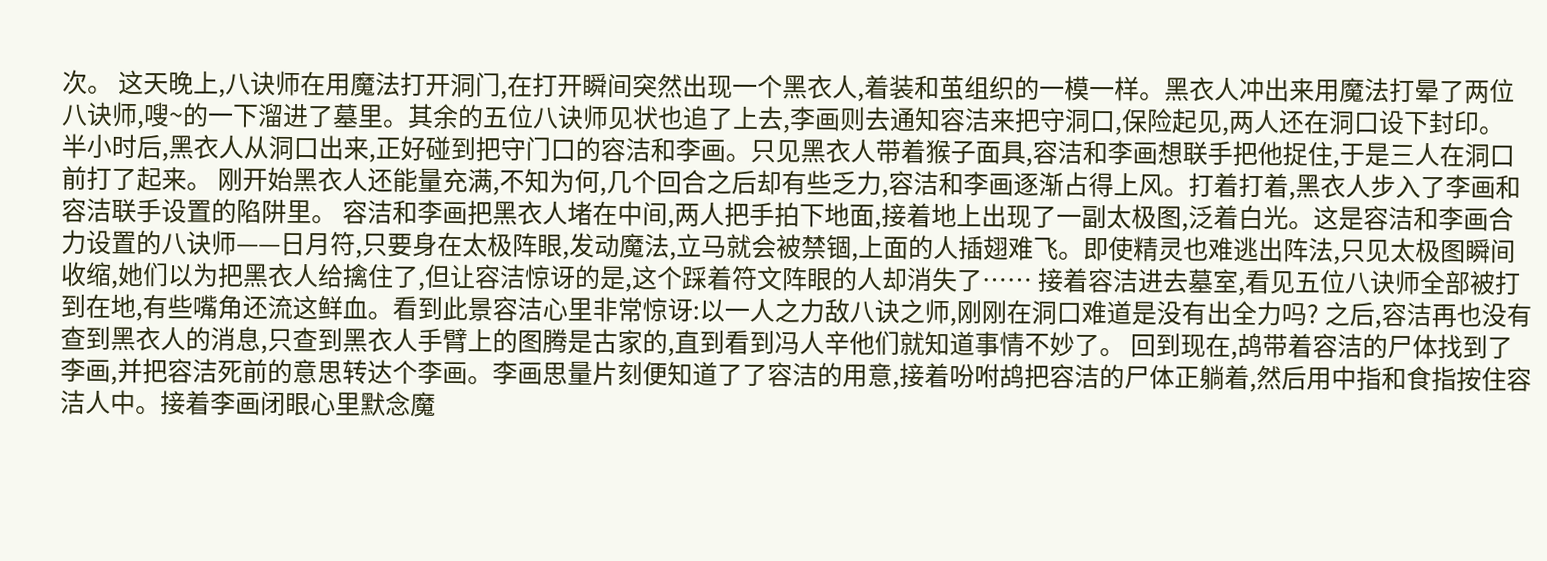次。 这天晚上,八诀师在用魔法打开洞门,在打开瞬间突然出现一个黑衣人,着装和茧组织的一模一样。黑衣人冲出来用魔法打晕了两位八诀师,嗖~的一下溜进了墓里。其余的五位八诀师见状也追了上去,李画则去通知容洁来把守洞口,保险起见,两人还在洞口设下封印。 半小时后,黑衣人从洞口出来,正好碰到把守门口的容洁和李画。只见黑衣人带着猴子面具,容洁和李画想联手把他捉住,于是三人在洞口前打了起来。 刚开始黑衣人还能量充满,不知为何,几个回合之后却有些乏力,容洁和李画逐渐占得上风。打着打着,黑衣人步入了李画和容洁联手设置的陷阱里。 容洁和李画把黑衣人堵在中间,两人把手拍下地面,接着地上出现了一副太极图,泛着白光。这是容洁和李画合力设置的八诀师——日月符,只要身在太极阵眼,发动魔法,立马就会被禁锢,上面的人插翅难飞。即使精灵也难逃出阵法,只见太极图瞬间收缩,她们以为把黑衣人给擒住了,但让容洁惊讶的是,这个踩着符文阵眼的人却消失了…… 接着容洁进去墓室,看见五位八诀师全部被打到在地,有些嘴角还流这鲜血。看到此景容洁心里非常惊讶:以一人之力敌八诀之师,刚刚在洞口难道是没有出全力吗? 之后,容洁再也没有查到黑衣人的消息,只查到黑衣人手臂上的图腾是古家的,直到看到冯人辛他们就知道事情不妙了。 回到现在,鸪带着容洁的尸体找到了李画,并把容洁死前的意思转达个李画。李画思量片刻便知道了了容洁的用意,接着吩咐鸪把容洁的尸体正躺着,然后用中指和食指按住容洁人中。接着李画闭眼心里默念魔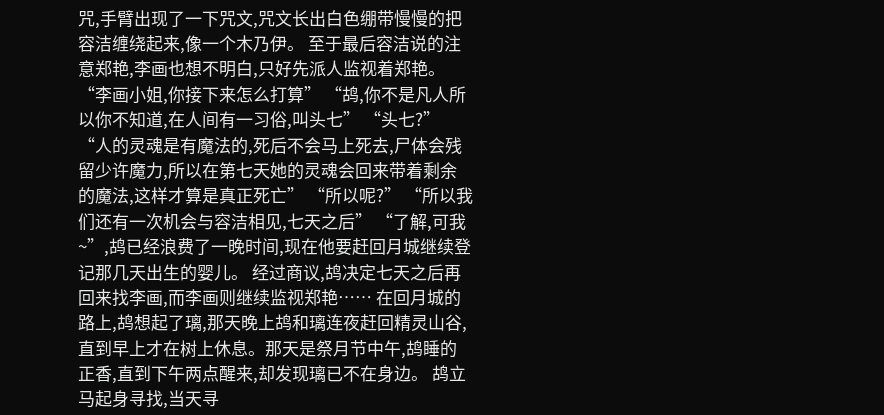咒,手臂出现了一下咒文,咒文长出白色绷带慢慢的把容洁缠绕起来,像一个木乃伊。 至于最后容洁说的注意郑艳,李画也想不明白,只好先派人监视着郑艳。 “李画小姐,你接下来怎么打算” “鸪,你不是凡人所以你不知道,在人间有一习俗,叫头七” “头七?” “人的灵魂是有魔法的,死后不会马上死去,尸体会残留少许魔力,所以在第七天她的灵魂会回来带着剩余的魔法,这样才算是真正死亡” “所以呢?” “所以我们还有一次机会与容洁相见,七天之后” “了解,可我~”,鸪已经浪费了一晚时间,现在他要赶回月城继续登记那几天出生的婴儿。 经过商议,鸪决定七天之后再回来找李画,而李画则继续监视郑艳…… 在回月城的路上,鸪想起了璃,那天晚上鸪和璃连夜赶回精灵山谷,直到早上才在树上休息。那天是祭月节中午,鸪睡的正香,直到下午两点醒来,却发现璃已不在身边。 鸪立马起身寻找,当天寻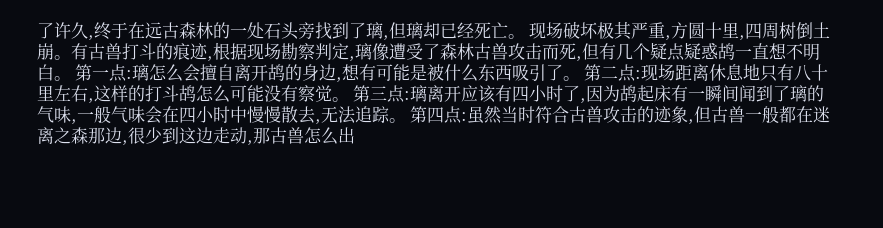了许久,终于在远古森林的一处石头旁找到了璃,但璃却已经死亡。 现场破坏极其严重,方圆十里,四周树倒土崩。有古兽打斗的痕迹,根据现场勘察判定,璃像遭受了森林古兽攻击而死,但有几个疑点疑惑鸪一直想不明白。 第一点:璃怎么会擅自离开鸪的身边,想有可能是被什么东西吸引了。 第二点:现场距离休息地只有八十里左右,这样的打斗鸪怎么可能没有察觉。 第三点:璃离开应该有四小时了,因为鸪起床有一瞬间闻到了璃的气味,一般气味会在四小时中慢慢散去,无法追踪。 第四点:虽然当时符合古兽攻击的迹象,但古兽一般都在迷离之森那边,很少到这边走动,那古兽怎么出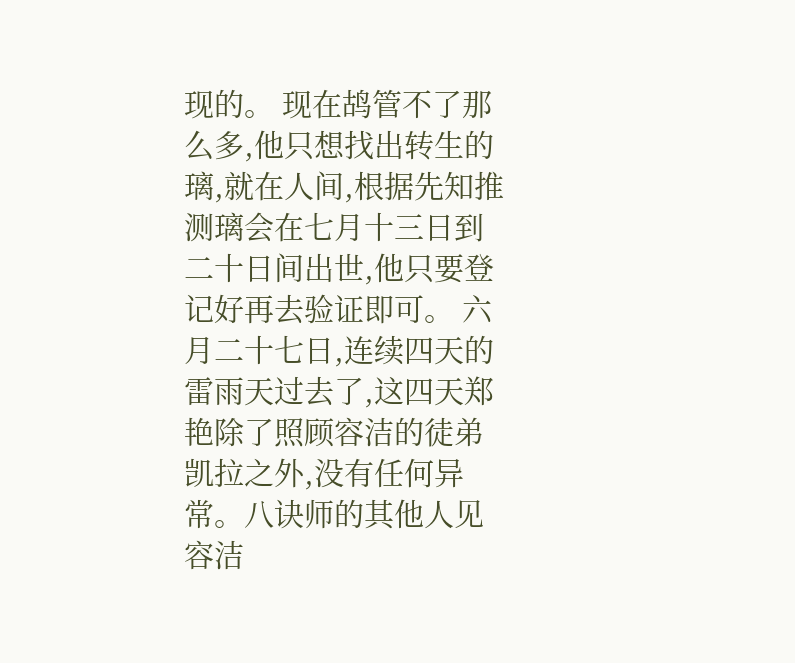现的。 现在鸪管不了那么多,他只想找出转生的璃,就在人间,根据先知推测璃会在七月十三日到二十日间出世,他只要登记好再去验证即可。 六月二十七日,连续四天的雷雨天过去了,这四天郑艳除了照顾容洁的徒弟凯拉之外,没有任何异常。八诀师的其他人见容洁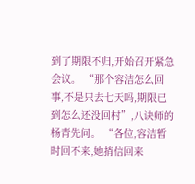到了期限不归,开始召开紧急会议。 “那个容洁怎么回事,不是只去七天吗,期限已到怎么还没回村”,八诀师的杨青先问。 “各位,容洁暂时回不来,她捎信回来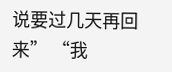说要过几天再回来” “我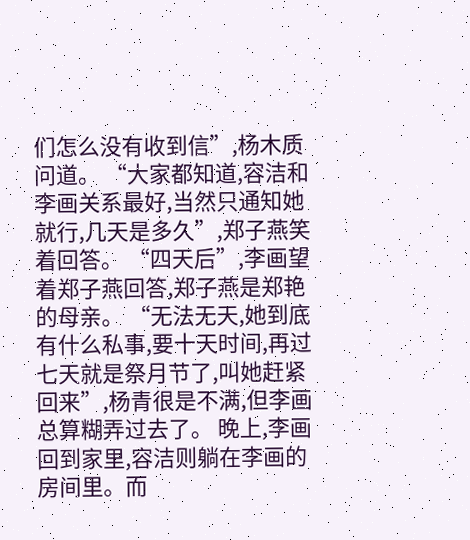们怎么没有收到信”,杨木质问道。 “大家都知道,容洁和李画关系最好,当然只通知她就行,几天是多久”,郑子燕笑着回答。 “四天后”,李画望着郑子燕回答,郑子燕是郑艳的母亲。 “无法无天,她到底有什么私事,要十天时间,再过七天就是祭月节了,叫她赶紧回来”,杨青很是不满,但李画总算糊弄过去了。 晚上,李画回到家里,容洁则躺在李画的房间里。而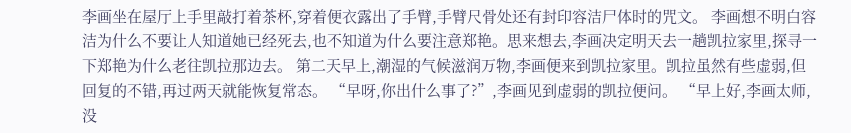李画坐在屋厅上手里敲打着茶杯,穿着便衣露出了手臂,手臂尺骨处还有封印容洁尸体时的咒文。 李画想不明白容洁为什么不要让人知道她已经死去,也不知道为什么要注意郑艳。思来想去,李画决定明天去一趟凯拉家里,探寻一下郑艳为什么老往凯拉那边去。 第二天早上,潮湿的气候滋润万物,李画便来到凯拉家里。凯拉虽然有些虚弱,但回复的不错,再过两天就能恢复常态。 “早呀,你出什么事了?”,李画见到虚弱的凯拉便问。 “早上好,李画太师,没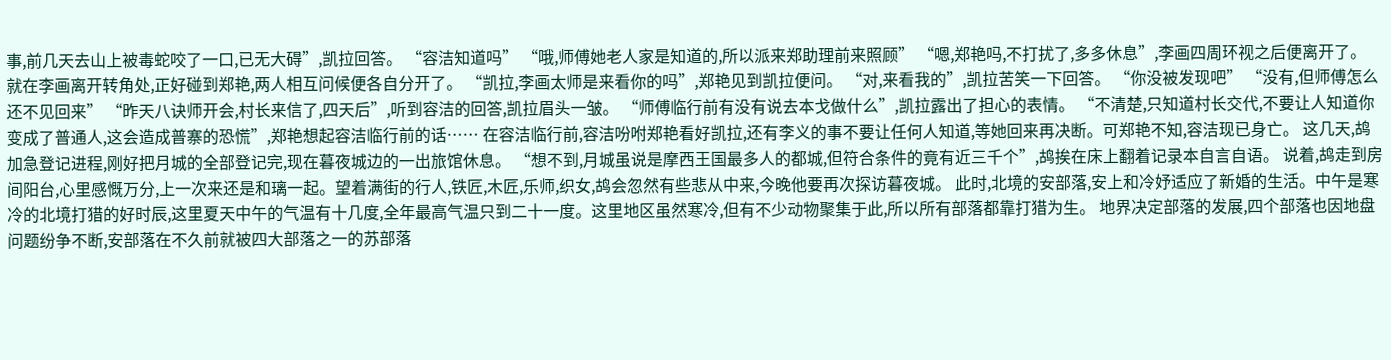事,前几天去山上被毒蛇咬了一口,已无大碍”,凯拉回答。 “容洁知道吗” “哦,师傅她老人家是知道的,所以派来郑助理前来照顾” “嗯,郑艳吗,不打扰了,多多休息”,李画四周环视之后便离开了。 就在李画离开转角处,正好碰到郑艳,两人相互问候便各自分开了。 “凯拉,李画太师是来看你的吗”,郑艳见到凯拉便问。 “对,来看我的”,凯拉苦笑一下回答。 “你没被发现吧” “没有,但师傅怎么还不见回来” “昨天八诀师开会,村长来信了,四天后”,听到容洁的回答,凯拉眉头一皱。 “师傅临行前有没有说去本戈做什么”,凯拉露出了担心的表情。 “不清楚,只知道村长交代,不要让人知道你变成了普通人,这会造成普寨的恐慌”,郑艳想起容洁临行前的话…… 在容洁临行前,容洁吩咐郑艳看好凯拉,还有李义的事不要让任何人知道,等她回来再决断。可郑艳不知,容洁现已身亡。 这几天,鸪加急登记进程,刚好把月城的全部登记完,现在暮夜城边的一出旅馆休息。 “想不到,月城虽说是摩西王国最多人的都城,但符合条件的竟有近三千个”,鸪挨在床上翻着记录本自言自语。 说着,鸪走到房间阳台,心里感慨万分,上一次来还是和璃一起。望着满街的行人,铁匠,木匠,乐师,织女,鸪会忽然有些悲从中来,今晚他要再次探访暮夜城。 此时,北境的安部落,安上和冷妤适应了新婚的生活。中午是寒冷的北境打猎的好时辰,这里夏天中午的气温有十几度,全年最高气温只到二十一度。这里地区虽然寒冷,但有不少动物聚集于此,所以所有部落都靠打猎为生。 地界决定部落的发展,四个部落也因地盘问题纷争不断,安部落在不久前就被四大部落之一的苏部落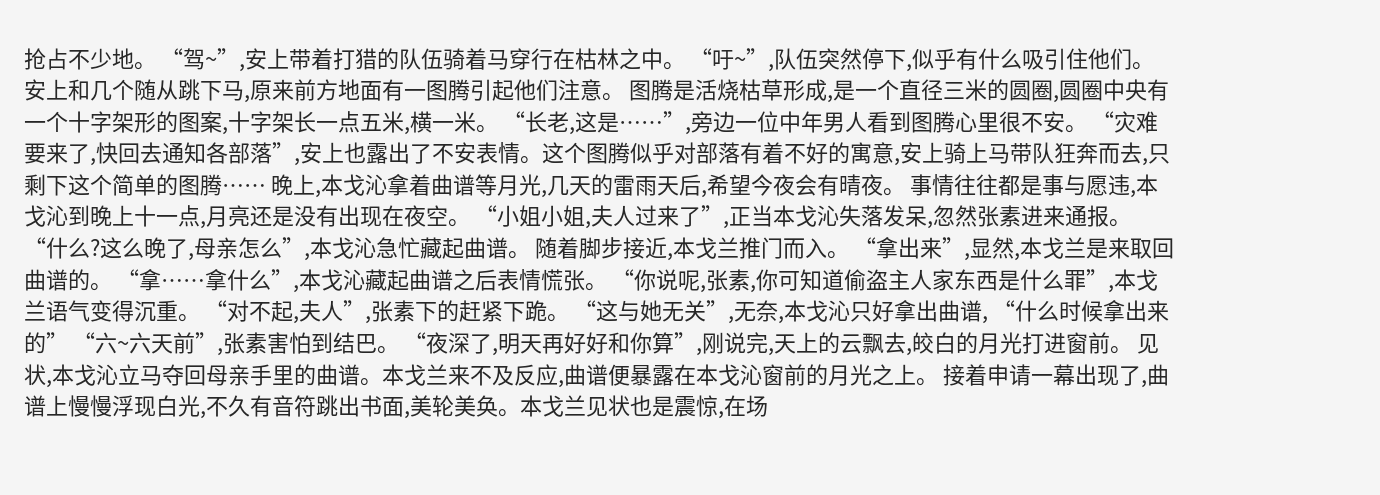抢占不少地。 “驾~”,安上带着打猎的队伍骑着马穿行在枯林之中。 “吁~”,队伍突然停下,似乎有什么吸引住他们。安上和几个随从跳下马,原来前方地面有一图腾引起他们注意。 图腾是活烧枯草形成,是一个直径三米的圆圈,圆圈中央有一个十字架形的图案,十字架长一点五米,横一米。 “长老,这是……”,旁边一位中年男人看到图腾心里很不安。 “灾难要来了,快回去通知各部落”,安上也露出了不安表情。这个图腾似乎对部落有着不好的寓意,安上骑上马带队狂奔而去,只剩下这个简单的图腾…… 晚上,本戈沁拿着曲谱等月光,几天的雷雨天后,希望今夜会有晴夜。 事情往往都是事与愿违,本戈沁到晚上十一点,月亮还是没有出现在夜空。 “小姐小姐,夫人过来了”,正当本戈沁失落发呆,忽然张素进来通报。 “什么?这么晚了,母亲怎么”,本戈沁急忙藏起曲谱。 随着脚步接近,本戈兰推门而入。 “拿出来”,显然,本戈兰是来取回曲谱的。 “拿……拿什么”,本戈沁藏起曲谱之后表情慌张。 “你说呢,张素,你可知道偷盗主人家东西是什么罪”,本戈兰语气变得沉重。 “对不起,夫人”,张素下的赶紧下跪。 “这与她无关”,无奈,本戈沁只好拿出曲谱, “什么时候拿出来的” “六~六天前”,张素害怕到结巴。 “夜深了,明天再好好和你算”,刚说完,天上的云飘去,皎白的月光打进窗前。 见状,本戈沁立马夺回母亲手里的曲谱。本戈兰来不及反应,曲谱便暴露在本戈沁窗前的月光之上。 接着申请一幕出现了,曲谱上慢慢浮现白光,不久有音符跳出书面,美轮美奂。本戈兰见状也是震惊,在场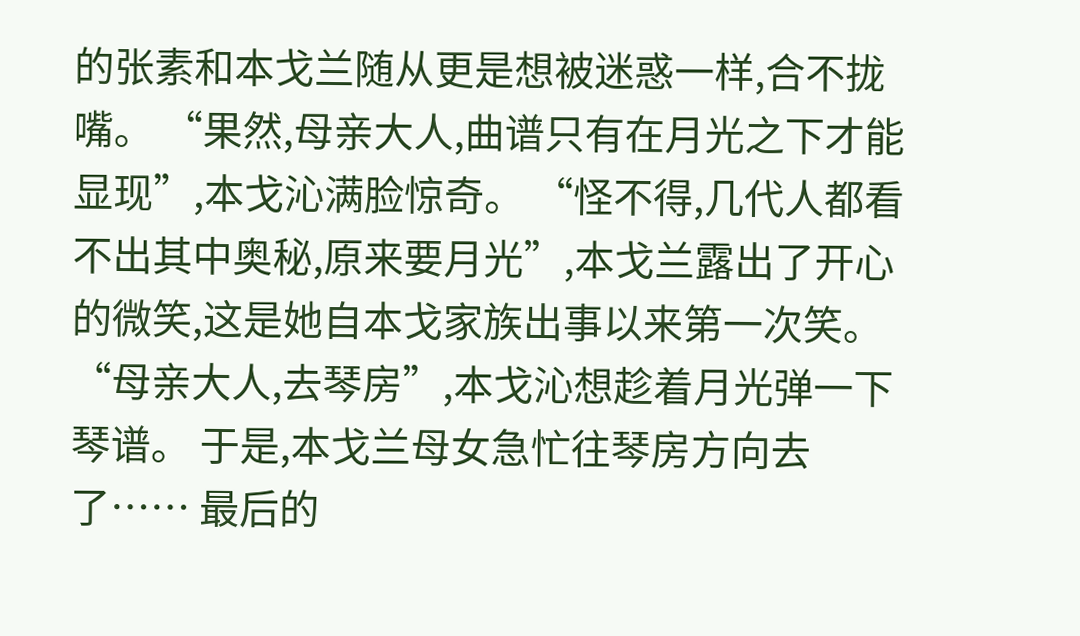的张素和本戈兰随从更是想被迷惑一样,合不拢嘴。 “果然,母亲大人,曲谱只有在月光之下才能显现”,本戈沁满脸惊奇。 “怪不得,几代人都看不出其中奥秘,原来要月光”,本戈兰露出了开心的微笑,这是她自本戈家族出事以来第一次笑。 “母亲大人,去琴房”,本戈沁想趁着月光弹一下琴谱。 于是,本戈兰母女急忙往琴房方向去了…… 最后的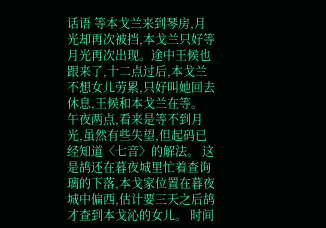话语 等本戈兰来到琴房,月光却再次被挡,本戈兰只好等月光再次出现。途中王候也跟来了,十二点过后,本戈兰不想女儿劳累,只好叫她回去休息,王候和本戈兰在等。 午夜两点,看来是等不到月光,虽然有些失望,但起码已经知道〈七音〉的解法。 这是鸪还在暮夜城里忙着查询璃的下落,本戈家位置在暮夜城中偏西,估计要三天之后鸪才查到本戈沁的女儿。 时间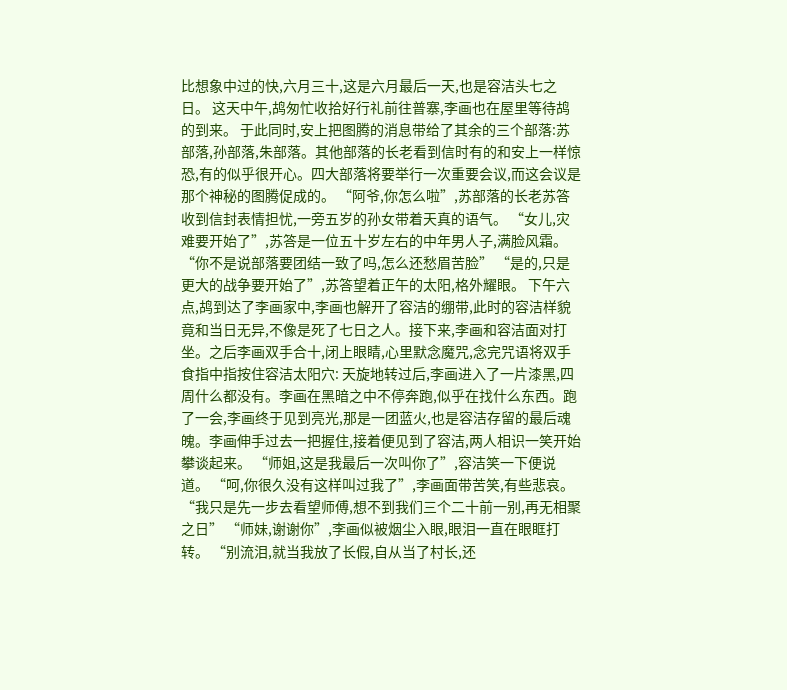比想象中过的快,六月三十,这是六月最后一天,也是容洁头七之日。 这天中午,鸪匆忙收拾好行礼前往普寨,李画也在屋里等待鸪的到来。 于此同时,安上把图腾的消息带给了其余的三个部落:苏部落,孙部落,朱部落。其他部落的长老看到信时有的和安上一样惊恐,有的似乎很开心。四大部落将要举行一次重要会议,而这会议是那个神秘的图腾促成的。 “阿爷,你怎么啦”,苏部落的长老苏答收到信封表情担忧,一旁五岁的孙女带着天真的语气。 “女儿,灾难要开始了”,苏答是一位五十岁左右的中年男人子,满脸风霜。 “你不是说部落要团结一致了吗,怎么还愁眉苦脸” “是的,只是更大的战争要开始了”,苏答望着正午的太阳,格外耀眼。 下午六点,鸪到达了李画家中,李画也解开了容洁的绷带,此时的容洁样貌竟和当日无异,不像是死了七日之人。接下来,李画和容洁面对打坐。之后李画双手合十,闭上眼睛,心里默念魔咒,念完咒语将双手食指中指按住容洁太阳穴: 天旋地转过后,李画进入了一片漆黑,四周什么都没有。李画在黑暗之中不停奔跑,似乎在找什么东西。跑了一会,李画终于见到亮光,那是一团蓝火,也是容洁存留的最后魂魄。李画伸手过去一把握住,接着便见到了容洁,两人相识一笑开始攀谈起来。 “师姐,这是我最后一次叫你了”,容洁笑一下便说道。 “呵,你很久没有这样叫过我了”,李画面带苦笑,有些悲哀。 “我只是先一步去看望师傅,想不到我们三个二十前一别,再无相聚之日” “师妹,谢谢你”,李画似被烟尘入眼,眼泪一直在眼眶打转。 “别流泪,就当我放了长假,自从当了村长,还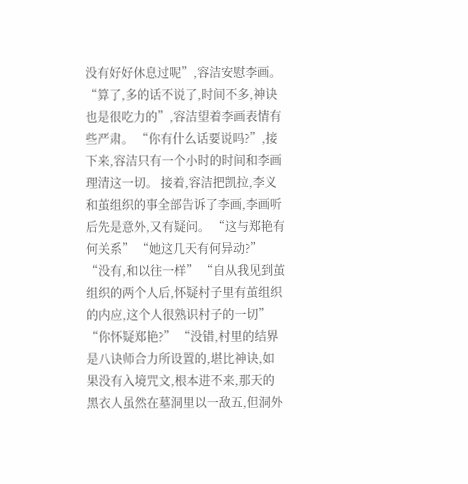没有好好休息过呢”,容洁安慰李画。 “算了,多的话不说了,时间不多,神诀也是很吃力的”,容洁望着李画表情有些严肃。 “你有什么话要说吗?”,接下来,容洁只有一个小时的时间和李画理清这一切。 接着,容洁把凯拉,李义和茧组织的事全部告诉了李画,李画听后先是意外,又有疑问。 “这与郑艳有何关系” “她这几天有何异动?” “没有,和以往一样” “自从我见到茧组织的两个人后,怀疑村子里有茧组织的内应,这个人很熟识村子的一切” “你怀疑郑艳?” “没错,村里的结界是八诀师合力所设置的,堪比神诀,如果没有入境咒文,根本进不来,那天的黑衣人虽然在墓洞里以一敌五,但洞外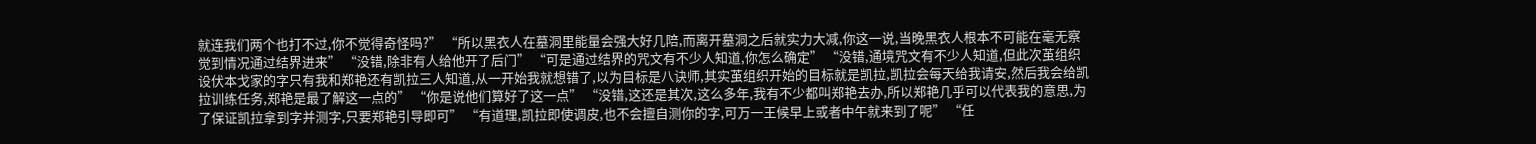就连我们两个也打不过,你不觉得奇怪吗?” “所以黑衣人在墓洞里能量会强大好几陪,而离开墓洞之后就实力大减,你这一说,当晚黑衣人根本不可能在毫无察觉到情况通过结界进来” “没错,除非有人给他开了后门” “可是通过结界的咒文有不少人知道,你怎么确定” “没错,通境咒文有不少人知道,但此次茧组织设伏本戈家的字只有我和郑艳还有凯拉三人知道,从一开始我就想错了,以为目标是八诀师,其实茧组织开始的目标就是凯拉,凯拉会每天给我请安,然后我会给凯拉训练任务,郑艳是最了解这一点的” “你是说他们算好了这一点” “没错,这还是其次,这么多年,我有不少都叫郑艳去办,所以郑艳几乎可以代表我的意思,为了保证凯拉拿到字并测字,只要郑艳引导即可” “有道理,凯拉即使调皮,也不会擅自测你的字,可万一王候早上或者中午就来到了呢” “任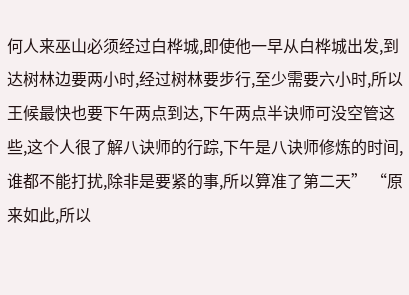何人来巫山必须经过白桦城,即使他一早从白桦城出发,到达树林边要两小时,经过树林要步行,至少需要六小时,所以王候最快也要下午两点到达,下午两点半诀师可没空管这些,这个人很了解八诀师的行踪,下午是八诀师修炼的时间,谁都不能打扰,除非是要紧的事,所以算准了第二天” “原来如此,所以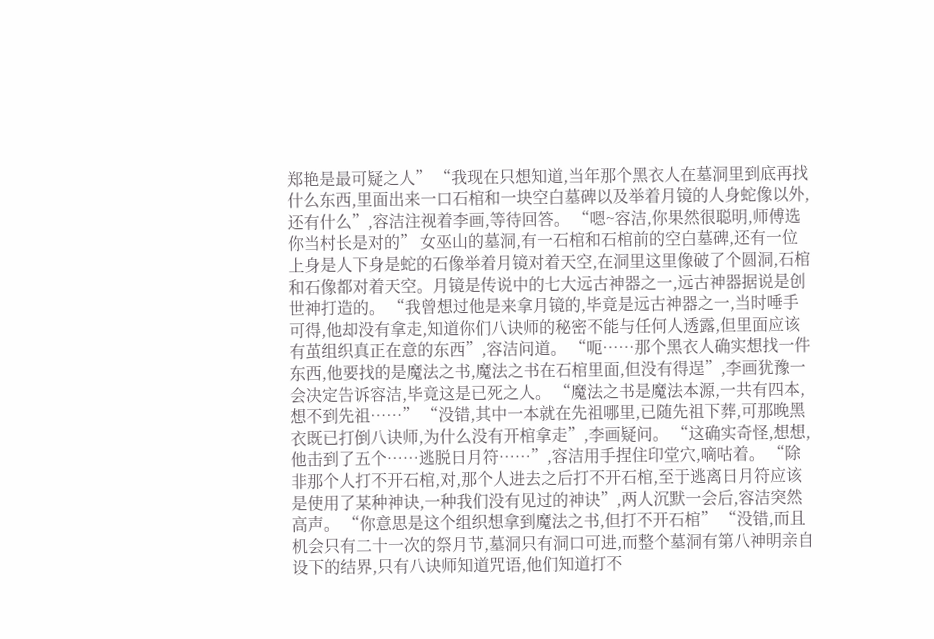郑艳是最可疑之人” “我现在只想知道,当年那个黑衣人在墓洞里到底再找什么东西,里面出来一口石棺和一块空白墓碑以及举着月镜的人身蛇像以外,还有什么”,容洁注视着李画,等待回答。 “嗯~容洁,你果然很聪明,师傅选你当村长是对的” 女巫山的墓洞,有一石棺和石棺前的空白墓碑,还有一位上身是人下身是蛇的石像举着月镜对着天空,在洞里这里像破了个圆洞,石棺和石像都对着天空。月镜是传说中的七大远古神器之一,远古神器据说是创世神打造的。 “我曾想过他是来拿月镜的,毕竟是远古神器之一,当时唾手可得,他却没有拿走,知道你们八诀师的秘密不能与任何人透露,但里面应该有茧组织真正在意的东西”,容洁问道。 “呃……那个黑衣人确实想找一件东西,他要找的是魔法之书,魔法之书在石棺里面,但没有得逞”,李画犹豫一会决定告诉容洁,毕竟这是已死之人。 “魔法之书是魔法本源,一共有四本,想不到先祖……” “没错,其中一本就在先祖哪里,已随先祖下葬,可那晚黑衣既已打倒八诀师,为什么没有开棺拿走”,李画疑问。 “这确实奇怪,想想,他击到了五个……逃脱日月符……”,容洁用手捏住印堂穴,嘀咕着。 “除非那个人打不开石棺,对,那个人进去之后打不开石棺,至于逃离日月符应该是使用了某种神诀,一种我们没有见过的神诀”,两人沉默一会后,容洁突然高声。 “你意思是这个组织想拿到魔法之书,但打不开石棺” “没错,而且机会只有二十一次的祭月节,墓洞只有洞口可进,而整个墓洞有第八神明亲自设下的结界,只有八诀师知道咒语,他们知道打不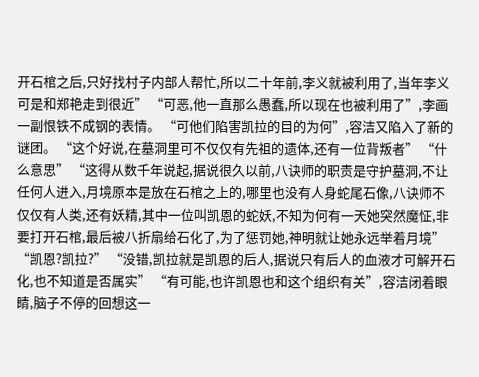开石棺之后,只好找村子内部人帮忙,所以二十年前,李义就被利用了,当年李义可是和郑艳走到很近” “可恶,他一直那么愚蠢,所以现在也被利用了”,李画一副恨铁不成钢的表情。 “可他们陷害凯拉的目的为何”,容洁又陷入了新的谜团。 “这个好说,在墓洞里可不仅仅有先祖的遗体,还有一位背叛者” “什么意思” “这得从数千年说起,据说很久以前,八诀师的职责是守护墓洞,不让任何人进入,月境原本是放在石棺之上的,哪里也没有人身蛇尾石像,八诀师不仅仅有人类,还有妖精,其中一位叫凯恩的蛇妖,不知为何有一天她突然魔怔,非要打开石棺,最后被八折扇给石化了,为了惩罚她,神明就让她永远举着月境” “凯恩?凯拉?” “没错,凯拉就是凯恩的后人,据说只有后人的血液才可解开石化,也不知道是否属实” “有可能,也许凯恩也和这个组织有关”,容洁闭着眼睛,脑子不停的回想这一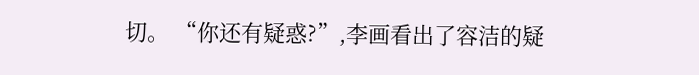切。 “你还有疑惑?”,李画看出了容洁的疑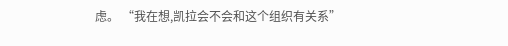虑。 “我在想,凯拉会不会和这个组织有关系”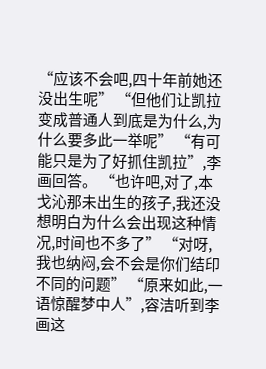“应该不会吧,四十年前她还没出生呢” “但他们让凯拉变成普通人到底是为什么,为什么要多此一举呢” “有可能只是为了好抓住凯拉”,李画回答。 “也许吧,对了,本戈沁那未出生的孩子,我还没想明白为什么会出现这种情况,时间也不多了” “对呀,我也纳闷,会不会是你们结印不同的问题” “原来如此,一语惊醒梦中人”,容洁听到李画这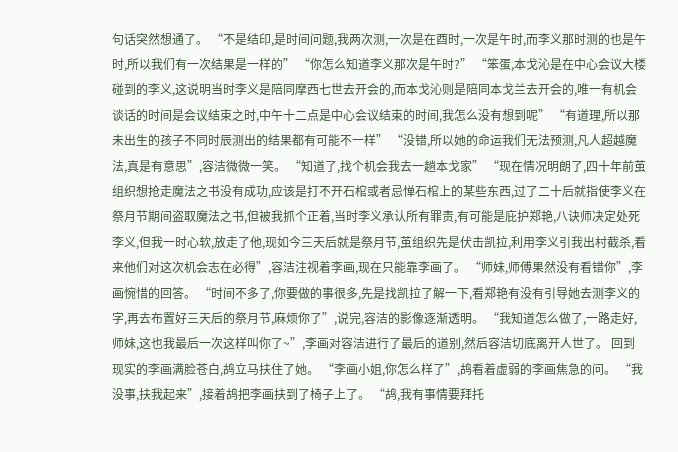句话突然想通了。 “不是结印,是时间问题,我两次测,一次是在酉时,一次是午时,而李义那时测的也是午时,所以我们有一次结果是一样的” “你怎么知道李义那次是午时?” “笨蛋,本戈沁是在中心会议大楼碰到的李义,这说明当时李义是陪同摩西七世去开会的,而本戈沁则是陪同本戈兰去开会的,唯一有机会谈话的时间是会议结束之时,中午十二点是中心会议结束的时间,我怎么没有想到呢” “有道理,所以那未出生的孩子不同时辰测出的结果都有可能不一样” “没错,所以她的命运我们无法预测,凡人超越魔法,真是有意思”,容洁微微一笑。 “知道了,找个机会我去一趟本戈家” “现在情况明朗了,四十年前茧组织想抢走魔法之书没有成功,应该是打不开石棺或者忌惮石棺上的某些东西,过了二十后就指使李义在祭月节期间盗取魔法之书,但被我抓个正着,当时李义承认所有罪责,有可能是庇护郑艳,八诀师决定处死李义,但我一时心软,放走了他,现如今三天后就是祭月节,茧组织先是伏击凯拉,利用李义引我出村截杀,看来他们对这次机会志在必得”,容洁注视着李画,现在只能靠李画了。 “师妹,师傅果然没有看错你”,李画惋惜的回答。 “时间不多了,你要做的事很多,先是找凯拉了解一下,看郑艳有没有引导她去测李义的字,再去布置好三天后的祭月节,麻烦你了”,说完,容洁的影像逐渐透明。 “我知道怎么做了,一路走好,师妹,这也我最后一次这样叫你了~”,李画对容洁进行了最后的道别,然后容洁切底离开人世了。 回到现实的李画满脸苍白,鸪立马扶住了她。 “李画小姐,你怎么样了”,鸪看着虚弱的李画焦急的问。 “我没事,扶我起来”,接着鸪把李画扶到了椅子上了。 “鸪,我有事情要拜托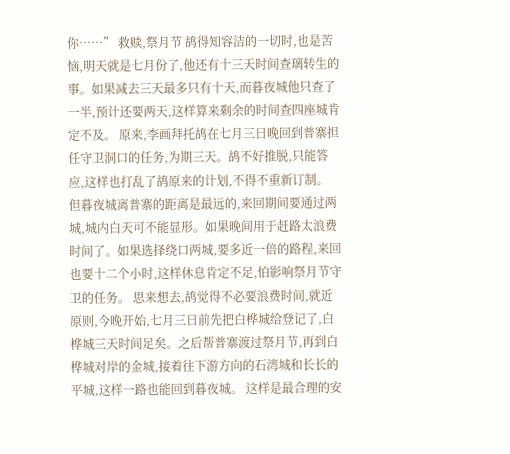你……” 救赎,祭月节 鸪得知容洁的一切时,也是苦恼,明天就是七月份了,他还有十三天时间查璃转生的事。如果减去三天最多只有十天,而暮夜城他只查了一半,预计还要两天,这样算来剩余的时间查四座城肯定不及。 原来,李画拜托鸪在七月三日晚回到普寨担任守卫洞口的任务,为期三天。鸪不好推脱,只能答应,这样也打乱了鸪原来的计划,不得不重新订制。 但暮夜城离普寨的距离是最远的,来回期间要通过两城,城内白天可不能显形。如果晚间用于赶路太浪费时间了。如果选择绕口两城,要多近一倍的路程,来回也要十二个小时,这样休息肯定不足,怕影响祭月节守卫的任务。 思来想去,鸪觉得不必要浪费时间,就近原则,今晚开始,七月三日前先把白桦城给登记了,白桦城三天时间足矣。之后帮普寨渡过祭月节,再到白桦城对岸的金城,接着往下游方向的石湾城和长长的平城,这样一路也能回到暮夜城。 这样是最合理的安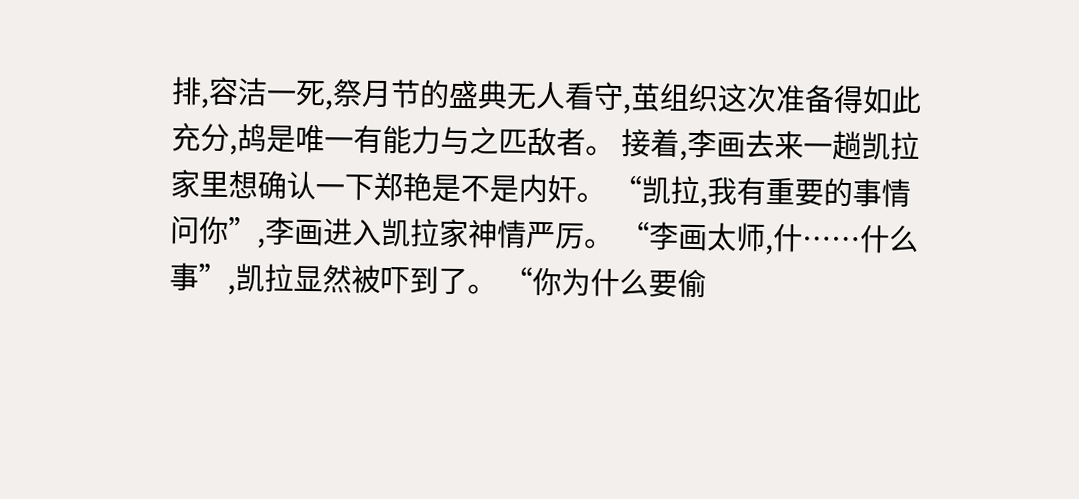排,容洁一死,祭月节的盛典无人看守,茧组织这次准备得如此充分,鸪是唯一有能力与之匹敌者。 接着,李画去来一趟凯拉家里想确认一下郑艳是不是内奸。 “凯拉,我有重要的事情问你”,李画进入凯拉家神情严厉。 “李画太师,什……什么事”,凯拉显然被吓到了。 “你为什么要偷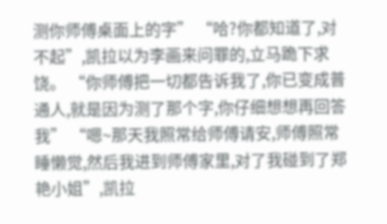测你师傅桌面上的字” “哈?你都知道了,对不起”,凯拉以为李画来问罪的,立马跪下求饶。 “你师傅把一切都告诉我了,你已变成普通人,就是因为测了那个字,你仔细想想再回答我” “嗯~那天我照常给师傅请安,师傅照常睡懒觉,然后我进到师傅家里,对了我碰到了郑艳小姐”,凯拉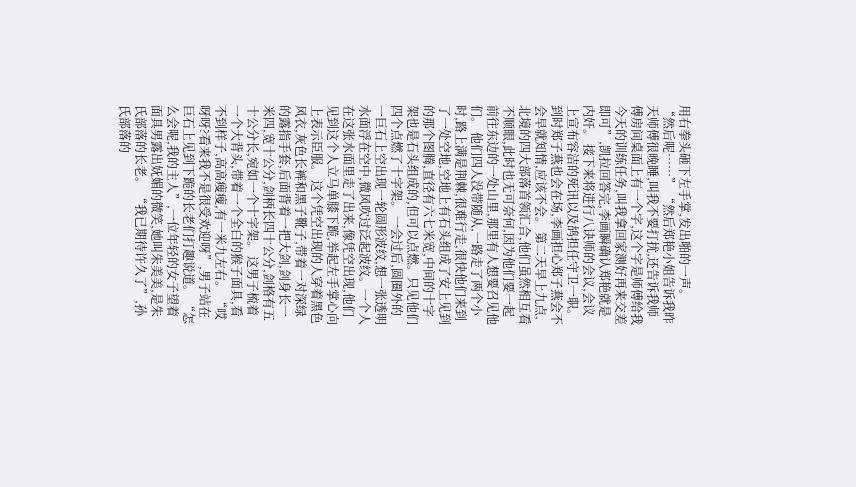用右拳头砸下左手掌,发出啪的一声。 “然后呢……” “然后郑艳小姐告诉我昨天师傅很晚睡,叫我不要打扰,还告诉我师傅房间桌面上有一个字,这个字是师傅给我今天的训练任务,叫我拿回家测好再来交差即可”,凯拉回答完,李画瞬确认郑艳就是内奸。 接下来将进行八诀师的会议,会议上宣布容洁的死讯以及鸪担任守卫一职。到时郑子燕也会在场,李画担心郑子燕会不会早就知情,应该不会。 第二天早上九点,北境的四大部落首领汇合,他们虽然相互看不顺眼,此时也无可奈何,因为他们要一起前往东边的一处山里,那里有人想要召见他们。 他们四人没带随从,一路走了两个小时,路上满是荆棘,很难行走,很快他们来到了一处空地,空地上有石头组成了安上见到的那个图腾,直径有六七米宽,中间的十字架也是石头组成的,但可以点燃。只见他们四个点燃了十字架。 一会过后,圆圈外的一巨石上空出现一轮圆形波纹,想一张透明水面浮在空中,微风吹过泛起波纹。一个人在这张水面里走了出来,像凭空出现,他们见到这个人立马单膝下跪,举起左手掌心向上表示臣服。 这个凭空出现的人穿着黑色风衣,灰色长裤和黑子靴子,带着一对深绿的露指手套,后面背着一把大剑,剑身长一米四,宽十公分,剑柄长四十公分,剑格有五十公分长,宛如一个十字架。 这男子梳着一个大背头,带着一个全白的猴子面具,看不到样子,高高瘦瘦,有一米九左右。 “哎呀呀?看来我不是很受欢迎呀”,男子站在巨石上见到下跪的长老们打趣说道。 “怎么会呢,我的主人”,一位年轻的女子望着面具男露出妩媚的微笑,她叫朱美美,是朱氏部落的长老。 “我已期待许久了”,孙氏部落的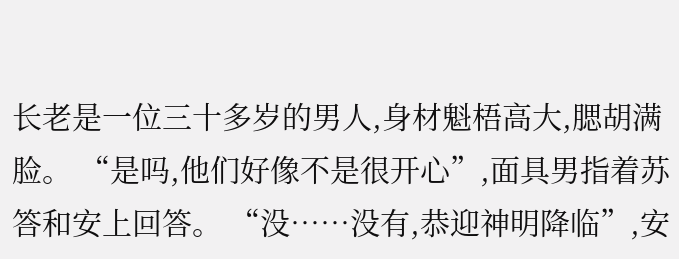长老是一位三十多岁的男人,身材魁梧高大,腮胡满脸。 “是吗,他们好像不是很开心”,面具男指着苏答和安上回答。 “没……没有,恭迎神明降临”,安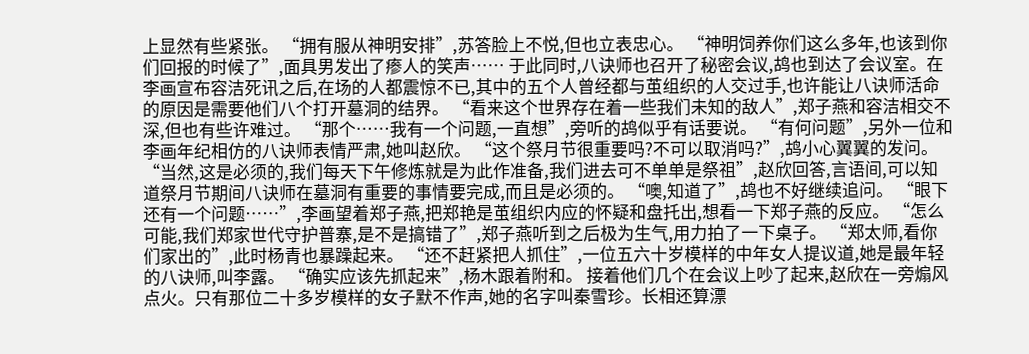上显然有些紧张。 “拥有服从神明安排”,苏答脸上不悦,但也立表忠心。 “神明饲养你们这么多年,也该到你们回报的时候了”,面具男发出了瘆人的笑声…… 于此同时,八诀师也召开了秘密会议,鸪也到达了会议室。在李画宣布容洁死讯之后,在场的人都震惊不已,其中的五个人曾经都与茧组织的人交过手,也许能让八诀师活命的原因是需要他们八个打开墓洞的结界。 “看来这个世界存在着一些我们未知的敌人”,郑子燕和容洁相交不深,但也有些许难过。 “那个……我有一个问题,一直想”,旁听的鸪似乎有话要说。 “有何问题”,另外一位和李画年纪相仿的八诀师表情严肃,她叫赵欣。 “这个祭月节很重要吗?不可以取消吗?”,鸪小心翼翼的发问。 “当然,这是必须的,我们每天下午修炼就是为此作准备,我们进去可不单单是祭祖”,赵欣回答,言语间,可以知道祭月节期间八诀师在墓洞有重要的事情要完成,而且是必须的。 “噢,知道了”,鸪也不好继续追问。 “眼下还有一个问题……”,李画望着郑子燕,把郑艳是茧组织内应的怀疑和盘托出,想看一下郑子燕的反应。 “怎么可能,我们郑家世代守护普寨,是不是搞错了”,郑子燕听到之后极为生气,用力拍了一下桌子。 “郑太师,看你们家出的”,此时杨青也暴躁起来。 “还不赶紧把人抓住”,一位五六十岁模样的中年女人提议道,她是最年轻的八诀师,叫李露。 “确实应该先抓起来”,杨木跟着附和。 接着他们几个在会议上吵了起来,赵欣在一旁煽风点火。只有那位二十多岁模样的女子默不作声,她的名字叫秦雪珍。长相还算漂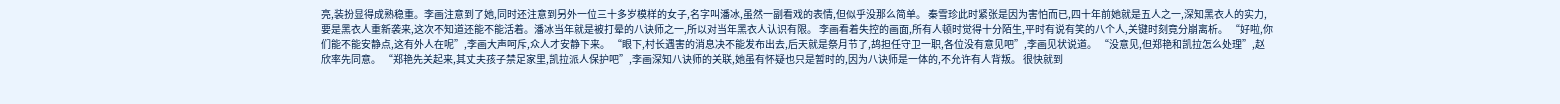亮,装扮显得成熟稳重。李画注意到了她,同时还注意到另外一位三十多岁模样的女子,名字叫潘冰,虽然一副看戏的表情,但似乎没那么简单。 秦雪珍此时紧张是因为害怕而已,四十年前她就是五人之一,深知黑衣人的实力,要是黑衣人重新袭来,这次不知道还能不能活着。潘冰当年就是被打晕的八诀师之一,所以对当年黑衣人认识有限。 李画看着失控的画面,所有人顿时觉得十分陌生,平时有说有笑的八个人,关键时刻竟分崩离析。 “好啦,你们能不能安静点,这有外人在呢”,李画大声呵斥,众人才安静下来。 “眼下,村长遇害的消息决不能发布出去,后天就是祭月节了,鸪担任守卫一职,各位没有意见吧”,李画见状说道。 “没意见,但郑艳和凯拉怎么处理”,赵欣率先同意。 “郑艳先关起来,其丈夫孩子禁足家里,凯拉派人保护吧”,李画深知八诀师的关联,她虽有怀疑也只是暂时的,因为八诀师是一体的,不允许有人背叛。 很快就到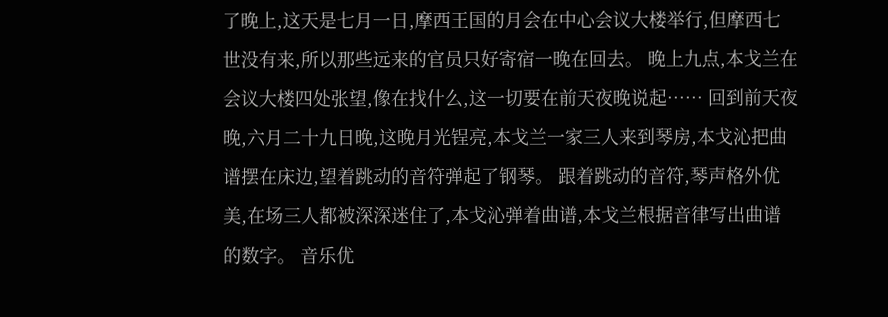了晚上,这天是七月一日,摩西王国的月会在中心会议大楼举行,但摩西七世没有来,所以那些远来的官员只好寄宿一晚在回去。 晚上九点,本戈兰在会议大楼四处张望,像在找什么,这一切要在前天夜晚说起…… 回到前天夜晚,六月二十九日晚,这晚月光锃亮,本戈兰一家三人来到琴房,本戈沁把曲谱摆在床边,望着跳动的音符弹起了钢琴。 跟着跳动的音符,琴声格外优美,在场三人都被深深迷住了,本戈沁弹着曲谱,本戈兰根据音律写出曲谱的数字。 音乐优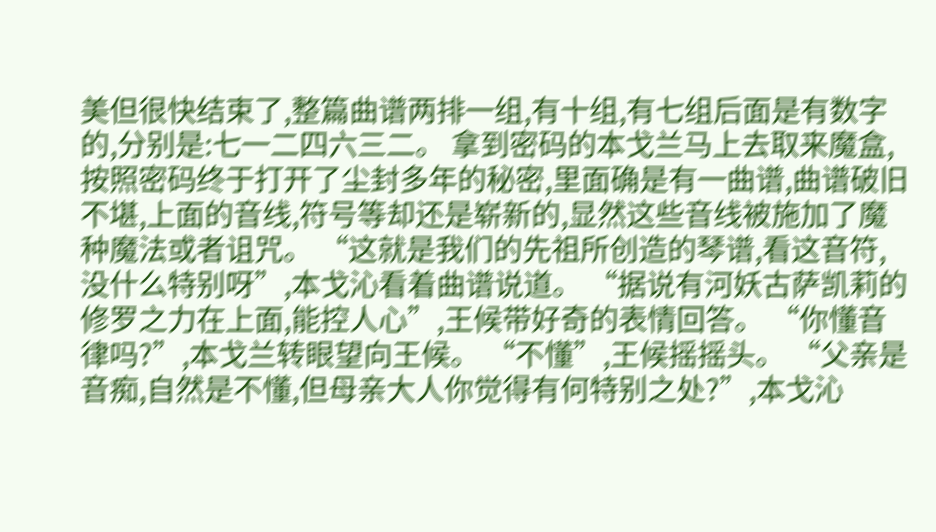美但很快结束了,整篇曲谱两排一组,有十组,有七组后面是有数字的,分别是:七一二四六三二。 拿到密码的本戈兰马上去取来魔盒,按照密码终于打开了尘封多年的秘密,里面确是有一曲谱,曲谱破旧不堪,上面的音线,符号等却还是崭新的,显然这些音线被施加了魔种魔法或者诅咒。 “这就是我们的先祖所创造的琴谱,看这音符,没什么特别呀”,本戈沁看着曲谱说道。 “据说有河妖古萨凯莉的修罗之力在上面,能控人心”,王候带好奇的表情回答。 “你懂音律吗?”,本戈兰转眼望向王候。 “不懂”,王候摇摇头。 “父亲是音痴,自然是不懂,但母亲大人你觉得有何特别之处?”,本戈沁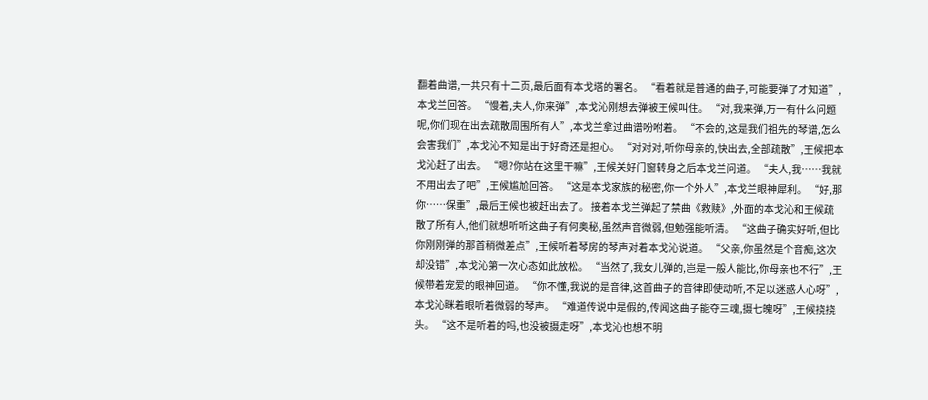翻着曲谱,一共只有十二页,最后面有本戈塔的署名。 “看着就是普通的曲子,可能要弹了才知道”,本戈兰回答。 “慢着,夫人,你来弹”,本戈沁刚想去弹被王候叫住。 “对,我来弹,万一有什么问题呢,你们现在出去疏散周围所有人”,本戈兰拿过曲谱吩咐着。 “不会的,这是我们祖先的琴谱,怎么会害我们”,本戈沁不知是出于好奇还是担心。 “对对对,听你母亲的,快出去,全部疏散”,王候把本戈沁赶了出去。 “嗯?你站在这里干嘛”,王候关好门窗转身之后本戈兰问道。 “夫人,我……我就不用出去了吧”,王候尴尬回答。 “这是本戈家族的秘密,你一个外人”,本戈兰眼神犀利。 “好,那你……保重”,最后王候也被赶出去了。 接着本戈兰弹起了禁曲《救赎》,外面的本戈沁和王候疏散了所有人,他们就想听听这曲子有何奥秘,虽然声音微弱,但勉强能听清。 “这曲子确实好听,但比你刚刚弹的那首稍微差点”,王候听着琴房的琴声对着本戈沁说道。 “父亲,你虽然是个音痴,这次却没错”,本戈沁第一次心态如此放松。 “当然了,我女儿弹的,岂是一般人能比,你母亲也不行”,王候带着宠爱的眼神回道。 “你不懂,我说的是音律,这首曲子的音律即使动听,不足以迷惑人心呀”,本戈沁眯着眼听着微弱的琴声。 “难道传说中是假的,传闻这曲子能夺三魂,摄七魄呀”,王候挠挠头。 “这不是听着的吗,也没被摄走呀”,本戈沁也想不明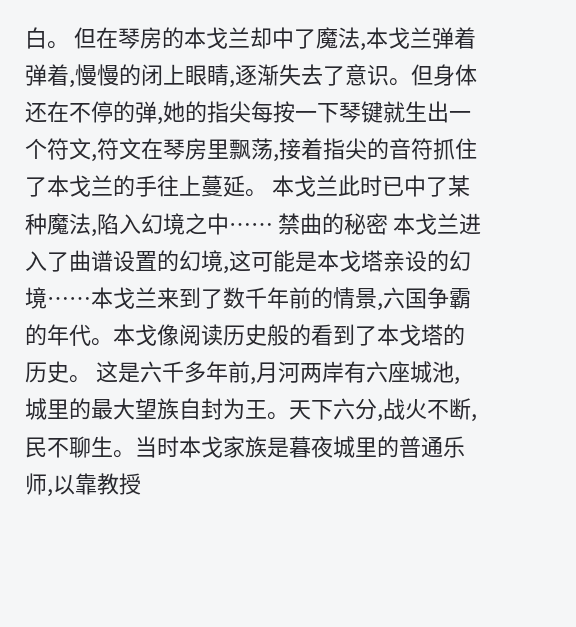白。 但在琴房的本戈兰却中了魔法,本戈兰弹着弹着,慢慢的闭上眼睛,逐渐失去了意识。但身体还在不停的弹,她的指尖每按一下琴键就生出一个符文,符文在琴房里飘荡,接着指尖的音符抓住了本戈兰的手往上蔓延。 本戈兰此时已中了某种魔法,陷入幻境之中…… 禁曲的秘密 本戈兰进入了曲谱设置的幻境,这可能是本戈塔亲设的幻境……本戈兰来到了数千年前的情景,六国争霸的年代。本戈像阅读历史般的看到了本戈塔的历史。 这是六千多年前,月河两岸有六座城池,城里的最大望族自封为王。天下六分,战火不断,民不聊生。当时本戈家族是暮夜城里的普通乐师,以靠教授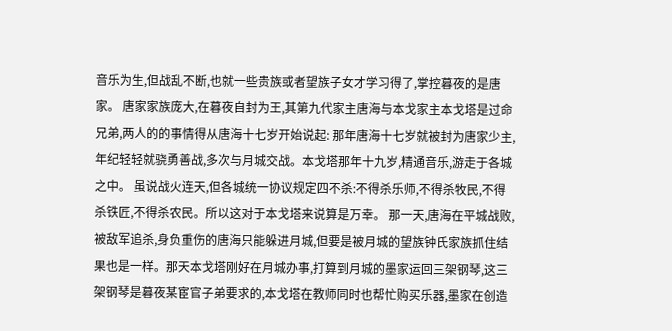音乐为生,但战乱不断,也就一些贵族或者望族子女才学习得了,掌控暮夜的是唐家。 唐家家族庞大,在暮夜自封为王,其第九代家主唐海与本戈家主本戈塔是过命兄弟,两人的的事情得从唐海十七岁开始说起: 那年唐海十七岁就被封为唐家少主,年纪轻轻就骁勇善战,多次与月城交战。本戈塔那年十九岁,精通音乐,游走于各城之中。 虽说战火连天,但各城统一协议规定四不杀:不得杀乐师,不得杀牧民,不得杀铁匠,不得杀农民。所以这对于本戈塔来说算是万幸。 那一天,唐海在平城战败,被敌军追杀,身负重伤的唐海只能躲进月城,但要是被月城的望族钟氏家族抓住结果也是一样。那天本戈塔刚好在月城办事,打算到月城的墨家运回三架钢琴,这三架钢琴是暮夜某宦官子弟要求的,本戈塔在教师同时也帮忙购买乐器,墨家在创造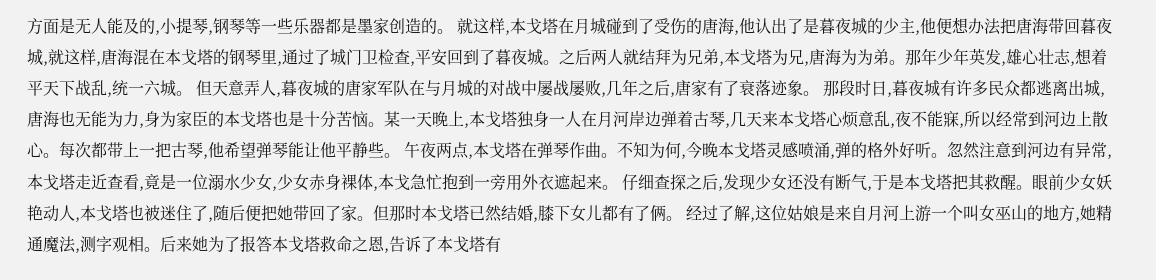方面是无人能及的,小提琴,钢琴等一些乐器都是墨家创造的。 就这样,本戈塔在月城碰到了受伤的唐海,他认出了是暮夜城的少主,他便想办法把唐海带回暮夜城,就这样,唐海混在本戈塔的钢琴里,通过了城门卫检查,平安回到了暮夜城。之后两人就结拜为兄弟,本戈塔为兄,唐海为为弟。那年少年英发,雄心壮志,想着平天下战乱,统一六城。 但天意弄人,暮夜城的唐家军队在与月城的对战中屡战屡败,几年之后,唐家有了衰落迹象。 那段时日,暮夜城有许多民众都逃离出城,唐海也无能为力,身为家臣的本戈塔也是十分苦恼。某一天晚上,本戈塔独身一人在月河岸边弹着古琴,几天来本戈塔心烦意乱,夜不能寐,所以经常到河边上散心。每次都带上一把古琴,他希望弹琴能让他平静些。 午夜两点,本戈塔在弹琴作曲。不知为何,今晚本戈塔灵感喷涌,弹的格外好听。忽然注意到河边有异常,本戈塔走近查看,竟是一位溺水少女,少女赤身裸体,本戈急忙抱到一旁用外衣遮起来。 仔细查探之后,发现少女还没有断气,于是本戈塔把其救醒。眼前少女妖艳动人,本戈塔也被迷住了,随后便把她带回了家。但那时本戈塔已然结婚,膝下女儿都有了俩。 经过了解,这位姑娘是来自月河上游一个叫女巫山的地方,她精通魔法,测字观相。后来她为了报答本戈塔救命之恩,告诉了本戈塔有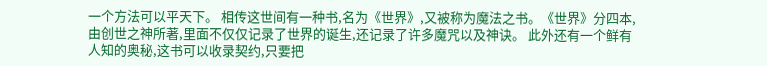一个方法可以平天下。 相传这世间有一种书,名为《世界》,又被称为魔法之书。《世界》分四本,由创世之神所著,里面不仅仅记录了世界的诞生,还记录了许多魔咒以及神诀。 此外还有一个鲜有人知的奥秘,这书可以收录契约,只要把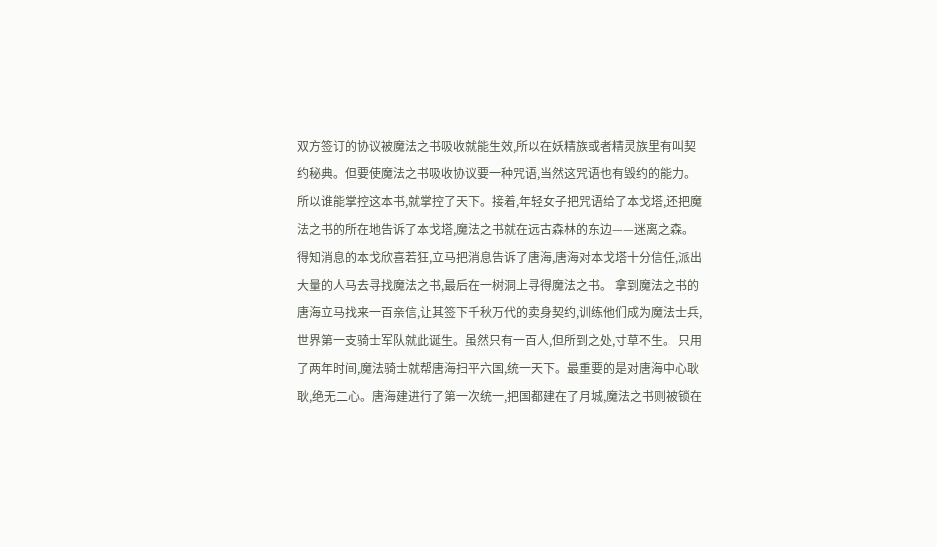双方签订的协议被魔法之书吸收就能生效,所以在妖精族或者精灵族里有叫契约秘典。但要使魔法之书吸收协议要一种咒语,当然这咒语也有毁约的能力。 所以谁能掌控这本书,就掌控了天下。接着,年轻女子把咒语给了本戈塔,还把魔法之书的所在地告诉了本戈塔,魔法之书就在远古森林的东边——迷离之森。 得知消息的本戈欣喜若狂,立马把消息告诉了唐海,唐海对本戈塔十分信任,派出大量的人马去寻找魔法之书,最后在一树洞上寻得魔法之书。 拿到魔法之书的唐海立马找来一百亲信,让其签下千秋万代的卖身契约,训练他们成为魔法士兵,世界第一支骑士军队就此诞生。虽然只有一百人,但所到之处,寸草不生。 只用了两年时间,魔法骑士就帮唐海扫平六国,统一天下。最重要的是对唐海中心耿耿,绝无二心。唐海建进行了第一次统一,把国都建在了月城,魔法之书则被锁在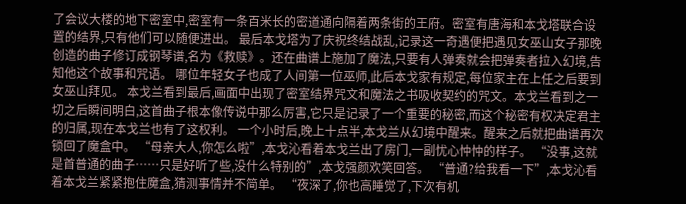了会议大楼的地下密室中,密室有一条百米长的密道通向隔着两条街的王府。密室有唐海和本戈塔联合设置的结界,只有他们可以随便进出。 最后本戈塔为了庆祝终结战乱,记录这一奇遇便把遇见女巫山女子那晚创造的曲子修订成钢琴谱,名为《救赎》。还在曲谱上施加了魔法,只要有人弹奏就会把弹奏者拉入幻境,告知他这个故事和咒语。 哪位年轻女子也成了人间第一位巫师,此后本戈家有规定,每位家主在上任之后要到女巫山拜见。 本戈兰看到最后,画面中出现了密室结界咒文和魔法之书吸收契约的咒文。本戈兰看到之一切之后瞬间明白,这首曲子根本像传说中那么厉害,它只是记录了一个重要的秘密,而这个秘密有权决定君主的归属,现在本戈兰也有了这权利。 一个小时后,晚上十点半,本戈兰从幻境中醒来。醒来之后就把曲谱再次锁回了魔盒中。 “母亲大人,你怎么啦”,本戈沁看着本戈兰出了房门,一副忧心忡忡的样子。 “没事,这就是首普通的曲子……只是好听了些,没什么特别的”,本戈强颜欢笑回答。 “普通?给我看一下”,本戈沁看着本戈兰紧紧抱住魔盒,猜测事情并不简单。 “夜深了,你也高睡觉了,下次有机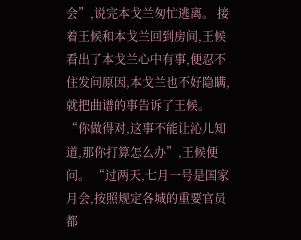会”,说完本戈兰匆忙逃离。 接着王候和本戈兰回到房间,王候看出了本戈兰心中有事,便忍不住发问原因,本戈兰也不好隐瞒,就把曲谱的事告诉了王候。 “你做得对,这事不能让沁儿知道,那你打算怎么办”,王候便问。 “过两天,七月一号是国家月会,按照规定各城的重要官员都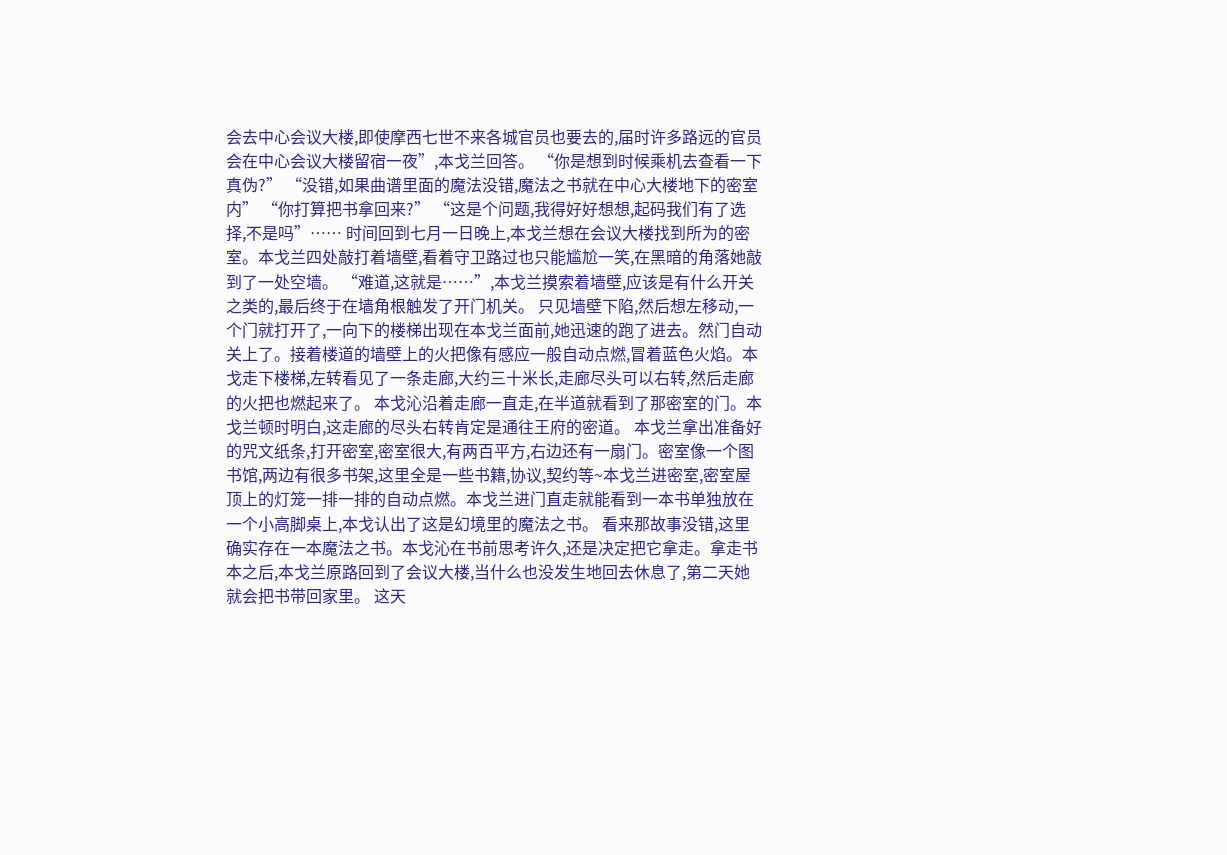会去中心会议大楼,即使摩西七世不来各城官员也要去的,届时许多路远的官员会在中心会议大楼留宿一夜”,本戈兰回答。 “你是想到时候乘机去查看一下真伪?” “没错,如果曲谱里面的魔法没错,魔法之书就在中心大楼地下的密室内” “你打算把书拿回来?” “这是个问题,我得好好想想,起码我们有了选择,不是吗”…… 时间回到七月一日晚上,本戈兰想在会议大楼找到所为的密室。本戈兰四处敲打着墙壁,看着守卫路过也只能尴尬一笑,在黑暗的角落她敲到了一处空墙。 “难道,这就是……”,本戈兰摸索着墙壁,应该是有什么开关之类的,最后终于在墙角根触发了开门机关。 只见墙壁下陷,然后想左移动,一个门就打开了,一向下的楼梯出现在本戈兰面前,她迅速的跑了进去。然门自动关上了。接着楼道的墙壁上的火把像有感应一般自动点燃,冒着蓝色火焰。本戈走下楼梯,左转看见了一条走廊,大约三十米长,走廊尽头可以右转,然后走廊的火把也燃起来了。 本戈沁沿着走廊一直走,在半道就看到了那密室的门。本戈兰顿时明白,这走廊的尽头右转肯定是通往王府的密道。 本戈兰拿出准备好的咒文纸条,打开密室,密室很大,有两百平方,右边还有一扇门。密室像一个图书馆,两边有很多书架,这里全是一些书籍,协议,契约等~本戈兰进密室,密室屋顶上的灯笼一排一排的自动点燃。本戈兰进门直走就能看到一本书单独放在一个小高脚桌上,本戈认出了这是幻境里的魔法之书。 看来那故事没错,这里确实存在一本魔法之书。本戈沁在书前思考许久,还是决定把它拿走。拿走书本之后,本戈兰原路回到了会议大楼,当什么也没发生地回去休息了,第二天她就会把书带回家里。 这天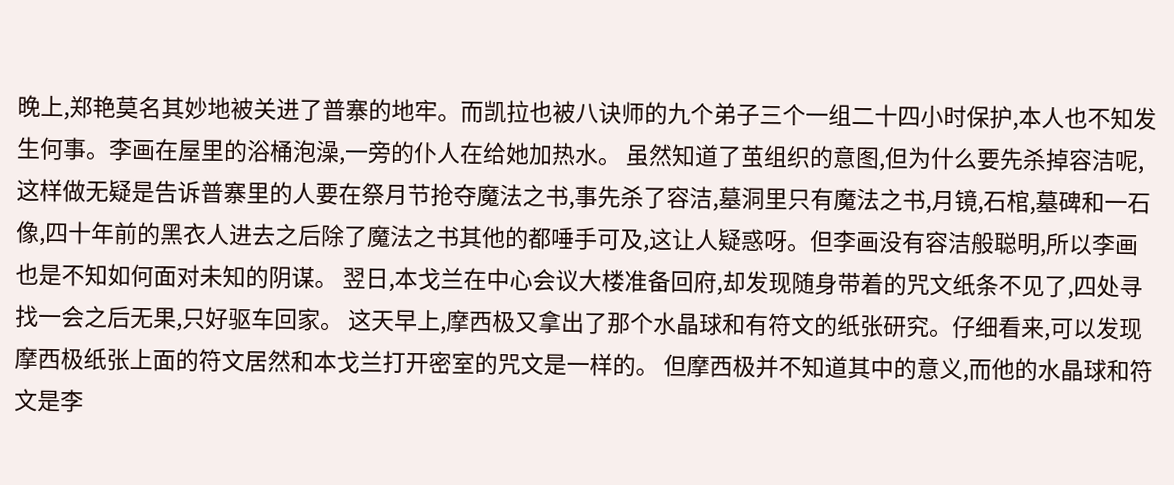晚上,郑艳莫名其妙地被关进了普寨的地牢。而凯拉也被八诀师的九个弟子三个一组二十四小时保护,本人也不知发生何事。李画在屋里的浴桶泡澡,一旁的仆人在给她加热水。 虽然知道了茧组织的意图,但为什么要先杀掉容洁呢,这样做无疑是告诉普寨里的人要在祭月节抢夺魔法之书,事先杀了容洁,墓洞里只有魔法之书,月镜,石棺,墓碑和一石像,四十年前的黑衣人进去之后除了魔法之书其他的都唾手可及,这让人疑惑呀。但李画没有容洁般聪明,所以李画也是不知如何面对未知的阴谋。 翌日,本戈兰在中心会议大楼准备回府,却发现随身带着的咒文纸条不见了,四处寻找一会之后无果,只好驱车回家。 这天早上,摩西极又拿出了那个水晶球和有符文的纸张研究。仔细看来,可以发现摩西极纸张上面的符文居然和本戈兰打开密室的咒文是一样的。 但摩西极并不知道其中的意义,而他的水晶球和符文是李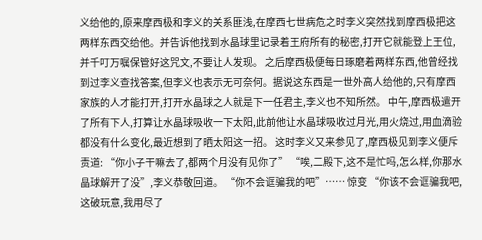义给他的,原来摩西极和李义的关系匪浅,在摩西七世病危之时李义突然找到摩西极把这两样东西交给他。并告诉他找到水晶球里记录着王府所有的秘密,打开它就能登上王位,并千叮万嘱保管好这咒文,不要让人发现。 之后摩西极便每日琢磨着两样东西,他曾经找到过李义查找答案,但李义也表示无可奈何。据说这东西是一世外高人给他的,只有摩西家族的人才能打开,打开水晶球之人就是下一任君主,李义也不知所然。 中午,摩西极遣开了所有下人,打算让水晶球吸收一下太阳,此前他让水晶球吸收过月光,用火烧过,用血滴验都没有什么变化,最近想到了晒太阳这一招。 这时李义又来参见了,摩西极见到李义便斥责道: “你小子干嘛去了,都两个月没有见你了” “唉,二殿下,这不是忙吗,怎么样,你那水晶球解开了没”,李义恭敬回道。 “你不会诓骗我的吧”…… 惊变 “你该不会诓骗我吧,这破玩意,我用尽了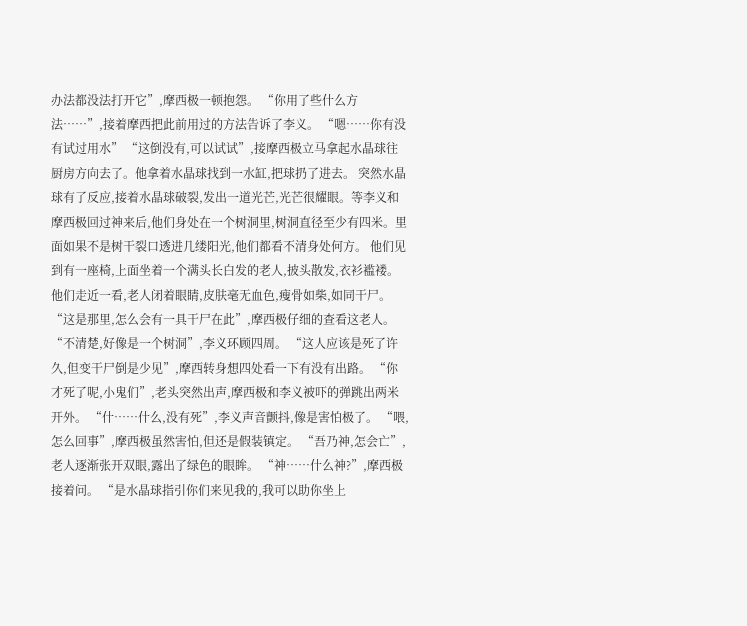办法都没法打开它”,摩西极一顿抱怨。 “你用了些什么方法……”,接着摩西把此前用过的方法告诉了李义。 “嗯……你有没有试过用水” “这倒没有,可以试试”,接摩西极立马拿起水晶球往厨房方向去了。他拿着水晶球找到一水缸,把球扔了进去。 突然水晶球有了反应,接着水晶球破裂,发出一道光芒,光芒很耀眼。等李义和摩西极回过神来后,他们身处在一个树洞里,树洞直径至少有四米。里面如果不是树干裂口透进几缕阳光,他们都看不清身处何方。 他们见到有一座椅,上面坐着一个满头长白发的老人,披头散发,衣衫褴褛。他们走近一看,老人闭着眼睛,皮肤毫无血色,瘦骨如柴,如同干尸。 “这是那里,怎么会有一具干尸在此”,摩西极仔细的查看这老人。 “不清楚,好像是一个树洞”,李义环顾四周。 “这人应该是死了许久,但变干尸倒是少见”,摩西转身想四处看一下有没有出路。 “你才死了呢,小鬼们”,老头突然出声,摩西极和李义被吓的弹跳出两米开外。 “什……什么,没有死”,李义声音颤抖,像是害怕极了。 “喂,怎么回事”,摩西极虽然害怕,但还是假装镇定。 “吾乃神,怎会亡”,老人逐渐张开双眼,露出了绿色的眼眸。 “神……什么神?”,摩西极接着问。 “是水晶球指引你们来见我的,我可以助你坐上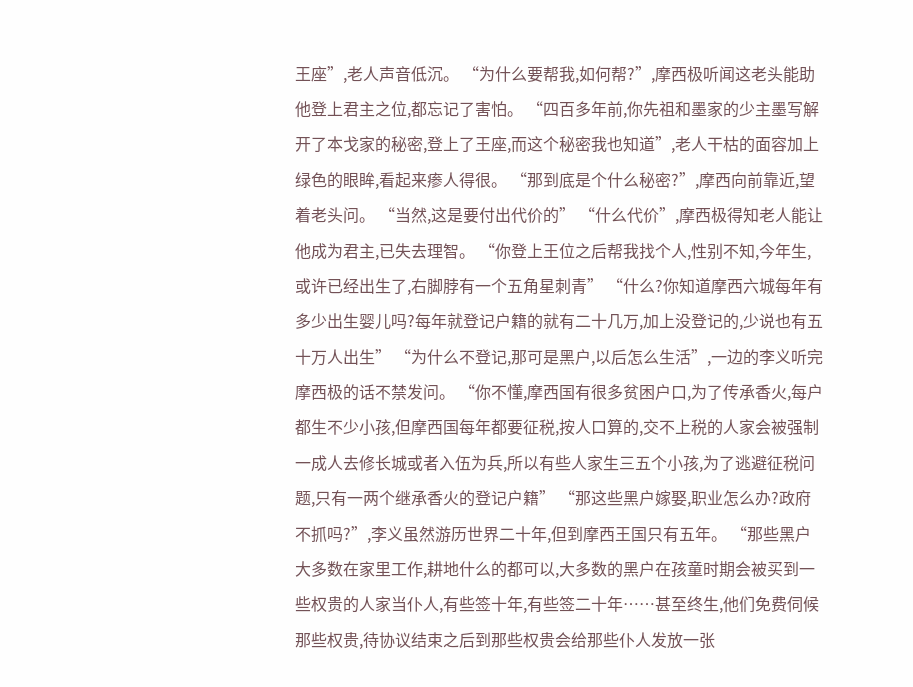王座”,老人声音低沉。 “为什么要帮我,如何帮?”,摩西极听闻这老头能助他登上君主之位,都忘记了害怕。 “四百多年前,你先祖和墨家的少主墨写解开了本戈家的秘密,登上了王座,而这个秘密我也知道”,老人干枯的面容加上绿色的眼眸,看起来瘆人得很。 “那到底是个什么秘密?”,摩西向前靠近,望着老头问。 “当然,这是要付出代价的” “什么代价”,摩西极得知老人能让他成为君主,已失去理智。 “你登上王位之后帮我找个人,性别不知,今年生,或许已经出生了,右脚脖有一个五角星刺青” “什么?你知道摩西六城每年有多少出生婴儿吗?每年就登记户籍的就有二十几万,加上没登记的,少说也有五十万人出生” “为什么不登记,那可是黑户,以后怎么生活”,一边的李义听完摩西极的话不禁发问。 “你不懂,摩西国有很多贫困户口,为了传承香火,每户都生不少小孩,但摩西国每年都要征税,按人口算的,交不上税的人家会被强制一成人去修长城或者入伍为兵,所以有些人家生三五个小孩,为了逃避征税问题,只有一两个继承香火的登记户籍” “那这些黑户嫁娶,职业怎么办?政府不抓吗?”,李义虽然游历世界二十年,但到摩西王国只有五年。 “那些黑户大多数在家里工作,耕地什么的都可以,大多数的黑户在孩童时期会被买到一些权贵的人家当仆人,有些签十年,有些签二十年……甚至终生,他们免费伺候那些权贵,待协议结束之后到那些权贵会给那些仆人发放一张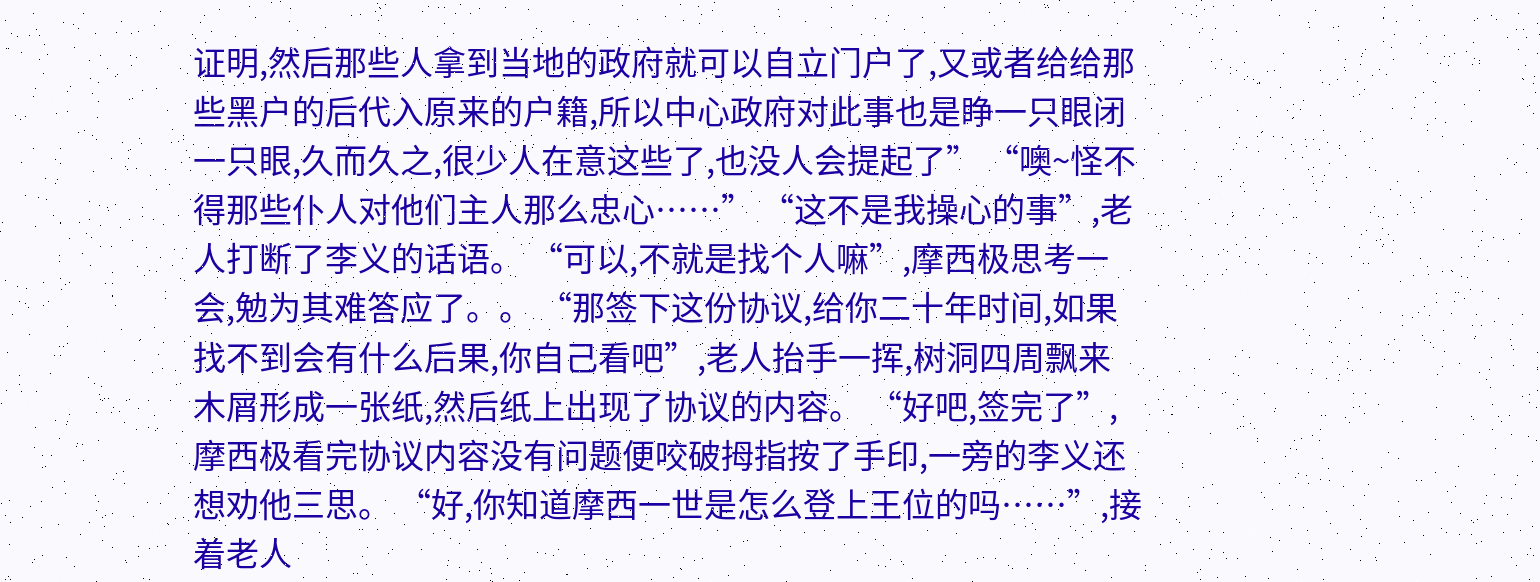证明,然后那些人拿到当地的政府就可以自立门户了,又或者给给那些黑户的后代入原来的户籍,所以中心政府对此事也是睁一只眼闭一只眼,久而久之,很少人在意这些了,也没人会提起了” “噢~怪不得那些仆人对他们主人那么忠心……” “这不是我操心的事”,老人打断了李义的话语。 “可以,不就是找个人嘛”,摩西极思考一会,勉为其难答应了。。 “那签下这份协议,给你二十年时间,如果找不到会有什么后果,你自己看吧”,老人抬手一挥,树洞四周飘来木屑形成一张纸,然后纸上出现了协议的内容。 “好吧,签完了”,摩西极看完协议内容没有问题便咬破拇指按了手印,一旁的李义还想劝他三思。 “好,你知道摩西一世是怎么登上王位的吗……”,接着老人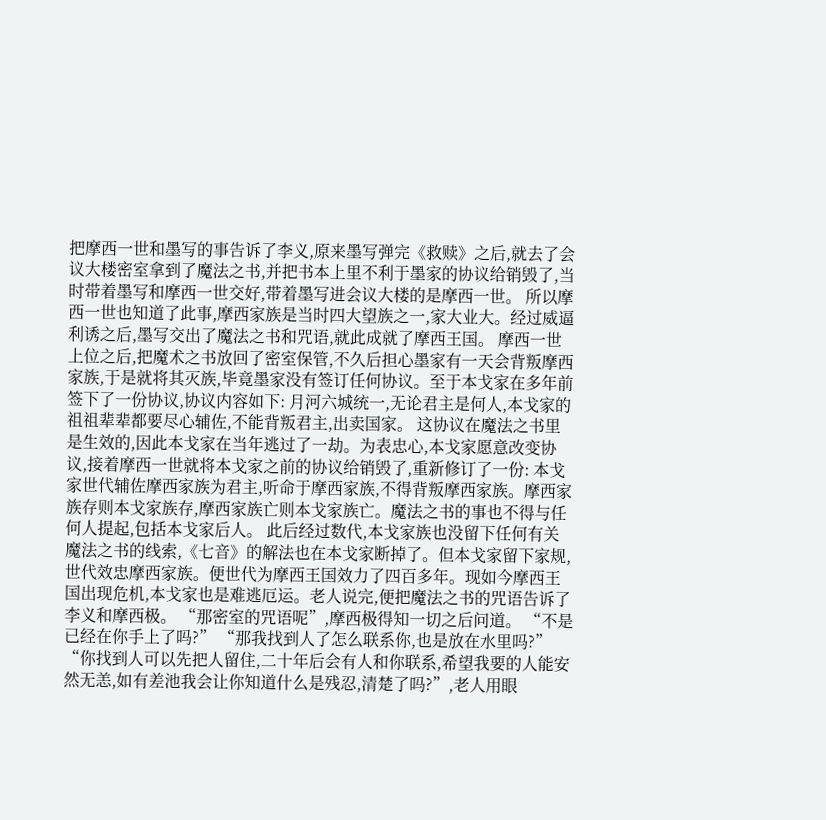把摩西一世和墨写的事告诉了李义,原来墨写弹完《救赎》之后,就去了会议大楼密室拿到了魔法之书,并把书本上里不利于墨家的协议给销毁了,当时带着墨写和摩西一世交好,带着墨写进会议大楼的是摩西一世。 所以摩西一世也知道了此事,摩西家族是当时四大望族之一,家大业大。经过威逼利诱之后,墨写交出了魔法之书和咒语,就此成就了摩西王国。 摩西一世上位之后,把魔术之书放回了密室保管,不久后担心墨家有一天会背叛摩西家族,于是就将其灭族,毕竟墨家没有签订任何协议。至于本戈家在多年前签下了一份协议,协议内容如下: 月河六城统一,无论君主是何人,本戈家的祖祖辈辈都要尽心辅佐,不能背叛君主,出卖国家。 这协议在魔法之书里是生效的,因此本戈家在当年逃过了一劫。为表忠心,本戈家愿意改变协议,接着摩西一世就将本戈家之前的协议给销毁了,重新修订了一份: 本戈家世代辅佐摩西家族为君主,听命于摩西家族,不得背叛摩西家族。摩西家族存则本戈家族存,摩西家族亡则本戈家族亡。魔法之书的事也不得与任何人提起,包括本戈家后人。 此后经过数代,本戈家族也没留下任何有关魔法之书的线索,《七音》的解法也在本戈家断掉了。但本戈家留下家规,世代效忠摩西家族。便世代为摩西王国效力了四百多年。现如今摩西王国出现危机,本戈家也是难逃厄运。老人说完,便把魔法之书的咒语告诉了李义和摩西极。 “那密室的咒语呢”,摩西极得知一切之后问道。 “不是已经在你手上了吗?” “那我找到人了怎么联系你,也是放在水里吗?” “你找到人可以先把人留住,二十年后会有人和你联系,希望我要的人能安然无恙,如有差池我会让你知道什么是残忍,清楚了吗?”,老人用眼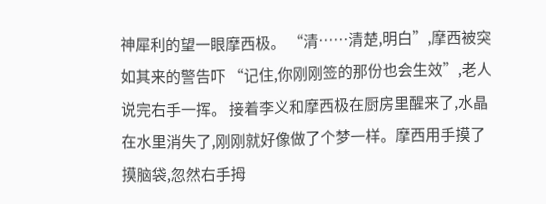神犀利的望一眼摩西极。 “清……清楚,明白”,摩西被突如其来的警告吓 “记住,你刚刚签的那份也会生效”,老人说完右手一挥。 接着李义和摩西极在厨房里醒来了,水晶在水里消失了,刚刚就好像做了个梦一样。摩西用手摸了摸脑袋,忽然右手拇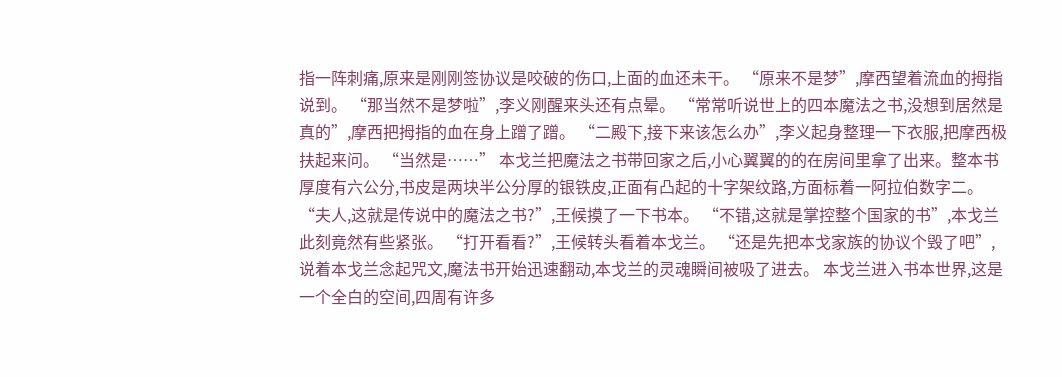指一阵刺痛,原来是刚刚签协议是咬破的伤口,上面的血还未干。 “原来不是梦”,摩西望着流血的拇指说到。 “那当然不是梦啦”,李义刚醒来头还有点晕。 “常常听说世上的四本魔法之书,没想到居然是真的”,摩西把拇指的血在身上蹭了蹭。 “二殿下,接下来该怎么办”,李义起身整理一下衣服,把摩西极扶起来问。 “当然是……” 本戈兰把魔法之书带回家之后,小心翼翼的的在房间里拿了出来。整本书厚度有六公分,书皮是两块半公分厚的银铁皮,正面有凸起的十字架纹路,方面标着一阿拉伯数字二。 “夫人,这就是传说中的魔法之书?”,王候摸了一下书本。 “不错,这就是掌控整个国家的书”,本戈兰此刻竟然有些紧张。 “打开看看?”,王候转头看着本戈兰。 “还是先把本戈家族的协议个毁了吧”,说着本戈兰念起咒文,魔法书开始迅速翻动,本戈兰的灵魂瞬间被吸了进去。 本戈兰进入书本世界,这是一个全白的空间,四周有许多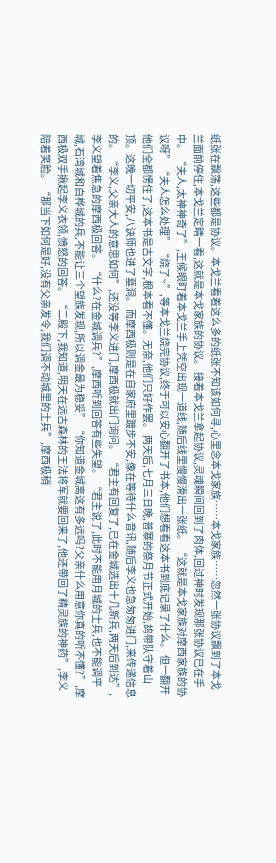纸张在飘荡,这些都是协议。本戈兰看着这么多的纸张不知该如何寻,心里念本戈家族……本戈家族……忽然一张协议飘到了本戈兰面前停住,本戈兰定睛一看,这就是本戈家族的协议。 接着本戈兰拿起协议,灵魂瞬间回到了肉体,回过神时发现那张协议已在手中。 “夫人,太神神奇了”,王候眼盯着本戈兰手上凭空出现一道线,随后线里慢慢滑出一张纸。 “这就是本戈家族对摩西家族的协议呀” “夫人怎么处理” “烧了~”,等本戈兰烧完协议,终于可以安心翻开了书本,他们想看看这本书到底记录了什么。 但一翻开他们全都愣住了,这本书是古文字,根本看不懂。无奈,他们只好作罢。 两天后,七月三日晚,普寨的祭月节正式开始,鸪带队守着山顶。这晚一切平安,八诀师也进了墓洞。 而摩西极则是在自家府里踱步不安,像在等待什么音讯,随后李义也急匆匆进门,来传递信息的。 “李义,父亲大人的意思如何”,还没等李义进门,摩西极就出门询问。 “君主有回复了,已在金城选出十几新兵,两天后到达”,李义望着焦急的摩西极回答。 “什么?在金城调兵?”,摩西听到回答有些失望。 “君主说了,此时不能用月城的士兵,也不能调平城,石湾城和白桦城的兵,不能让三个望族发现,所以调金最为稳妥” “你知道金城离这有多远吗?父亲什么用意你真的听不懂?”,摩西极双手揪起李义衣领,愤怒的回答。 “二殿下,我知道,明天在远古森林的王法将军就要回来了,他还带回了精灵族的神药”,李义陪着笑脸。 “那当下如何是好,没有父亲发令,我们调不动城里的士兵”,摩西极稍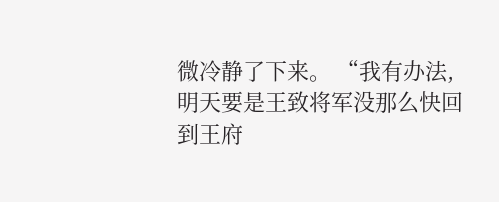微冷静了下来。 “我有办法,明天要是王致将军没那么快回到王府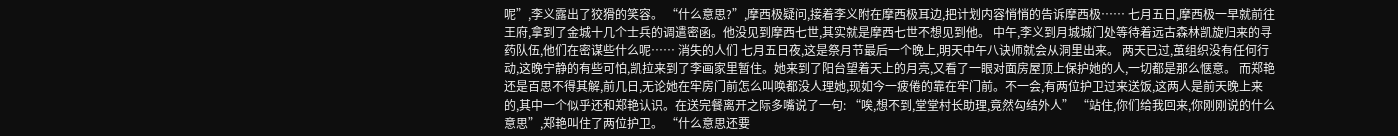呢”,李义露出了狡猾的笑容。 “什么意思?”,摩西极疑问,接着李义附在摩西极耳边,把计划内容悄悄的告诉摩西极…… 七月五日,摩西极一早就前往王府,拿到了金城十几个士兵的调遣密函。他没见到摩西七世,其实就是摩西七世不想见到他。 中午,李义到月城城门处等待着远古森林凯旋归来的寻药队伍,他们在密谋些什么呢…… 消失的人们 七月五日夜,这是祭月节最后一个晚上,明天中午八诀师就会从洞里出来。 两天已过,茧组织没有任何行动,这晚宁静的有些可怕,凯拉来到了李画家里暂住。她来到了阳台望着天上的月亮,又看了一眼对面房屋顶上保护她的人,一切都是那么惬意。 而郑艳还是百思不得其解,前几日,无论她在牢房门前怎么叫唤都没人理她,现如今一疲倦的靠在牢门前。不一会,有两位护卫过来送饭,这两人是前天晚上来的,其中一个似乎还和郑艳认识。在送完餐离开之际多嘴说了一句: “唉,想不到,堂堂村长助理,竟然勾结外人” “站住,你们给我回来,你刚刚说的什么意思”,郑艳叫住了两位护卫。 “什么意思还要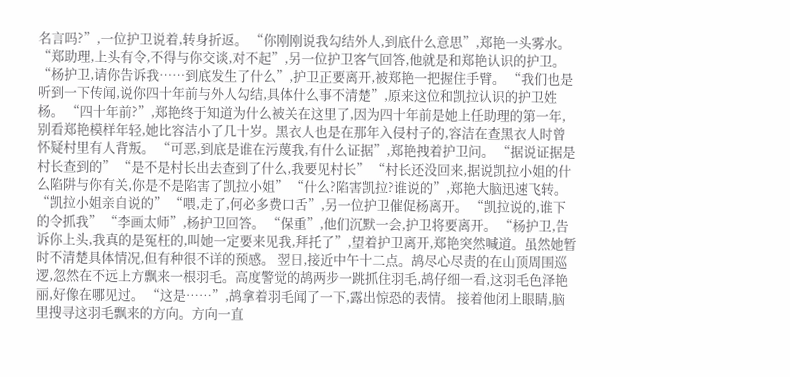名言吗?”,一位护卫说着,转身折返。 “你刚刚说我勾结外人,到底什么意思”,郑艳一头雾水。 “郑助理,上头有令,不得与你交谈,对不起”,另一位护卫客气回答,他就是和郑艳认识的护卫。 “杨护卫,请你告诉我……到底发生了什么”,护卫正要离开,被郑艳一把握住手臂。 “我们也是听到一下传闻,说你四十年前与外人勾结,具体什么事不清楚”,原来这位和凯拉认识的护卫姓杨。 “四十年前?”,郑艳终于知道为什么被关在这里了,因为四十年前是她上任助理的第一年,别看郑艳模样年轻,她比容洁小了几十岁。黑衣人也是在那年入侵村子的,容洁在查黑衣人时曾怀疑村里有人背叛。 “可恶,到底是谁在污蔑我,有什么证据”,郑艳拽着护卫问。 “据说证据是村长查到的” “是不是村长出去查到了什么,我要见村长” “村长还没回来,据说凯拉小姐的什么陷阱与你有关,你是不是陷害了凯拉小姐” “什么?陷害凯拉?谁说的”,郑艳大脑迅速飞转。 “凯拉小姐亲自说的” “喂,走了,何必多费口舌”,另一位护卫催促杨离开。 “凯拉说的,谁下的令抓我” “李画太师”,杨护卫回答。 “保重”,他们沉默一会,护卫将要离开。 “杨护卫,告诉你上头,我真的是冤枉的,叫她一定要来见我,拜托了”,望着护卫离开,郑艳突然喊道。虽然她暂时不清楚具体情况,但有种很不详的预感。 翌日,接近中午十二点。鸪尽心尽责的在山顶周围巡逻,忽然在不远上方飘来一根羽毛。高度警觉的鸪两步一跳抓住羽毛,鸪仔细一看,这羽毛色泽艳丽,好像在哪见过。 “这是……”,鸪拿着羽毛闻了一下,露出惊恐的表情。 接着他闭上眼睛,脑里搜寻这羽毛飘来的方向。方向一直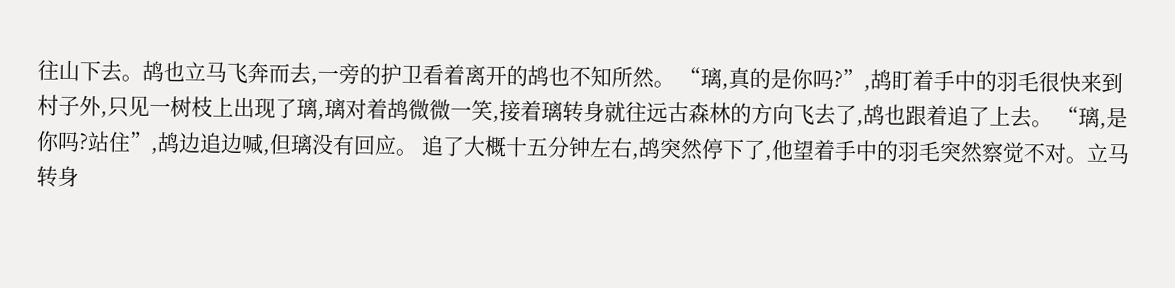往山下去。鸪也立马飞奔而去,一旁的护卫看着离开的鸪也不知所然。 “璃,真的是你吗?”,鸪盯着手中的羽毛很快来到村子外,只见一树枝上出现了璃,璃对着鸪微微一笑,接着璃转身就往远古森林的方向飞去了,鸪也跟着追了上去。 “璃,是你吗?站住”,鸪边追边喊,但璃没有回应。 追了大概十五分钟左右,鸪突然停下了,他望着手中的羽毛突然察觉不对。立马转身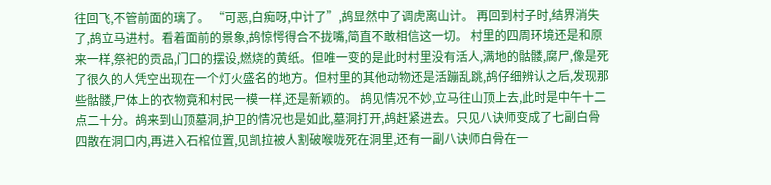往回飞,不管前面的璃了。 “可恶,白痴呀,中计了”,鸪显然中了调虎离山计。 再回到村子时,结界消失了,鸪立马进村。看着面前的景象,鸪惊愕得合不拢嘴,简直不敢相信这一切。 村里的四周环境还是和原来一样,祭祀的贡品,门口的摆设,燃烧的黄纸。但唯一变的是此时村里没有活人,满地的骷髅,腐尸,像是死了很久的人凭空出现在一个灯火盛名的地方。但村里的其他动物还是活蹦乱跳,鸪仔细辨认之后,发现那些骷髅,尸体上的衣物竟和村民一模一样,还是新颖的。 鸪见情况不妙,立马往山顶上去,此时是中午十二点二十分。鸪来到山顶墓洞,护卫的情况也是如此,墓洞打开,鸪赶紧进去。只见八诀师变成了七副白骨四散在洞口内,再进入石棺位置,见凯拉被人割破喉咙死在洞里,还有一副八诀师白骨在一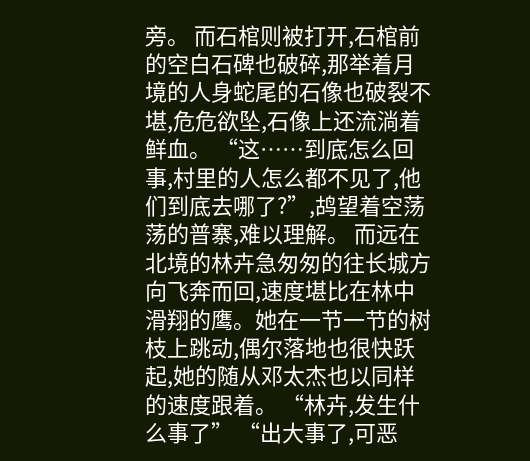旁。 而石棺则被打开,石棺前的空白石碑也破碎,那举着月境的人身蛇尾的石像也破裂不堪,危危欲坠,石像上还流淌着鲜血。 “这……到底怎么回事,村里的人怎么都不见了,他们到底去哪了?”,鸪望着空荡荡的普寨,难以理解。 而远在北境的林卉急匆匆的往长城方向飞奔而回,速度堪比在林中滑翔的鹰。她在一节一节的树枝上跳动,偶尔落地也很快跃起,她的随从邓太杰也以同样的速度跟着。 “林卉,发生什么事了” “出大事了,可恶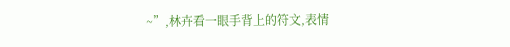~”,林卉看一眼手背上的符文,表情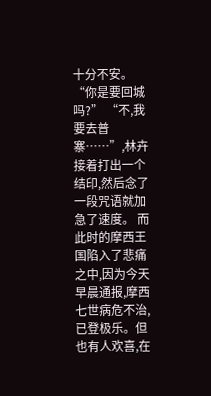十分不安。 “你是要回城吗?” “不,我要去普寨……”,林卉接着打出一个结印,然后念了一段咒语就加急了速度。 而此时的摩西王国陷入了悲痛之中,因为今天早晨通报,摩西七世病危不治,已登极乐。但也有人欢喜,在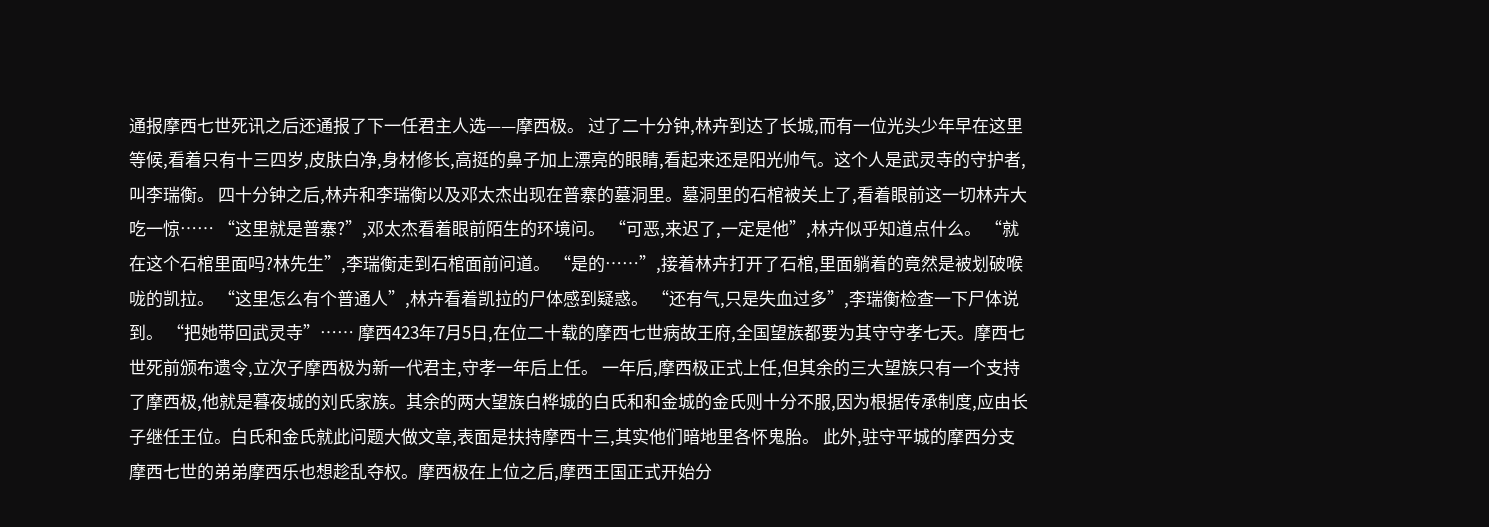通报摩西七世死讯之后还通报了下一任君主人选——摩西极。 过了二十分钟,林卉到达了长城,而有一位光头少年早在这里等候,看着只有十三四岁,皮肤白净,身材修长,高挺的鼻子加上漂亮的眼睛,看起来还是阳光帅气。这个人是武灵寺的守护者,叫李瑞衡。 四十分钟之后,林卉和李瑞衡以及邓太杰出现在普寨的墓洞里。墓洞里的石棺被关上了,看着眼前这一切林卉大吃一惊…… “这里就是普寨?”,邓太杰看着眼前陌生的环境问。 “可恶,来迟了,一定是他”,林卉似乎知道点什么。 “就在这个石棺里面吗?林先生”,李瑞衡走到石棺面前问道。 “是的……”,接着林卉打开了石棺,里面躺着的竟然是被划破喉咙的凯拉。 “这里怎么有个普通人”,林卉看着凯拉的尸体感到疑惑。 “还有气,只是失血过多”,李瑞衡检查一下尸体说到。 “把她带回武灵寺”…… 摩西423年7月5日,在位二十载的摩西七世病故王府,全国望族都要为其守守孝七天。摩西七世死前颁布遗令,立次子摩西极为新一代君主,守孝一年后上任。 一年后,摩西极正式上任,但其余的三大望族只有一个支持了摩西极,他就是暮夜城的刘氏家族。其余的两大望族白桦城的白氏和和金城的金氏则十分不服,因为根据传承制度,应由长子继任王位。白氏和金氏就此问题大做文章,表面是扶持摩西十三,其实他们暗地里各怀鬼胎。 此外,驻守平城的摩西分支摩西七世的弟弟摩西乐也想趁乱夺权。摩西极在上位之后,摩西王国正式开始分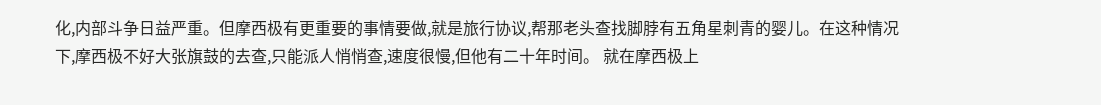化,内部斗争日益严重。但摩西极有更重要的事情要做,就是旅行协议,帮那老头查找脚脖有五角星刺青的婴儿。在这种情况下,摩西极不好大张旗鼓的去查,只能派人悄悄查,速度很慢,但他有二十年时间。 就在摩西极上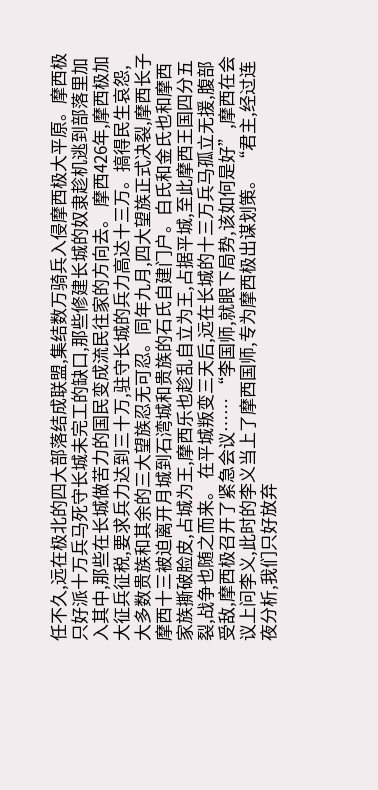任不久,远在极北的四大部落结成联盟,集结数万骑兵入侵摩西极大平原。摩西极只好派十万兵马死守长城未完工的缺口,那些修建长城的奴隶趁机逃到部落里加入其中,那些在长城做苦力的国民变成流民往家的方向去。 摩西426年,摩西极加大征兵征税,要求兵力达到三十万,驻守长城的兵力高达十三万。搞得民生哀怨,大多数贵族和其余的三大望族忍无可忍。同年九月,四大望族正式决裂,摩西长子摩西十三被迫离开月城到石湾城和贵族的石氏自建门户。白氏和金氏也和摩西家族撕破脸皮,占城为王,摩西乐也趁乱自立为王,占据平城,至此摩西王国四分五裂,战争也随之而来。 在平城叛变三天后,远在长城的十三万兵马孤立无援,腹部受敌,摩西极召开了紧急会议…… “李国师,就眼下局势,该如何是好”,摩西在会议上问李义,此时的李义当上了摩西国师,专为摩西极出谋划策。 “君主,经过连夜分析,我们只好放弃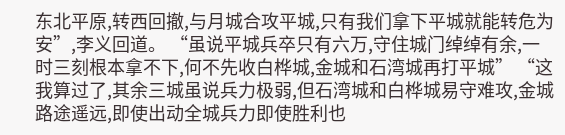东北平原,转西回撤,与月城合攻平城,只有我们拿下平城就能转危为安”,李义回道。 “虽说平城兵卒只有六万,守住城门绰绰有余,一时三刻根本拿不下,何不先收白桦城,金城和石湾城再打平城” “这我算过了,其余三城虽说兵力极弱,但石湾城和白桦城易守难攻,金城路途遥远,即使出动全城兵力即使胜利也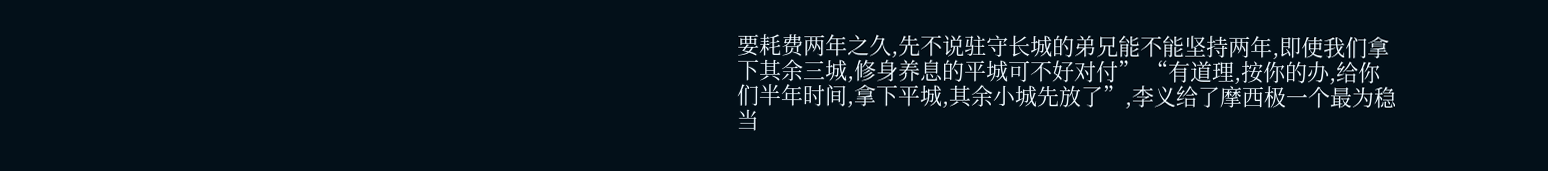要耗费两年之久,先不说驻守长城的弟兄能不能坚持两年,即使我们拿下其余三城,修身养息的平城可不好对付” “有道理,按你的办,给你们半年时间,拿下平城,其余小城先放了”,李义给了摩西极一个最为稳当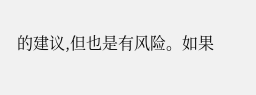的建议,但也是有风险。如果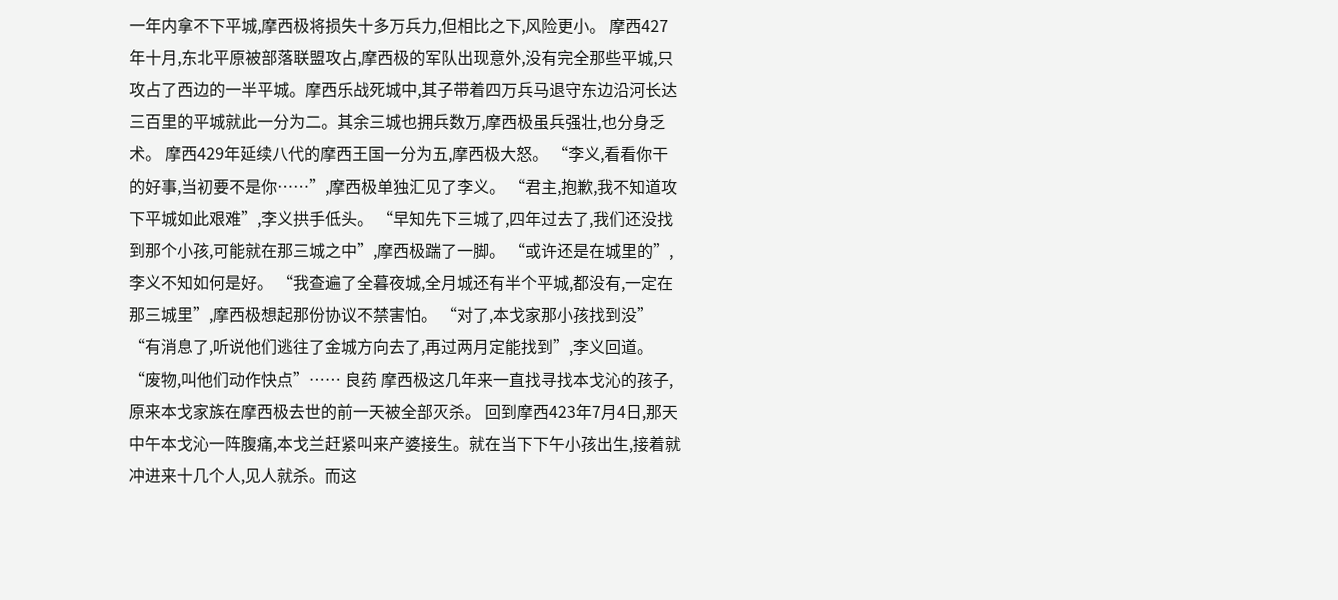一年内拿不下平城,摩西极将损失十多万兵力,但相比之下,风险更小。 摩西427年十月,东北平原被部落联盟攻占,摩西极的军队出现意外,没有完全那些平城,只攻占了西边的一半平城。摩西乐战死城中,其子带着四万兵马退守东边沿河长达三百里的平城就此一分为二。其余三城也拥兵数万,摩西极虽兵强壮,也分身乏术。 摩西429年延续八代的摩西王国一分为五,摩西极大怒。 “李义,看看你干的好事,当初要不是你……”,摩西极单独汇见了李义。 “君主,抱歉,我不知道攻下平城如此艰难”,李义拱手低头。 “早知先下三城了,四年过去了,我们还没找到那个小孩,可能就在那三城之中”,摩西极踹了一脚。 “或许还是在城里的”,李义不知如何是好。 “我查遍了全暮夜城,全月城还有半个平城,都没有,一定在那三城里”,摩西极想起那份协议不禁害怕。 “对了,本戈家那小孩找到没” “有消息了,听说他们逃往了金城方向去了,再过两月定能找到”,李义回道。 “废物,叫他们动作快点”…… 良药 摩西极这几年来一直找寻找本戈沁的孩子,原来本戈家族在摩西极去世的前一天被全部灭杀。 回到摩西423年7月4日,那天中午本戈沁一阵腹痛,本戈兰赶紧叫来产婆接生。就在当下下午小孩出生,接着就冲进来十几个人,见人就杀。而这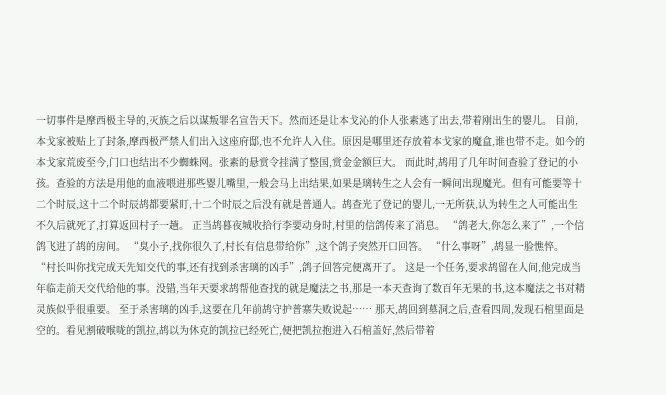一切事件是摩西极主导的,灭族之后以谋叛罪名宣告天下。然而还是让本戈沁的仆人张素逃了出去,带着刚出生的婴儿。 目前,本戈家被贴上了封条,摩西极严禁人们出入这座府邸,也不允许人入住。原因是哪里还存放着本戈家的魔盒,谁也带不走。如今的本戈家荒废至今,门口也结出不少蜘蛛网。张素的悬赏令挂满了整国,赏金金额巨大。 而此时,鸪用了几年时间查验了登记的小孩。查验的方法是用他的血液喂进那些婴儿嘴里,一般会马上出结果,如果是璃转生之人会有一瞬间出现魔光。但有可能要等十二个时辰,这十二个时辰鸪都要紧盯,十二个时辰之后没有就是普通人。鸪查光了登记的婴儿,一无所获,认为转生之人可能出生不久后就死了,打算返回村子一趟。 正当鸪暮夜城收拾行李要动身时,村里的信鸽传来了消息。 “鸽老大,你怎么来了”,一个信鸽飞进了鸪的房间。 “臭小子,找你很久了,村长有信息带给你”,这个鸽子突然开口回答。 “什么事呀”,鸪显一脸憔悴。 “村长叫你找完成天先知交代的事,还有找到杀害璃的凶手”,鸽子回答完便离开了。 这是一个任务,要求鸪留在人间,他完成当年临走前天交代给他的事。没错,当年天要求鸪帮他查找的就是魔法之书,那是一本天查询了数百年无果的书,这本魔法之书对精灵族似乎很重要。 至于杀害璃的凶手,这要在几年前鸪守护普寨失败说起…… 那天,鸪回到墓洞之后,查看四周,发现石棺里面是空的。看见割破喉咙的凯拉,鸪以为休克的凯拉已经死亡,便把凯拉抱进入石棺盖好,然后带着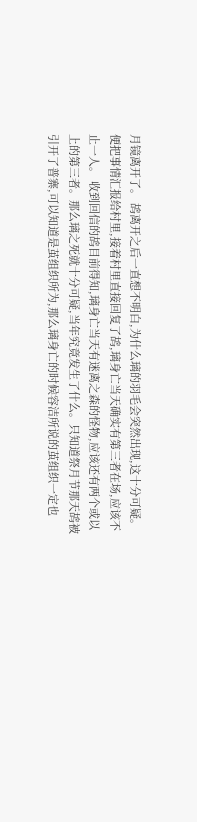月镜离开了。 鸪离开之后一直想不明白,为什么璃的羽毛会突然出现,这十分可疑。便把事情汇报给村里,接着村里直接回复了鸪,璃身亡当天确实有第三者在场,应该不止一人。 收到回信的鸪目前得知,璃身亡当天有迷离之森的怪物,应该还有两个或以上的第三者。那么璃之死就十分可疑,当年究竟发生了什么。只知道祭月节那天鸪被引开了普寨,可以知道是茧组织所为,那么璃身亡的时候容洁所说的茧组织一定也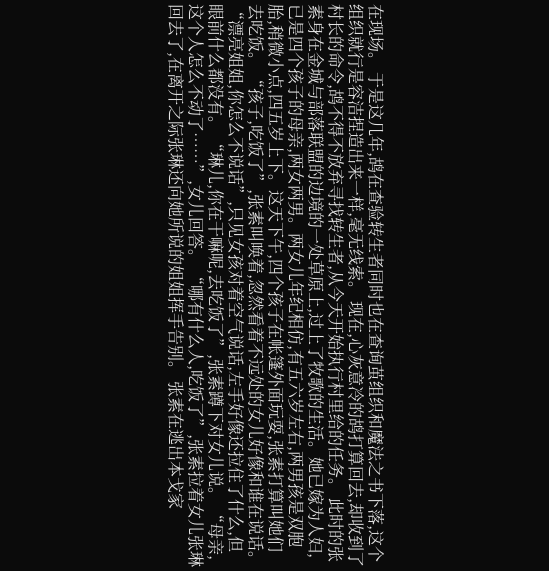在现场。 于是这几年,鸪在查验转生者同时也在查询茧组织和魔法之书下落,这个组织就行是容洁捏造出来一样,毫无线索。 现在,心灰意冷的鸪打算回去,却收到了村长的命令,鸪不得不放弃寻找转生者,从今天开始执行村里给的任务。 此时的张素身在金城与部落联盟的边境的一处草原上,过上了牧歌的生活。她已嫁为人妇,已是四个孩子的母亲,两女两男。两女儿年纪相仿,有五六岁左右,两男孩是双胞胎,稍微小点,四五岁上下。这天下午,四个孩子在帐篷外面玩耍,张素打算叫她们去吃饭。 “孩子,吃饭了”,张素叫唤着,忽然看着不远处的女儿好像和谁在说话。 “漂亮姐姐,你怎么不说话”,只见女孩对着空气说话,左手好像还拉住了什么,但眼前什么都没有。 “琳儿,你在干嘛呢,去吃饭了”,张素蹲下对女儿说。 “母亲,这个人怎么不动了……”,女儿回答。 “哪有什么人,吃饭了”,张素拉着女儿张琳回去了,在离开之际张琳还向她所说的姐姐挥手告别。 张素在逃出本戈家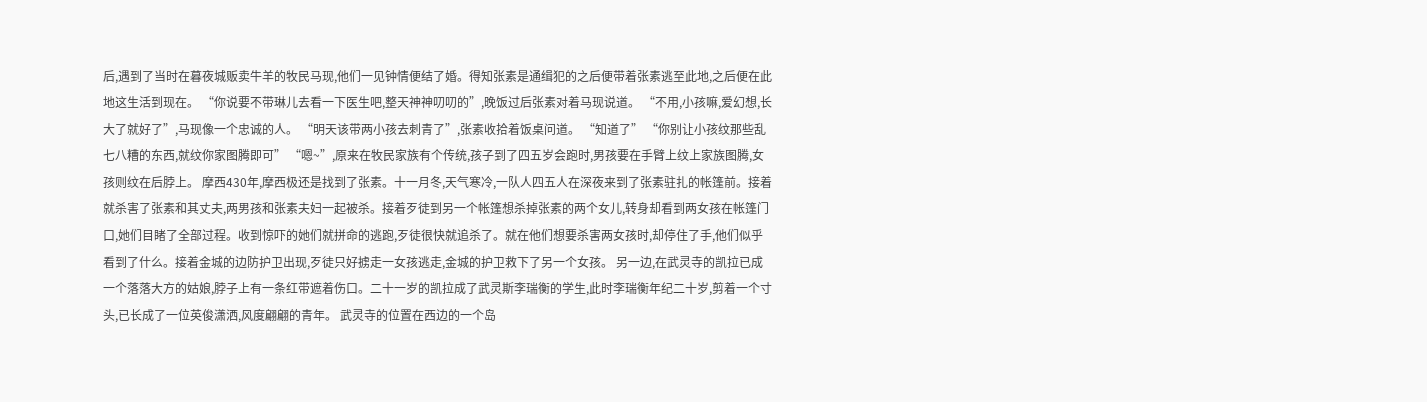后,遇到了当时在暮夜城贩卖牛羊的牧民马现,他们一见钟情便结了婚。得知张素是通缉犯的之后便带着张素逃至此地,之后便在此地这生活到现在。 “你说要不带琳儿去看一下医生吧,整天神神叨叨的”,晚饭过后张素对着马现说道。 “不用,小孩嘛,爱幻想,长大了就好了”,马现像一个忠诚的人。 “明天该带两小孩去刺青了”,张素收拾着饭桌问道。 “知道了” “你别让小孩纹那些乱七八糟的东西,就纹你家图腾即可” “嗯~”,原来在牧民家族有个传统,孩子到了四五岁会跑时,男孩要在手臂上纹上家族图腾,女孩则纹在后脖上。 摩西430年,摩西极还是找到了张素。十一月冬,天气寒冷,一队人四五人在深夜来到了张素驻扎的帐篷前。接着就杀害了张素和其丈夫,两男孩和张素夫妇一起被杀。接着歹徒到另一个帐篷想杀掉张素的两个女儿,转身却看到两女孩在帐篷门口,她们目睹了全部过程。收到惊吓的她们就拼命的逃跑,歹徒很快就追杀了。就在他们想要杀害两女孩时,却停住了手,他们似乎看到了什么。接着金城的边防护卫出现,歹徒只好掳走一女孩逃走,金城的护卫救下了另一个女孩。 另一边,在武灵寺的凯拉已成一个落落大方的姑娘,脖子上有一条红带遮着伤口。二十一岁的凯拉成了武灵斯李瑞衡的学生,此时李瑞衡年纪二十岁,剪着一个寸头,已长成了一位英俊潇洒,风度翩翩的青年。 武灵寺的位置在西边的一个岛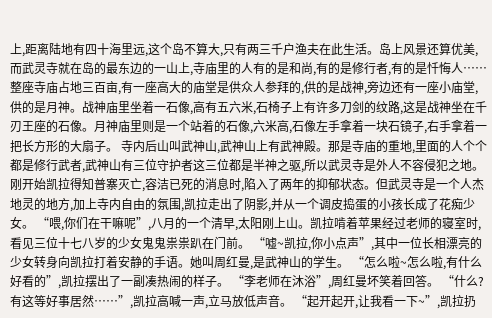上,距离陆地有四十海里远,这个岛不算大,只有两三千户渔夫在此生活。岛上风景还算优美,而武灵寺就在岛的最东边的一山上,寺庙里的人有的是和尚,有的是修行者,有的是忏悔人…… 整座寺庙占地三百亩,有一座高大的庙堂是供众人参拜的,供的是战神,旁边还有一座小庙堂,供的是月神。战神庙里坐着一石像,高有五六米,石椅子上有许多刀剑的纹路,这是战神坐在千刃王座的石像。月神庙里则是一个站着的石像,六米高,石像左手拿着一块石镜子,右手拿着一把长方形的大扇子。 寺内后山叫武神山,武神山上有武神殿。那是寺庙的重地,里面的人个个都是修行武者,武神山有三位守护者这三位都是半神之驱,所以武灵寺是外人不容侵犯之地。 刚开始凯拉得知普寨灭亡,容洁已死的消息时,陷入了两年的抑郁状态。但武灵寺是一个人杰地灵的地方,加上寺内自由的氛围,凯拉走出了阴影,并从一个调皮捣蛋的小孩长成了花痴少女。 “喂,你们在干嘛呢”,八月的一个清早,太阳刚上山。凯拉啃着苹果经过老师的寝室时,看见三位十七八岁的少女鬼鬼祟祟趴在门前。 “嘘~凯拉,你小点声”,其中一位长相漂亮的少女转身向凯拉打着安静的手语。她叫周红曼,是武神山的学生。 “怎么啦~怎么啦,有什么好看的”,凯拉摆出了一副凑热闹的样子。 “李老师在沐浴”,周红曼坏笑着回答。 “什么?有这等好事居然……”,凯拉高喊一声,立马放低声音。 “起开起开,让我看一下~”,凯拉扔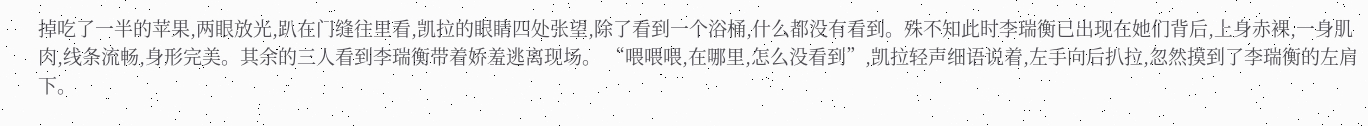掉吃了一半的苹果,两眼放光,趴在门缝往里看,凯拉的眼睛四处张望,除了看到一个浴桶,什么都没有看到。殊不知此时李瑞衡已出现在她们背后,上身赤裸,一身肌肉,线条流畅,身形完美。其余的三人看到李瑞衡带着娇羞逃离现场。 “喂喂喂,在哪里,怎么没看到”,凯拉轻声细语说着,左手向后扒拉,忽然摸到了李瑞衡的左肩下。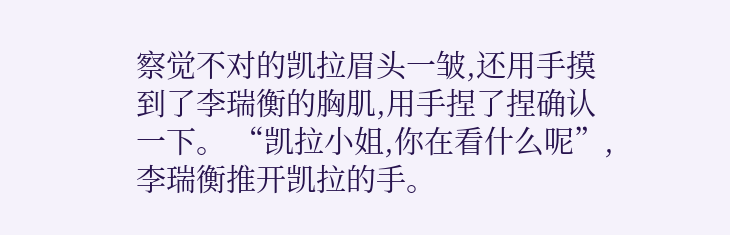察觉不对的凯拉眉头一皱,还用手摸到了李瑞衡的胸肌,用手捏了捏确认一下。 “凯拉小姐,你在看什么呢”,李瑞衡推开凯拉的手。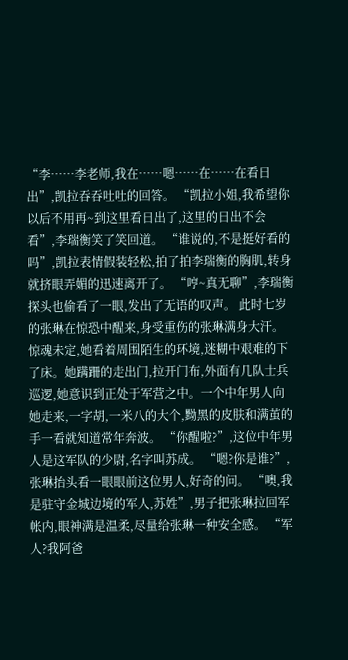“李……李老师,我在……嗯……在……在看日出”,凯拉吞吞吐吐的回答。 “凯拉小姐,我希望你以后不用再~到这里看日出了,这里的日出不会看”,李瑞衡笑了笑回道。 “谁说的,不是挺好看的吗”,凯拉表情假装轻松,拍了拍李瑞衡的胸肌,转身就挤眼弄媚的迅速离开了。 “哼~真无聊”,李瑞衡探头也偷看了一眼,发出了无语的叹声。 此时七岁的张琳在惊恐中醒来,身受重伤的张琳满身大汗。惊魂未定,她看着周围陌生的环境,迷糊中艰难的下了床。她蹒跚的走出门,拉开门布,外面有几队士兵巡逻,她意识到正处于军营之中。一个中年男人向她走来,一字胡,一米八的大个,黝黑的皮肤和满茧的手一看就知道常年奔波。 “你醒啦?”,这位中年男人是这军队的少尉,名字叫苏成。 “嗯?你是谁?”,张琳抬头看一眼眼前这位男人,好奇的问。 “噢,我是驻守金城边境的军人,苏姓”,男子把张琳拉回军帐内,眼神满是温柔,尽量给张琳一种安全感。 “军人?我阿爸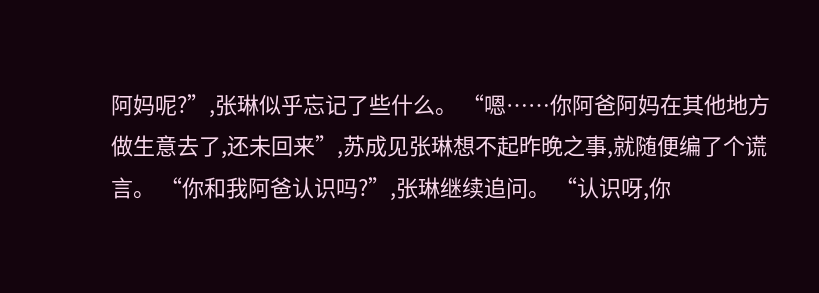阿妈呢?”,张琳似乎忘记了些什么。 “嗯……你阿爸阿妈在其他地方做生意去了,还未回来”,苏成见张琳想不起昨晚之事,就随便编了个谎言。 “你和我阿爸认识吗?”,张琳继续追问。 “认识呀,你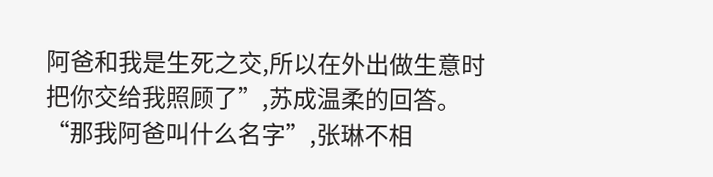阿爸和我是生死之交,所以在外出做生意时把你交给我照顾了”,苏成温柔的回答。 “那我阿爸叫什么名字”,张琳不相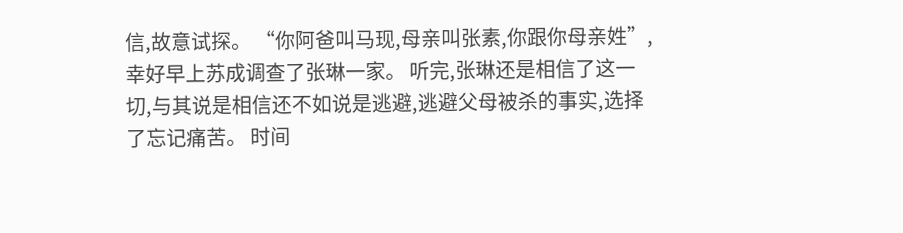信,故意试探。 “你阿爸叫马现,母亲叫张素,你跟你母亲姓”,幸好早上苏成调查了张琳一家。 听完,张琳还是相信了这一切,与其说是相信还不如说是逃避,逃避父母被杀的事实,选择了忘记痛苦。 时间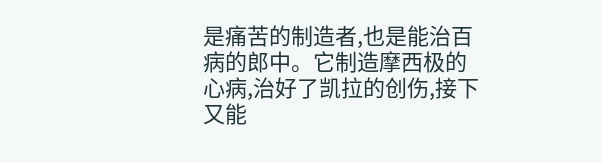是痛苦的制造者,也是能治百病的郎中。它制造摩西极的心病,治好了凯拉的创伤,接下又能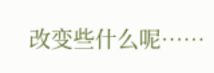改变些什么呢……